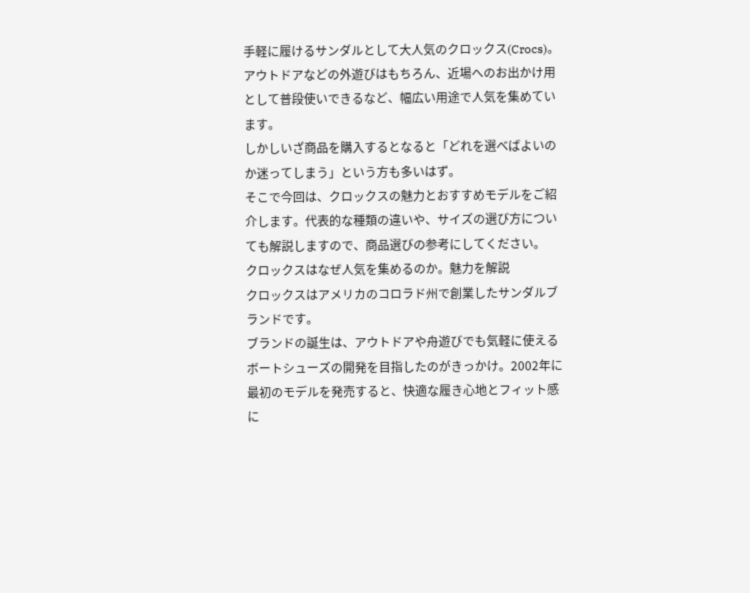手軽に履けるサンダルとして大人気のクロックス(Crocs)。アウトドアなどの外遊びはもちろん、近場へのお出かけ用として普段使いできるなど、幅広い用途で人気を集めています。
しかしいざ商品を購入するとなると「どれを選べばよいのか迷ってしまう」という方も多いはず。
そこで今回は、クロックスの魅力とおすすめモデルをご紹介します。代表的な種類の違いや、サイズの選び方についても解説しますので、商品選びの参考にしてください。
クロックスはなぜ人気を集めるのか。魅力を解説
クロックスはアメリカのコロラド州で創業したサンダルブランドです。
ブランドの誕生は、アウトドアや舟遊びでも気軽に使えるボートシューズの開発を目指したのがきっかけ。2002年に最初のモデルを発売すると、快適な履き心地とフィット感に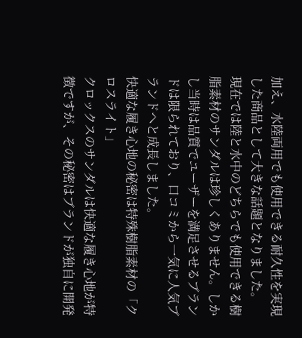加え、水陸両用でも使用できる耐久性を実現した商品として大きな話題となりました。
現在では陸と水中のどちらでも使用できる樹脂素材のサンダルは珍しくありません。しかし当時は品質でユーザーを満足させるブランドは限られており、口コミから一気に人気ブランドへと成長しました。
快適な履き心地の秘密は特殊樹脂素材の「クロスライト」
クロックスのサンダルは快適な履き心地が特徴ですが、その秘密はブランドが独自に開発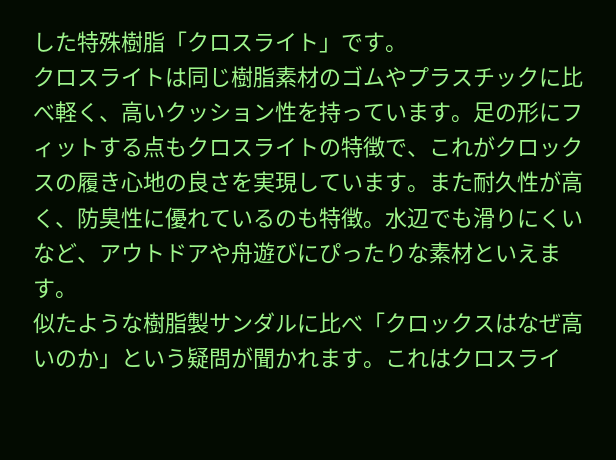した特殊樹脂「クロスライト」です。
クロスライトは同じ樹脂素材のゴムやプラスチックに比べ軽く、高いクッション性を持っています。足の形にフィットする点もクロスライトの特徴で、これがクロックスの履き心地の良さを実現しています。また耐久性が高く、防臭性に優れているのも特徴。水辺でも滑りにくいなど、アウトドアや舟遊びにぴったりな素材といえます。
似たような樹脂製サンダルに比べ「クロックスはなぜ高いのか」という疑問が聞かれます。これはクロスライ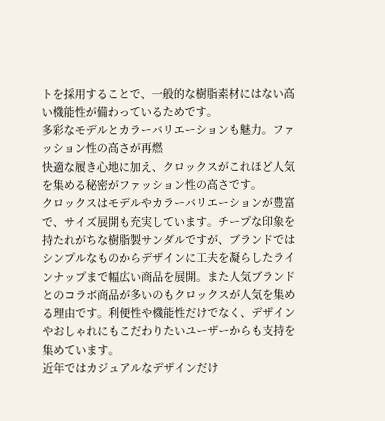トを採用することで、一般的な樹脂素材にはない高い機能性が備わっているためです。
多彩なモデルとカラーバリエーションも魅力。ファッション性の高さが再燃
快適な履き心地に加え、クロックスがこれほど人気を集める秘密がファッション性の高さです。
クロックスはモデルやカラーバリエーションが豊富で、サイズ展開も充実しています。チープな印象を持たれがちな樹脂製サンダルですが、ブランドではシンプルなものからデザインに工夫を凝らしたラインナップまで幅広い商品を展開。また人気ブランドとのコラボ商品が多いのもクロックスが人気を集める理由です。利便性や機能性だけでなく、デザインやおしゃれにもこだわりたいユーザーからも支持を集めています。
近年ではカジュアルなデザインだけ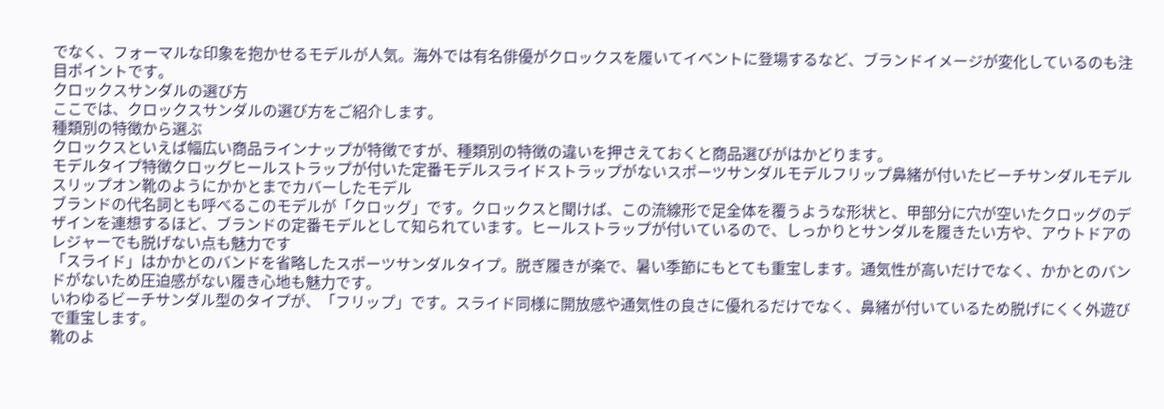でなく、フォーマルな印象を抱かせるモデルが人気。海外では有名俳優がクロックスを履いてイベントに登場するなど、ブランドイメージが変化しているのも注目ポイントです。
クロックスサンダルの選び方
ここでは、クロックスサンダルの選び方をご紹介します。
種類別の特徴から選ぶ
クロックスといえば幅広い商品ラインナップが特徴ですが、種類別の特徴の違いを押さえておくと商品選びがはかどります。
モデルタイプ特徴クロッグヒールストラップが付いた定番モデルスライドストラップがないスポーツサンダルモデルフリップ鼻緒が付いたビーチサンダルモデルスリップオン靴のようにかかとまでカバーしたモデル
ブランドの代名詞とも呼べるこのモデルが「クロッグ」です。クロックスと聞けば、この流線形で足全体を覆うような形状と、甲部分に穴が空いたクロッグのデザインを連想するほど、ブランドの定番モデルとして知られています。ヒールストラップが付いているので、しっかりとサンダルを履きたい方や、アウトドアのレジャーでも脱げない点も魅力です
「スライド」はかかとのバンドを省略したスポーツサンダルタイプ。脱ぎ履きが楽で、暑い季節にもとても重宝します。通気性が高いだけでなく、かかとのバンドがないため圧迫感がない履き心地も魅力です。
いわゆるビーチサンダル型のタイプが、「フリップ」です。スライド同様に開放感や通気性の良さに優れるだけでなく、鼻緒が付いているため脱げにくく外遊びで重宝します。
靴のよ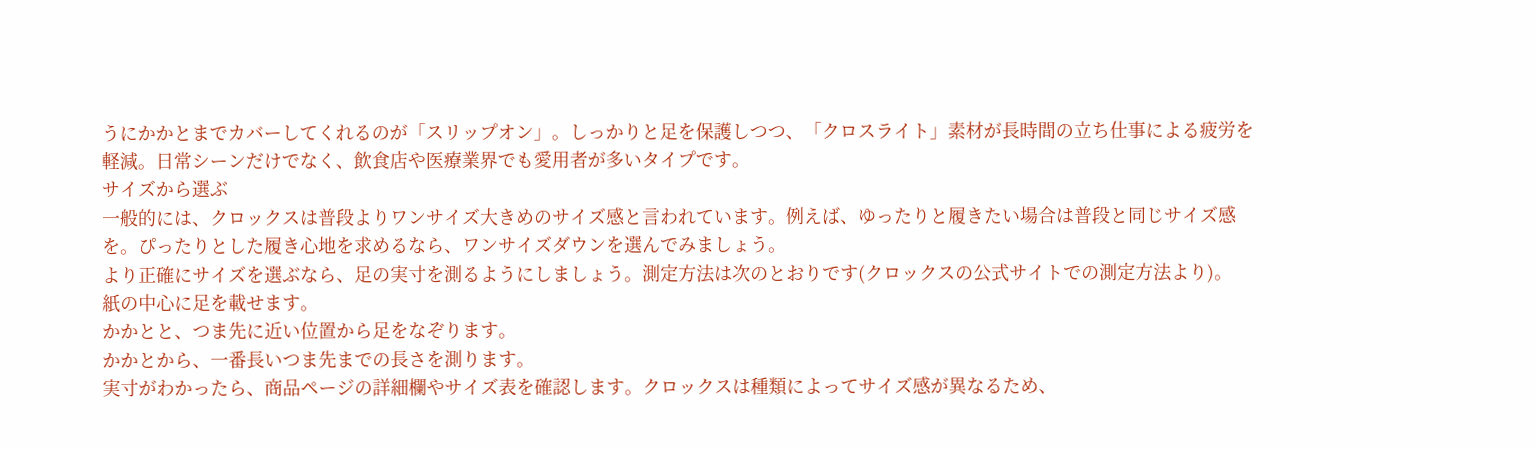うにかかとまでカバーしてくれるのが「スリップオン」。しっかりと足を保護しつつ、「クロスライト」素材が長時間の立ち仕事による疲労を軽減。日常シーンだけでなく、飲食店や医療業界でも愛用者が多いタイプです。
サイズから選ぶ
一般的には、クロックスは普段よりワンサイズ大きめのサイズ感と言われています。例えば、ゆったりと履きたい場合は普段と同じサイズ感を。ぴったりとした履き心地を求めるなら、ワンサイズダウンを選んでみましょう。
より正確にサイズを選ぶなら、足の実寸を測るようにしましょう。測定方法は次のとおりです(クロックスの公式サイトでの測定方法より)。
紙の中心に足を載せます。
かかとと、つま先に近い位置から足をなぞります。
かかとから、一番長いつま先までの長さを測ります。
実寸がわかったら、商品ページの詳細欄やサイズ表を確認します。クロックスは種類によってサイズ感が異なるため、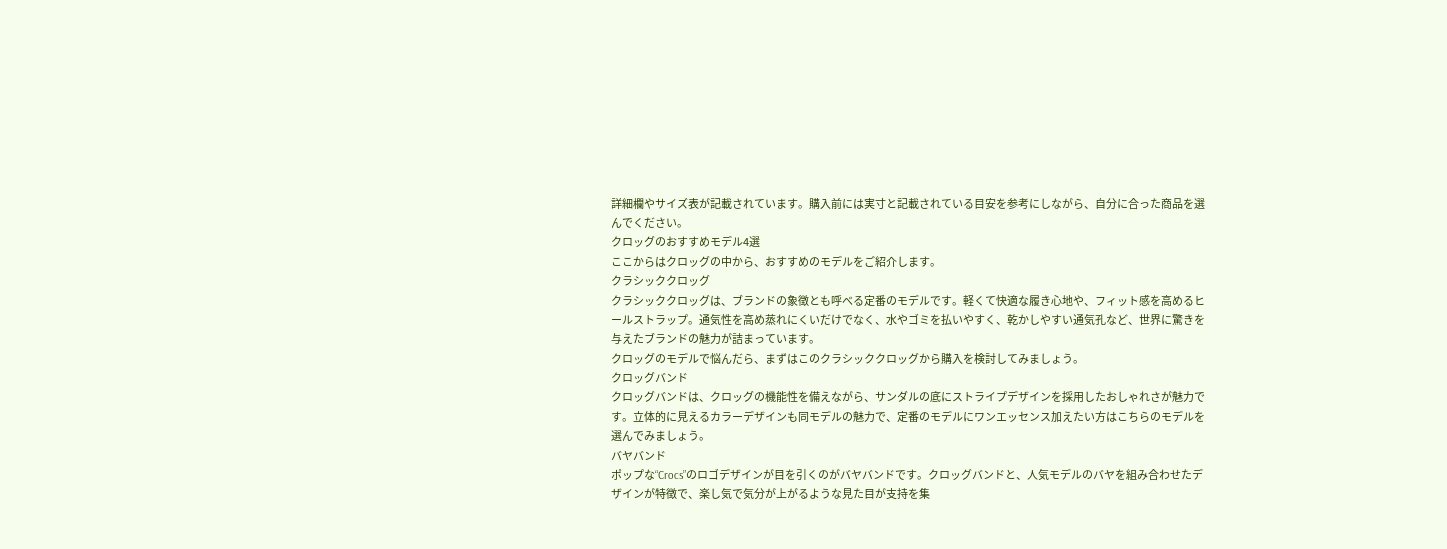詳細欄やサイズ表が記載されています。購入前には実寸と記載されている目安を参考にしながら、自分に合った商品を選んでください。
クロッグのおすすめモデル4選
ここからはクロッグの中から、おすすめのモデルをご紹介します。
クラシッククロッグ
クラシッククロッグは、ブランドの象徴とも呼べる定番のモデルです。軽くて快適な履き心地や、フィット感を高めるヒールストラップ。通気性を高め蒸れにくいだけでなく、水やゴミを払いやすく、乾かしやすい通気孔など、世界に驚きを与えたブランドの魅力が詰まっています。
クロッグのモデルで悩んだら、まずはこのクラシッククロッグから購入を検討してみましょう。
クロッグバンド
クロッグバンドは、クロッグの機能性を備えながら、サンダルの底にストライプデザインを採用したおしゃれさが魅力です。立体的に見えるカラーデザインも同モデルの魅力で、定番のモデルにワンエッセンス加えたい方はこちらのモデルを選んでみましょう。
バヤバンド
ポップな“Crocs”のロゴデザインが目を引くのがバヤバンドです。クロッグバンドと、人気モデルのバヤを組み合わせたデザインが特徴で、楽し気で気分が上がるような見た目が支持を集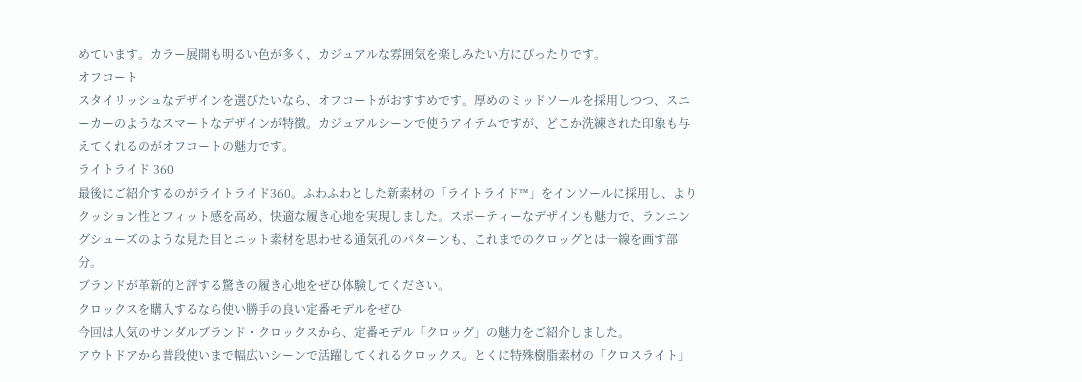めています。カラー展開も明るい色が多く、カジュアルな雰囲気を楽しみたい方にぴったりです。
オフコート
スタイリッシュなデザインを選びたいなら、オフコートがおすすめです。厚めのミッドソールを採用しつつ、スニーカーのようなスマートなデザインが特徴。カジュアルシーンで使うアイテムですが、どこか洗練された印象も与えてくれるのがオフコートの魅力です。
ライトライド 360
最後にご紹介するのがライトライド360。ふわふわとした新素材の「ライトライド™」をインソールに採用し、よりクッション性とフィット感を高め、快適な履き心地を実現しました。スポーティーなデザインも魅力で、ランニングシューズのような見た目とニット素材を思わせる通気孔のパターンも、これまでのクロッグとは一線を画す部分。
ブランドが革新的と評する驚きの履き心地をぜひ体験してください。
クロックスを購入するなら使い勝手の良い定番モデルをぜひ
今回は人気のサンダルブランド・クロックスから、定番モデル「クロッグ」の魅力をご紹介しました。
アウトドアから普段使いまで幅広いシーンで活躍してくれるクロックス。とくに特殊樹脂素材の「クロスライト」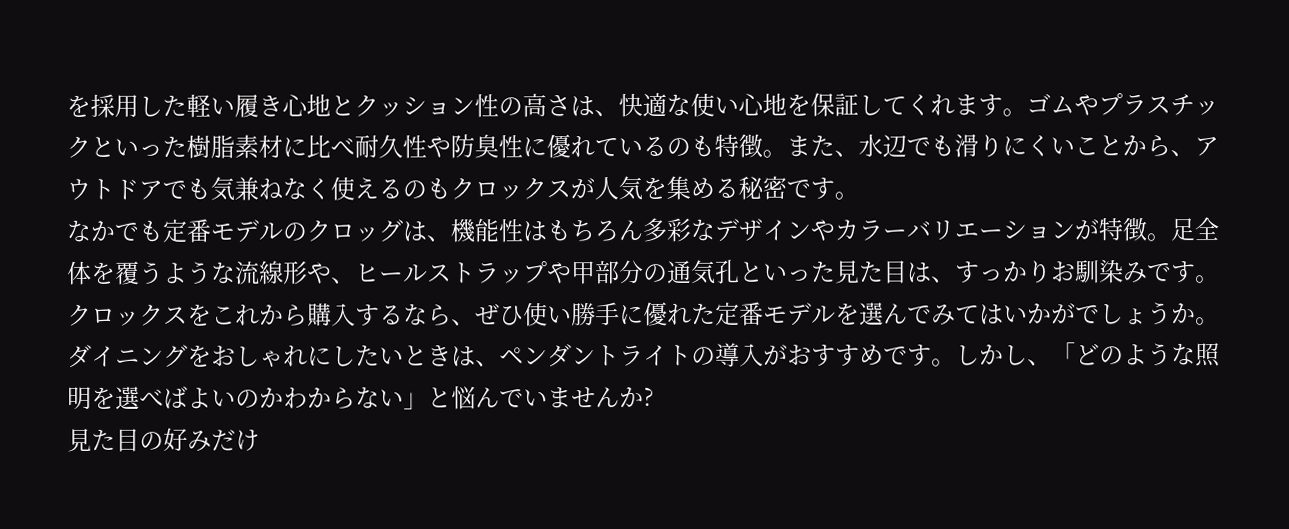を採用した軽い履き心地とクッション性の高さは、快適な使い心地を保証してくれます。ゴムやプラスチックといった樹脂素材に比べ耐久性や防臭性に優れているのも特徴。また、水辺でも滑りにくいことから、アウトドアでも気兼ねなく使えるのもクロックスが人気を集める秘密です。
なかでも定番モデルのクロッグは、機能性はもちろん多彩なデザインやカラーバリエーションが特徴。足全体を覆うような流線形や、ヒールストラップや甲部分の通気孔といった見た目は、すっかりお馴染みです。
クロックスをこれから購入するなら、ぜひ使い勝手に優れた定番モデルを選んでみてはいかがでしょうか。
ダイニングをおしゃれにしたいときは、ペンダントライトの導入がおすすめです。しかし、「どのような照明を選べばよいのかわからない」と悩んでいませんか?
見た目の好みだけ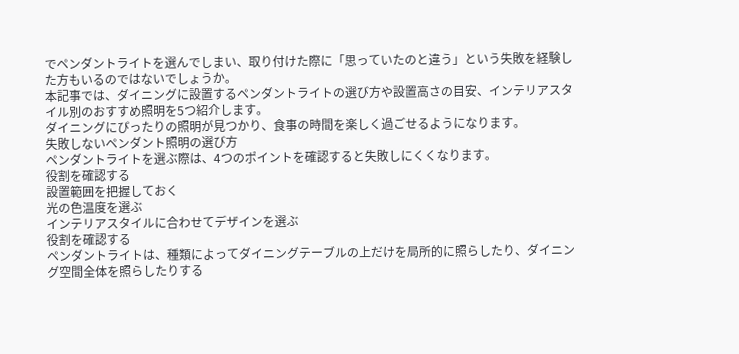でペンダントライトを選んでしまい、取り付けた際に「思っていたのと違う」という失敗を経験した方もいるのではないでしょうか。
本記事では、ダイニングに設置するペンダントライトの選び方や設置高さの目安、インテリアスタイル別のおすすめ照明を5つ紹介します。
ダイニングにぴったりの照明が見つかり、食事の時間を楽しく過ごせるようになります。
失敗しないペンダント照明の選び方
ペンダントライトを選ぶ際は、4つのポイントを確認すると失敗しにくくなります。
役割を確認する
設置範囲を把握しておく
光の色温度を選ぶ
インテリアスタイルに合わせてデザインを選ぶ
役割を確認する
ペンダントライトは、種類によってダイニングテーブルの上だけを局所的に照らしたり、ダイニング空間全体を照らしたりする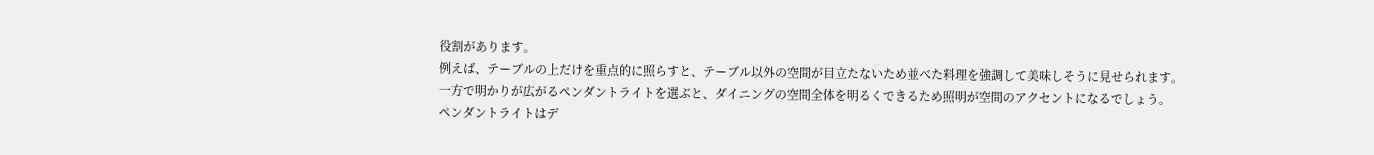役割があります。
例えば、テーブルの上だけを重点的に照らすと、テーブル以外の空間が目立たないため並べた料理を強調して美味しそうに見せられます。
一方で明かりが広がるペンダントライトを選ぶと、ダイニングの空間全体を明るくできるため照明が空間のアクセントになるでしょう。
ペンダントライトはデ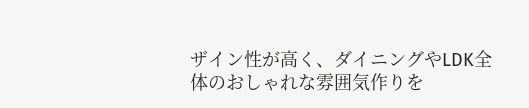ザイン性が高く、ダイニングやLDK全体のおしゃれな雰囲気作りを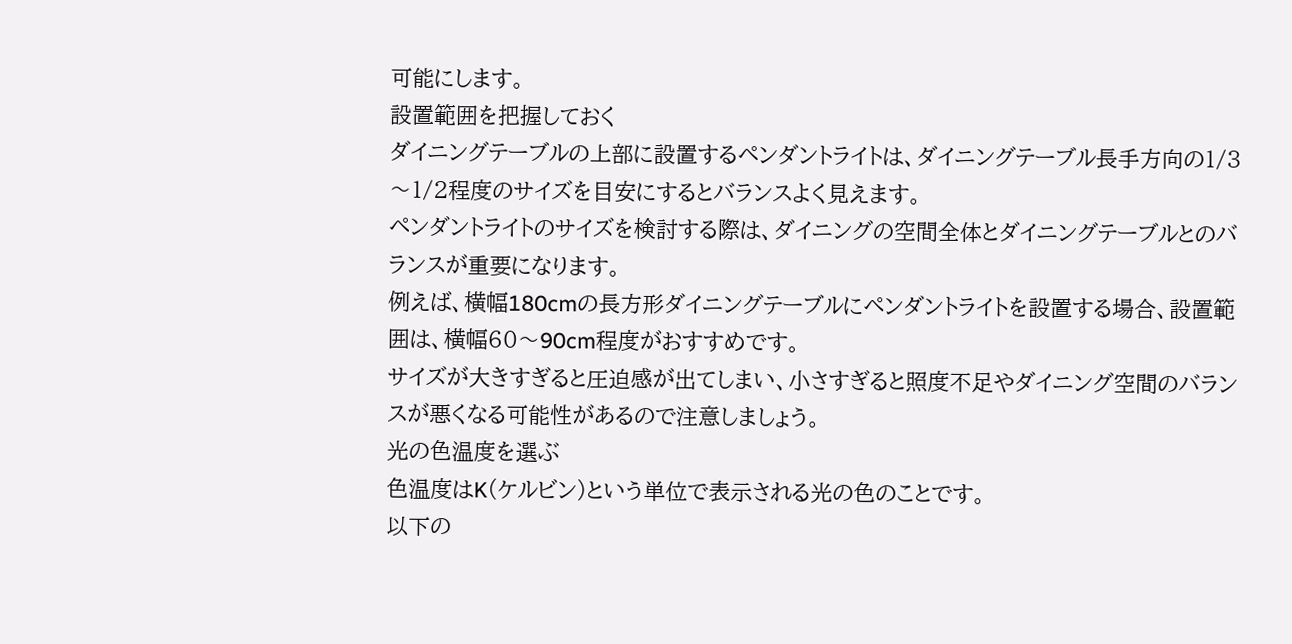可能にします。
設置範囲を把握しておく
ダイニングテーブルの上部に設置するペンダントライトは、ダイニングテーブル長手方向の1/3〜1/2程度のサイズを目安にするとバランスよく見えます。
ペンダントライトのサイズを検討する際は、ダイニングの空間全体とダイニングテーブルとのバランスが重要になります。
例えば、横幅180cmの長方形ダイニングテーブルにペンダントライトを設置する場合、設置範囲は、横幅60〜90cm程度がおすすめです。
サイズが大きすぎると圧迫感が出てしまい、小さすぎると照度不足やダイニング空間のバランスが悪くなる可能性があるので注意しましょう。
光の色温度を選ぶ
色温度はK(ケルビン)という単位で表示される光の色のことです。
以下の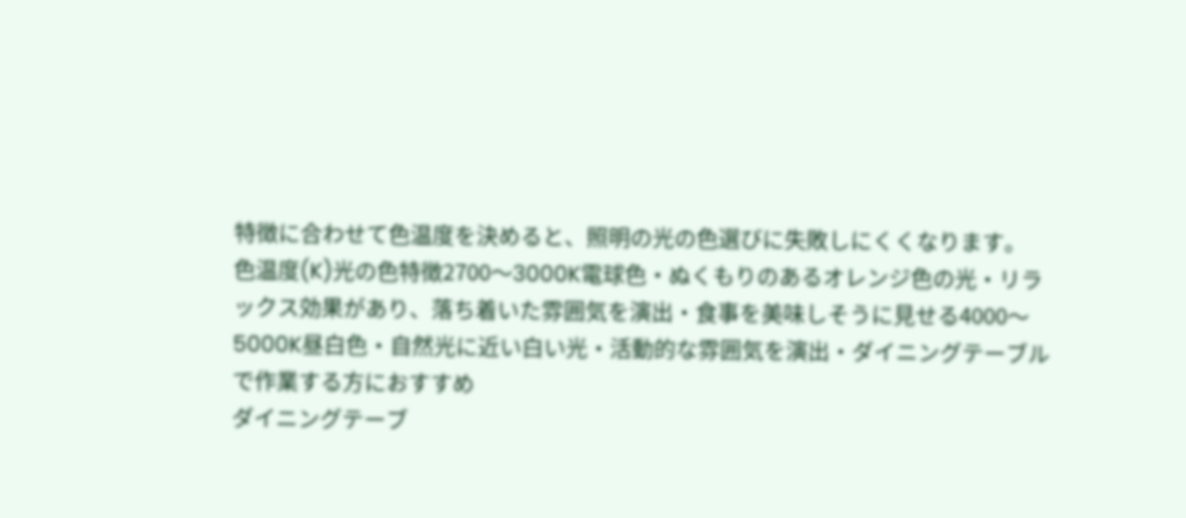特徴に合わせて色温度を決めると、照明の光の色選びに失敗しにくくなります。
色温度(K)光の色特徴2700〜3000K電球色・ぬくもりのあるオレンジ色の光・リラックス効果があり、落ち着いた雰囲気を演出・食事を美味しそうに見せる4000〜5000K昼白色・自然光に近い白い光・活動的な雰囲気を演出・ダイニングテーブルで作業する方におすすめ
ダイニングテーブ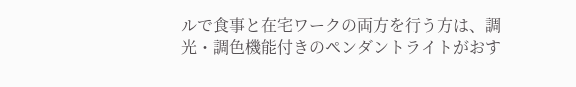ルで食事と在宅ワークの両方を行う方は、調光・調色機能付きのペンダントライトがおす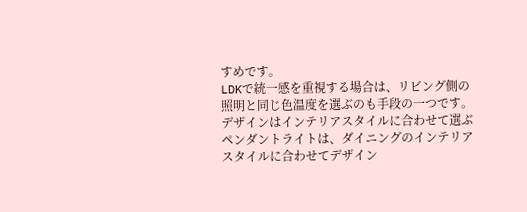すめです。
LDKで統一感を重視する場合は、リビング側の照明と同じ色温度を選ぶのも手段の一つです。
デザインはインテリアスタイルに合わせて選ぶ
ペンダントライトは、ダイニングのインテリアスタイルに合わせてデザイン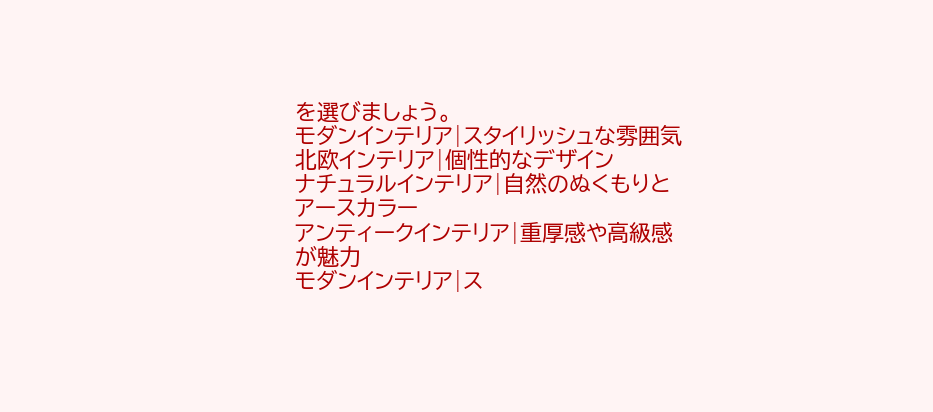を選びましょう。
モダンインテリア|スタイリッシュな雰囲気
北欧インテリア|個性的なデザイン
ナチュラルインテリア|自然のぬくもりとアースカラー
アンティークインテリア|重厚感や高級感が魅力
モダンインテリア|ス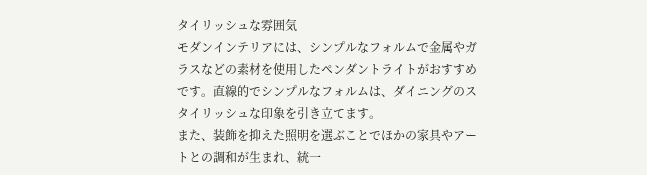タイリッシュな雰囲気
モダンインテリアには、シンプルなフォルムで金属やガラスなどの素材を使用したペンダントライトがおすすめです。直線的でシンプルなフォルムは、ダイニングのスタイリッシュな印象を引き立てます。
また、装飾を抑えた照明を選ぶことでほかの家具やアートとの調和が生まれ、統一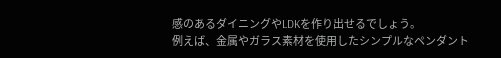感のあるダイニングやLDKを作り出せるでしょう。
例えば、金属やガラス素材を使用したシンプルなペンダント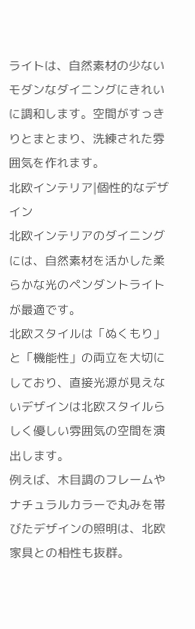ライトは、自然素材の少ないモダンなダイニングにきれいに調和します。空間がすっきりとまとまり、洗練された雰囲気を作れます。
北欧インテリア|個性的なデザイン
北欧インテリアのダイニングには、自然素材を活かした柔らかな光のペンダントライトが最適です。
北欧スタイルは「ぬくもり」と「機能性」の両立を大切にしており、直接光源が見えないデザインは北欧スタイルらしく優しい雰囲気の空間を演出します。
例えば、木目調のフレームやナチュラルカラーで丸みを帯びたデザインの照明は、北欧家具との相性も抜群。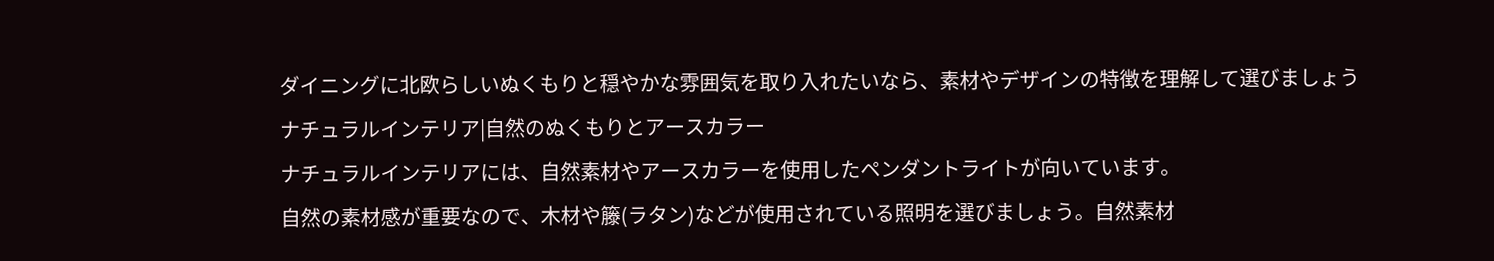ダイニングに北欧らしいぬくもりと穏やかな雰囲気を取り入れたいなら、素材やデザインの特徴を理解して選びましょう
ナチュラルインテリア|自然のぬくもりとアースカラー
ナチュラルインテリアには、自然素材やアースカラーを使用したペンダントライトが向いています。
自然の素材感が重要なので、木材や籐(ラタン)などが使用されている照明を選びましょう。自然素材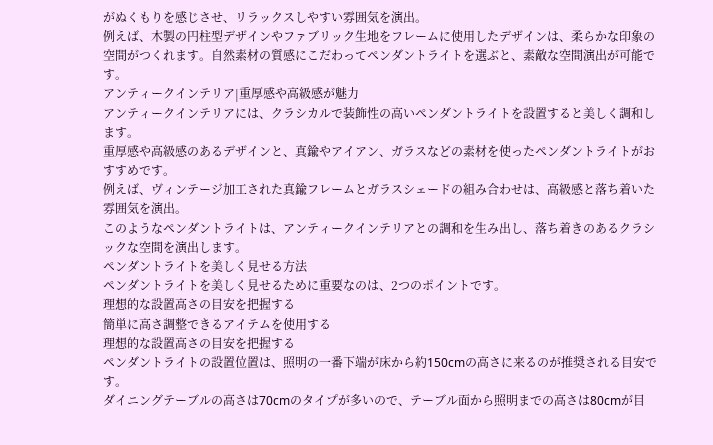がぬくもりを感じさせ、リラックスしやすい雰囲気を演出。
例えば、木製の円柱型デザインやファブリック生地をフレームに使用したデザインは、柔らかな印象の空間がつくれます。自然素材の質感にこだわってペンダントライトを選ぶと、素敵な空間演出が可能です。
アンティークインテリア|重厚感や高級感が魅力
アンティークインテリアには、クラシカルで装飾性の高いペンダントライトを設置すると美しく調和します。
重厚感や高級感のあるデザインと、真鍮やアイアン、ガラスなどの素材を使ったペンダントライトがおすすめです。
例えば、ヴィンテージ加工された真鍮フレームとガラスシェードの組み合わせは、高級感と落ち着いた雰囲気を演出。
このようなペンダントライトは、アンティークインテリアとの調和を生み出し、落ち着きのあるクラシックな空間を演出します。
ペンダントライトを美しく見せる方法
ペンダントライトを美しく見せるために重要なのは、2つのポイントです。
理想的な設置高さの目安を把握する
簡単に高さ調整できるアイテムを使用する
理想的な設置高さの目安を把握する
ペンダントライトの設置位置は、照明の一番下端が床から約150cmの高さに来るのが推奨される目安です。
ダイニングテーブルの高さは70cmのタイプが多いので、テーブル面から照明までの高さは80cmが目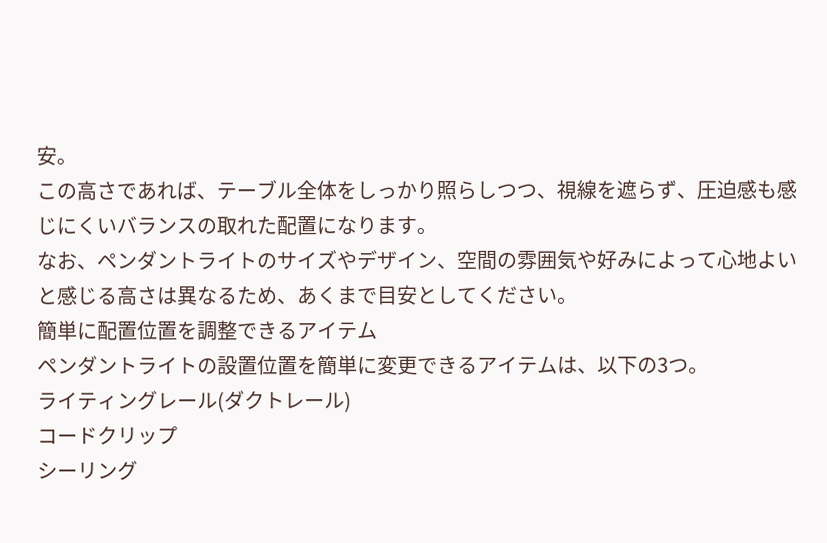安。
この高さであれば、テーブル全体をしっかり照らしつつ、視線を遮らず、圧迫感も感じにくいバランスの取れた配置になります。
なお、ペンダントライトのサイズやデザイン、空間の雰囲気や好みによって心地よいと感じる高さは異なるため、あくまで目安としてください。
簡単に配置位置を調整できるアイテム
ペンダントライトの設置位置を簡単に変更できるアイテムは、以下の3つ。
ライティングレール(ダクトレール)
コードクリップ
シーリング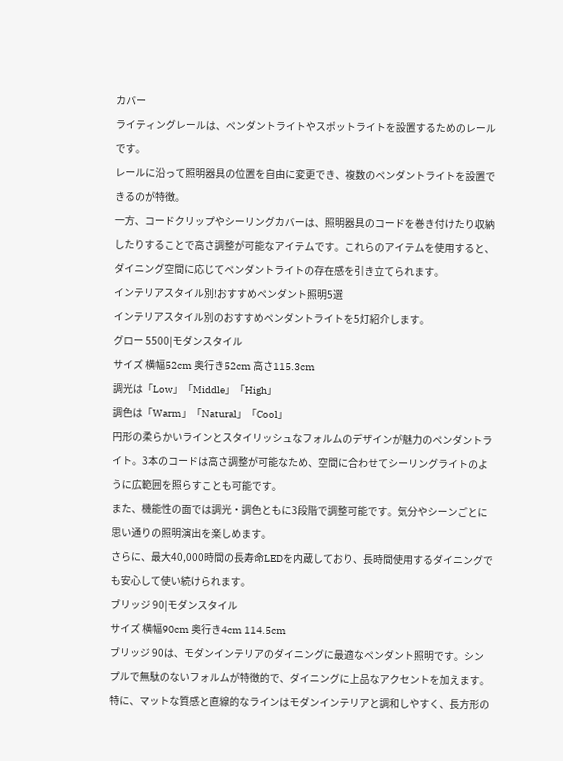カバー
ライティングレールは、ペンダントライトやスポットライトを設置するためのレールです。
レールに沿って照明器具の位置を自由に変更でき、複数のペンダントライトを設置できるのが特徴。
一方、コードクリップやシーリングカバーは、照明器具のコードを巻き付けたり収納したりすることで高さ調整が可能なアイテムです。これらのアイテムを使用すると、ダイニング空間に応じてペンダントライトの存在感を引き立てられます。
インテリアスタイル別!おすすめペンダント照明5選
インテリアスタイル別のおすすめペンダントライトを5灯紹介します。
グロー 5500|モダンスタイル
サイズ 横幅52cm 奥行き52cm 高さ115.3cm
調光は「Low」「Middle」「High」
調色は「Warm」「Natural」「Cool」
円形の柔らかいラインとスタイリッシュなフォルムのデザインが魅力のペンダントライト。3本のコードは高さ調整が可能なため、空間に合わせてシーリングライトのように広範囲を照らすことも可能です。
また、機能性の面では調光・調色ともに3段階で調整可能です。気分やシーンごとに思い通りの照明演出を楽しめます。
さらに、最大40,000時間の長寿命LEDを内蔵しており、長時間使用するダイニングでも安心して使い続けられます。
ブリッジ 90|モダンスタイル
サイズ 横幅90cm 奥行き4cm 114.5cm
ブリッジ 90は、モダンインテリアのダイニングに最適なペンダント照明です。シンプルで無駄のないフォルムが特徴的で、ダイニングに上品なアクセントを加えます。
特に、マットな質感と直線的なラインはモダンインテリアと調和しやすく、長方形の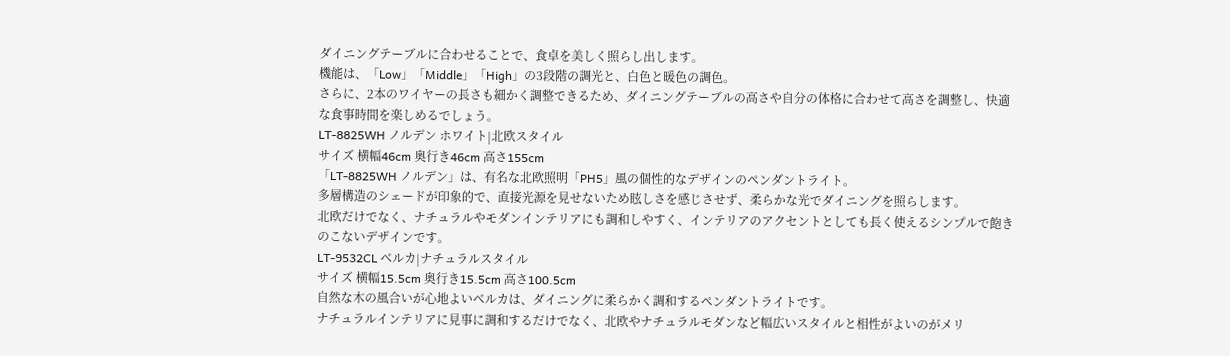ダイニングテーブルに合わせることで、食卓を美しく照らし出します。
機能は、「Low」「Middle」「High」の3段階の調光と、白色と暖色の調色。
さらに、2本のワイヤーの長さも細かく調整できるため、ダイニングテーブルの高さや自分の体格に合わせて高さを調整し、快適な食事時間を楽しめるでしょう。
LT-8825WH ノルデン ホワイト|北欧スタイル
サイズ 横幅46cm 奥行き46cm 高さ155cm
「LT-8825WH ノルデン」は、有名な北欧照明「PH5」風の個性的なデザインのペンダントライト。
多層構造のシェードが印象的で、直接光源を見せないため眩しさを感じさせず、柔らかな光でダイニングを照らします。
北欧だけでなく、ナチュラルやモダンインテリアにも調和しやすく、インテリアのアクセントとしても長く使えるシンプルで飽きのこないデザインです。
LT-9532CL ベルカ|ナチュラルスタイル
サイズ 横幅15.5cm 奥行き15.5cm 高さ100.5cm
自然な木の風合いが心地よいベルカは、ダイニングに柔らかく調和するペンダントライトです。
ナチュラルインテリアに見事に調和するだけでなく、北欧やナチュラルモダンなど幅広いスタイルと相性がよいのがメリ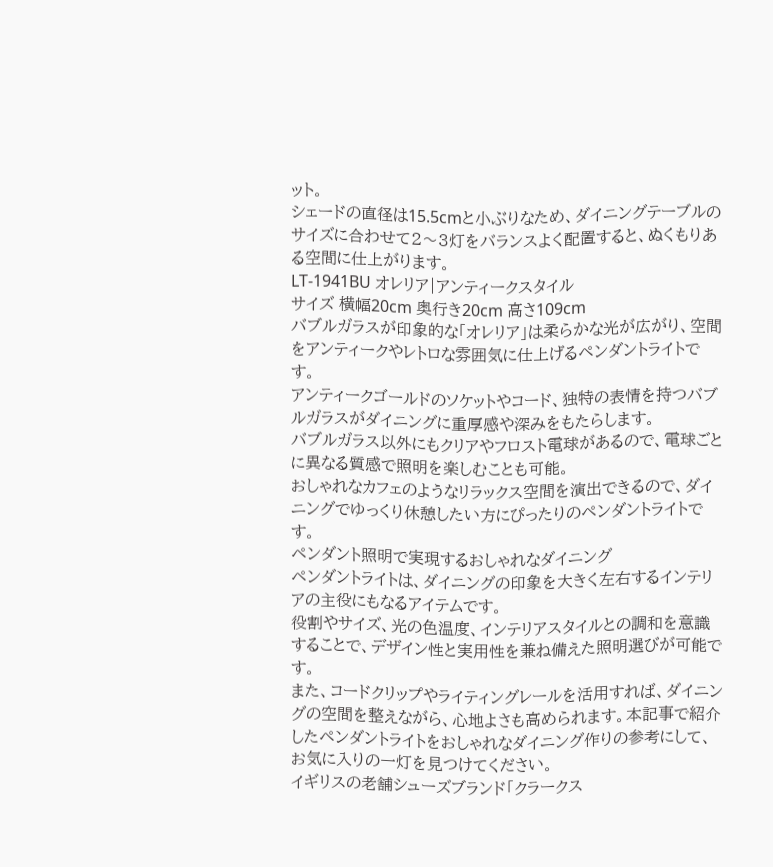ット。
シェードの直径は15.5cmと小ぶりなため、ダイニングテーブルのサイズに合わせて2〜3灯をバランスよく配置すると、ぬくもりある空間に仕上がります。
LT-1941BU オレリア|アンティークスタイル
サイズ 横幅20cm 奥行き20cm 高さ109cm
バブルガラスが印象的な「オレリア」は柔らかな光が広がり、空間をアンティークやレトロな雰囲気に仕上げるペンダントライトです。
アンティークゴールドのソケットやコード、独特の表情を持つバブルガラスがダイニングに重厚感や深みをもたらします。
バブルガラス以外にもクリアやフロスト電球があるので、電球ごとに異なる質感で照明を楽しむことも可能。
おしゃれなカフェのようなリラックス空間を演出できるので、ダイニングでゆっくり休憩したい方にぴったりのペンダントライトです。
ペンダント照明で実現するおしゃれなダイニング
ペンダントライトは、ダイニングの印象を大きく左右するインテリアの主役にもなるアイテムです。
役割やサイズ、光の色温度、インテリアスタイルとの調和を意識することで、デザイン性と実用性を兼ね備えた照明選びが可能です。
また、コードクリップやライティングレールを活用すれば、ダイニングの空間を整えながら、心地よさも高められます。本記事で紹介したペンダントライトをおしゃれなダイニング作りの参考にして、お気に入りの一灯を見つけてください。
イギリスの老舗シューズブランド「クラークス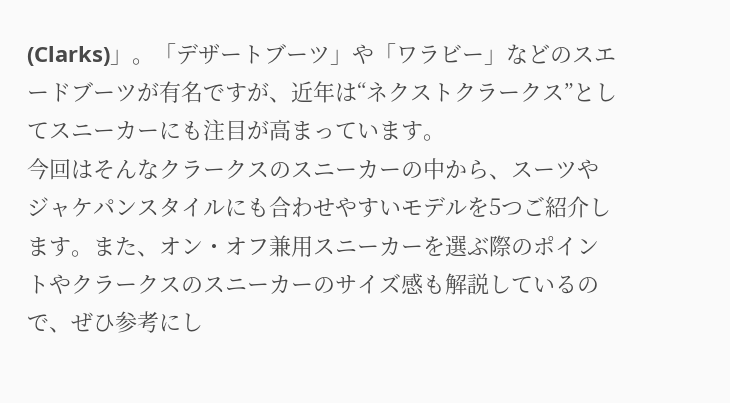(Clarks)」。「デザートブーツ」や「ワラビー」などのスエードブーツが有名ですが、近年は“ネクストクラークス”としてスニーカーにも注目が高まっています。
今回はそんなクラークスのスニーカーの中から、スーツやジャケパンスタイルにも合わせやすいモデルを5つご紹介します。また、オン・オフ兼用スニーカーを選ぶ際のポイントやクラークスのスニーカーのサイズ感も解説しているので、ぜひ参考にし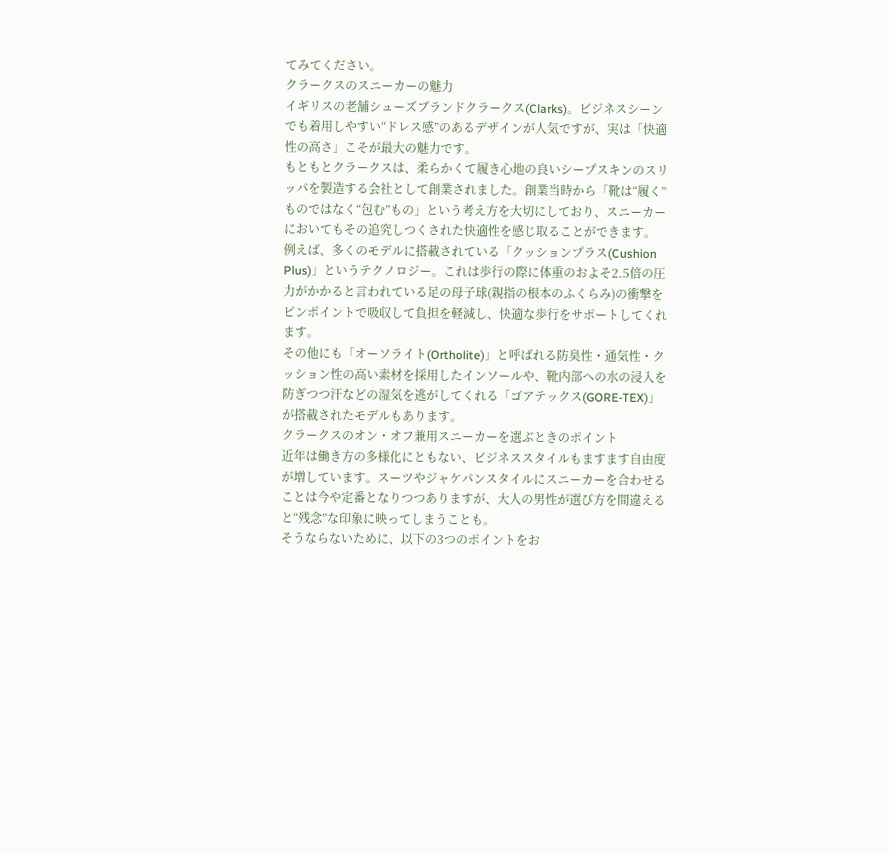てみてください。
クラークスのスニーカーの魅力
イギリスの老舗シューズブランドクラークス(Clarks)。ビジネスシーンでも着用しやすい“ドレス感”のあるデザインが人気ですが、実は「快適性の高さ」こそが最大の魅力です。
もともとクラークスは、柔らかくて履き心地の良いシープスキンのスリッパを製造する会社として創業されました。創業当時から「靴は“履く”ものではなく“包む”もの」という考え方を大切にしており、スニーカーにおいてもその追究しつくされた快適性を感じ取ることができます。
例えば、多くのモデルに搭載されている「クッションプラス(Cushion Plus)」というテクノロジー。これは歩行の際に体重のおよそ2.5倍の圧力がかかると言われている足の母子球(親指の根本のふくらみ)の衝撃をピンポイントで吸収して負担を軽減し、快適な歩行をサポートしてくれます。
その他にも「オーソライト(Ortholite)」と呼ばれる防臭性・通気性・クッション性の高い素材を採用したインソールや、靴内部への水の浸入を防ぎつつ汗などの湿気を逃がしてくれる「ゴアテックス(GORE-TEX)」が搭載されたモデルもあります。
クラークスのオン・オフ兼用スニーカーを選ぶときのポイント
近年は働き方の多様化にともない、ビジネススタイルもますます自由度が増しています。スーツやジャケパンスタイルにスニーカーを合わせることは今や定番となりつつありますが、大人の男性が選び方を間違えると“残念”な印象に映ってしまうことも。
そうならないために、以下の3つのポイントをお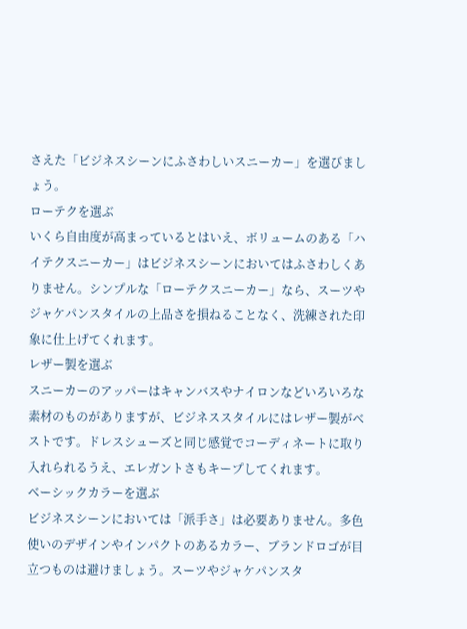さえた「ビジネスシーンにふさわしいスニーカー」を選びましょう。
ローテクを選ぶ
いくら自由度が高まっているとはいえ、ボリュームのある「ハイテクスニーカー」はビジネスシーンにおいてはふさわしくありません。シンプルな「ローテクスニーカー」なら、スーツやジャケパンスタイルの上品さを損ねることなく、洗練された印象に仕上げてくれます。
レザー製を選ぶ
スニーカーのアッパーはキャンバスやナイロンなどいろいろな素材のものがありますが、ビジネススタイルにはレザー製がベストです。ドレスシューズと同じ感覚でコーディネートに取り入れられるうえ、エレガントさもキープしてくれます。
ベーシックカラーを選ぶ
ビジネスシーンにおいては「派手さ」は必要ありません。多色使いのデザインやインパクトのあるカラー、ブランドロゴが目立つものは避けましょう。スーツやジャケパンスタ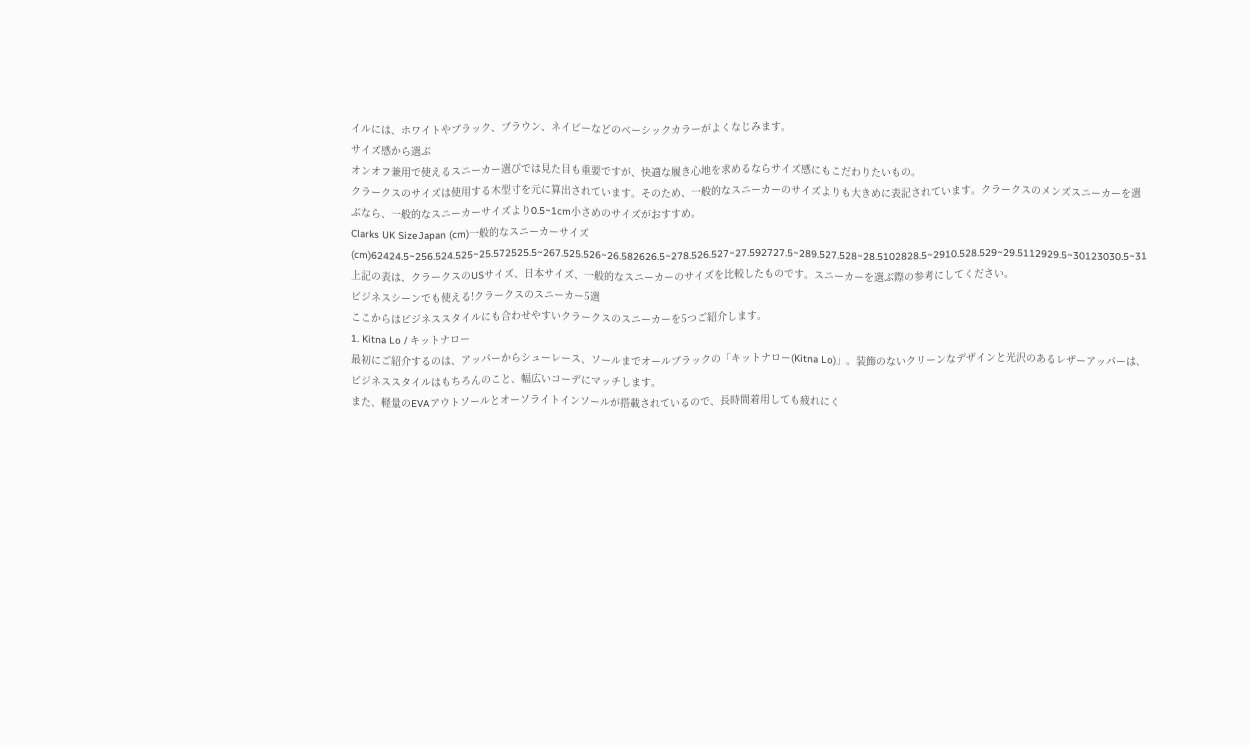イルには、ホワイトやブラック、ブラウン、ネイビーなどのベーシックカラーがよくなじみます。
サイズ感から選ぶ
オンオフ兼用で使えるスニーカー選びでは見た目も重要ですが、快適な履き心地を求めるならサイズ感にもこだわりたいもの。
クラークスのサイズは使用する木型寸を元に算出されています。そのため、一般的なスニーカーのサイズよりも大きめに表記されています。クラークスのメンズスニーカーを選ぶなら、一般的なスニーカーサイズより0.5~1cm小さめのサイズがおすすめ。
Clarks UK SizeJapan (cm)一般的なスニーカーサイズ (cm)62424.5~256.524.525~25.572525.5~267.525.526~26.582626.5~278.526.527~27.592727.5~289.527.528~28.5102828.5~2910.528.529~29.5112929.5~30123030.5~31
上記の表は、クラークスのUSサイズ、日本サイズ、一般的なスニーカーのサイズを比較したものです。スニーカーを選ぶ際の参考にしてください。
ビジネスシーンでも使える!クラークスのスニーカー5選
ここからはビジネススタイルにも合わせやすいクラークスのスニーカーを5つご紹介します。
1. Kitna Lo / キットナロー
最初にご紹介するのは、アッパーからシューレース、ソールまでオールブラックの「キットナロー(Kitna Lo)」。装飾のないクリーンなデザインと光沢のあるレザーアッパーは、ビジネススタイルはもちろんのこと、幅広いコーデにマッチします。
また、軽量のEVAアウトソールとオーソライトインソールが搭載されているので、長時間着用しても疲れにく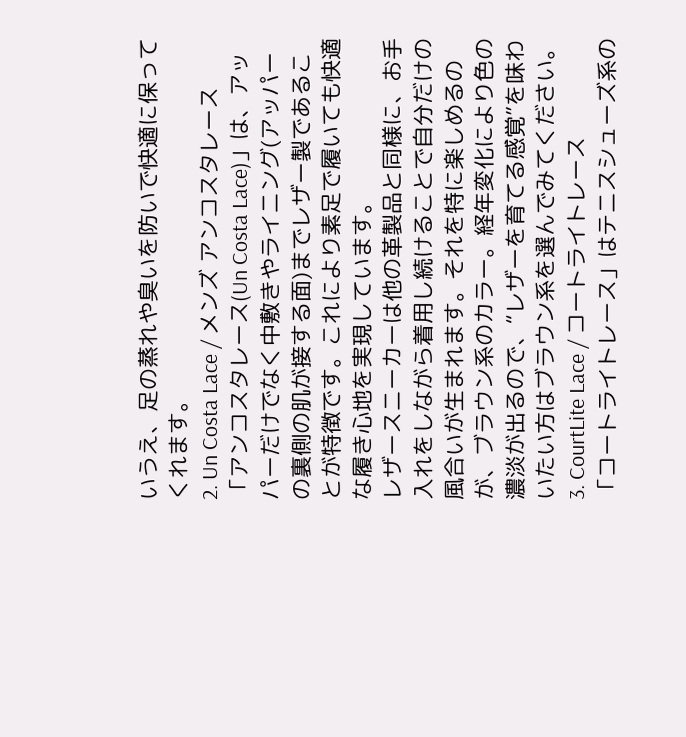いうえ、足の蒸れや臭いを防いで快適に保ってくれます。
2. Un Costa Lace / メンズ アンコスタレース
「アンコスタレース(Un Costa Lace)」は、アッパーだけでなく中敷きやライニング(アッパーの裏側の肌が接する面)までレザー製であることが特徴です。これにより素足で履いても快適な履き心地を実現しています。
レザースニーカーは他の革製品と同様に、お手入れをしながら着用し続けることで自分だけの風合いが生まれます。それを特に楽しめるのが、ブラウン系のカラー。経年変化により色の濃淡が出るので、“レザーを育てる感覚”を味わいたい方はブラウン系を選んでみてください。
3. CourtLite Lace / コートライトレース
「コートライトレース」はテニスシューズ系の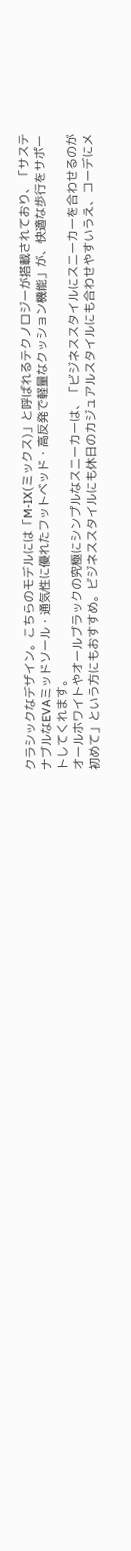クラシックなデザイン。こちらのモデルには「M-IX(ミックス)」と呼ばれるテクノロジーが搭載されており、「サステナブルなEVAミッドソール・通気性に優れたフットベッド・高反発で軽量なクッション機能」が、快適な歩行をサポートしてくれます。
オールホワイトやオールブラックの究極にシンプルなスニーカーは、「ビジネススタイルにスニーカーを合わせるのが初めて」という方にもおすすめ。ビジネススタイルにも休日のカジュアルスタイルにも合わせやすいうえ、コーデにメ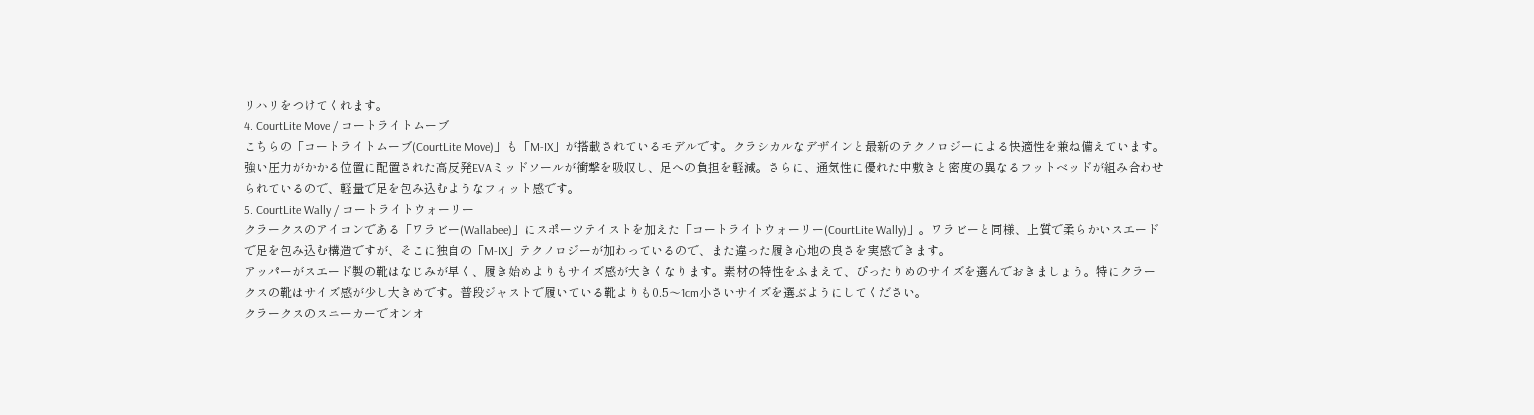リハリをつけてくれます。
4. CourtLite Move / コートライトムーブ
こちらの「コートライトムーブ(CourtLite Move)」も「M-IX」が搭載されているモデルです。クラシカルなデザインと最新のテクノロジーによる快適性を兼ね備えています。
強い圧力がかかる位置に配置された高反発EVAミッドソールが衝撃を吸収し、足への負担を軽減。さらに、通気性に優れた中敷きと密度の異なるフットベッドが組み合わせられているので、軽量で足を包み込むようなフィット感です。
5. CourtLite Wally / コートライトウォーリー
クラークスのアイコンである「ワラビー(Wallabee)」にスポーツテイストを加えた「コートライトウォーリー(CourtLite Wally)」。ワラビーと同様、上質で柔らかいスエードで足を包み込む構造ですが、そこに独自の「M-IX」テクノロジーが加わっているので、また違った履き心地の良さを実感できます。
アッパーがスエード製の靴はなじみが早く、履き始めよりもサイズ感が大きくなります。素材の特性をふまえて、ぴったりめのサイズを選んでおきましょう。特にクラークスの靴はサイズ感が少し大きめです。普段ジャストで履いている靴よりも0.5〜1cm小さいサイズを選ぶようにしてください。
クラークスのスニーカーでオンオ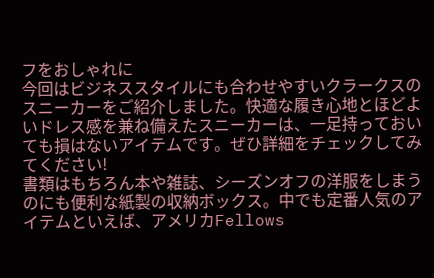フをおしゃれに
今回はビジネススタイルにも合わせやすいクラークスのスニーカーをご紹介しました。快適な履き心地とほどよいドレス感を兼ね備えたスニーカーは、一足持っておいても損はないアイテムです。ぜひ詳細をチェックしてみてください!
書類はもちろん本や雑誌、シーズンオフの洋服をしまうのにも便利な紙製の収納ボックス。中でも定番人気のアイテムといえば、アメリカFellows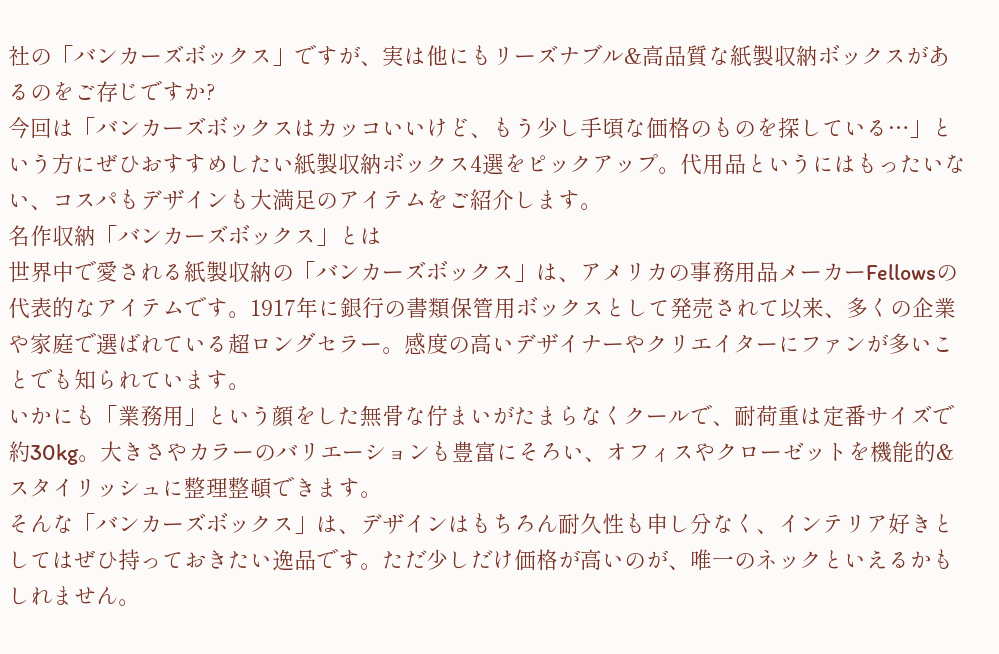社の「バンカーズボックス」ですが、実は他にもリーズナブル&高品質な紙製収納ボックスがあるのをご存じですか?
今回は「バンカーズボックスはカッコいいけど、もう少し手頃な価格のものを探している…」という方にぜひおすすめしたい紙製収納ボックス4選をピックアップ。代用品というにはもったいない、コスパもデザインも大満足のアイテムをご紹介します。
名作収納「バンカーズボックス」とは
世界中で愛される紙製収納の「バンカーズボックス」は、アメリカの事務用品メーカーFellowsの代表的なアイテムです。1917年に銀行の書類保管用ボックスとして発売されて以来、多くの企業や家庭で選ばれている超ロングセラー。感度の高いデザイナーやクリエイターにファンが多いことでも知られています。
いかにも「業務用」という顔をした無骨な佇まいがたまらなくクールで、耐荷重は定番サイズで約30kg。大きさやカラーのバリエーションも豊富にそろい、オフィスやクローゼットを機能的&スタイリッシュに整理整頓できます。
そんな「バンカーズボックス」は、デザインはもちろん耐久性も申し分なく、インテリア好きとしてはぜひ持っておきたい逸品です。ただ少しだけ価格が高いのが、唯一のネックといえるかもしれません。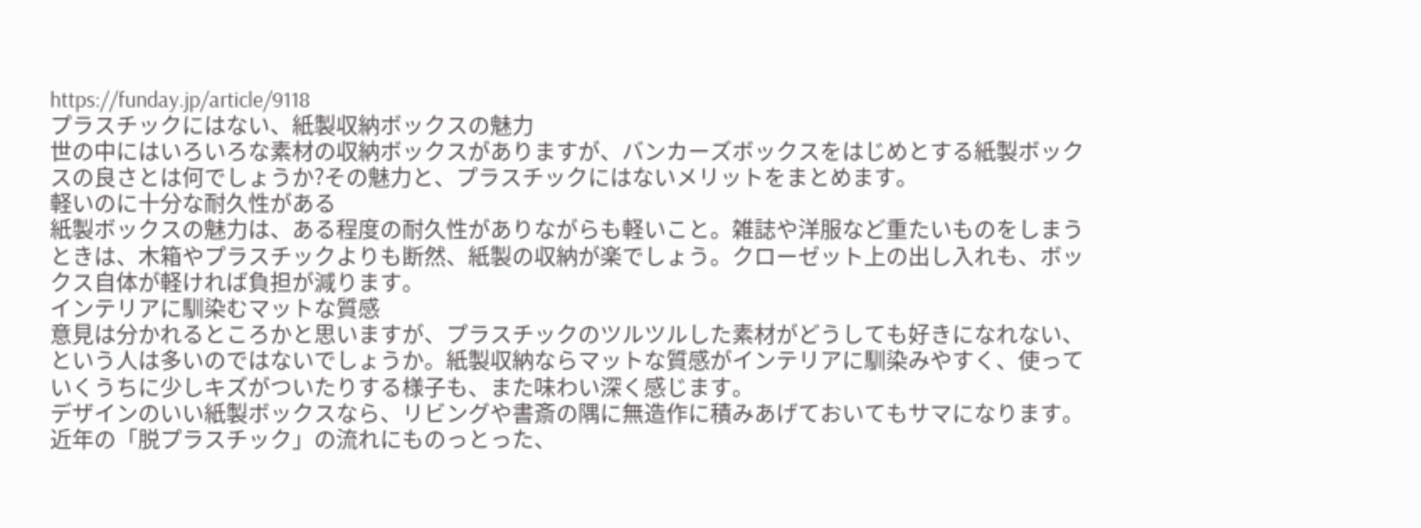https://funday.jp/article/9118
プラスチックにはない、紙製収納ボックスの魅力
世の中にはいろいろな素材の収納ボックスがありますが、バンカーズボックスをはじめとする紙製ボックスの良さとは何でしょうか?その魅力と、プラスチックにはないメリットをまとめます。
軽いのに十分な耐久性がある
紙製ボックスの魅力は、ある程度の耐久性がありながらも軽いこと。雑誌や洋服など重たいものをしまうときは、木箱やプラスチックよりも断然、紙製の収納が楽でしょう。クローゼット上の出し入れも、ボックス自体が軽ければ負担が減ります。
インテリアに馴染むマットな質感
意見は分かれるところかと思いますが、プラスチックのツルツルした素材がどうしても好きになれない、という人は多いのではないでしょうか。紙製収納ならマットな質感がインテリアに馴染みやすく、使っていくうちに少しキズがついたりする様子も、また味わい深く感じます。
デザインのいい紙製ボックスなら、リビングや書斎の隅に無造作に積みあげておいてもサマになります。近年の「脱プラスチック」の流れにものっとった、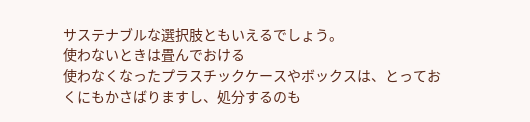サステナブルな選択肢ともいえるでしょう。
使わないときは畳んでおける
使わなくなったプラスチックケースやボックスは、とっておくにもかさばりますし、処分するのも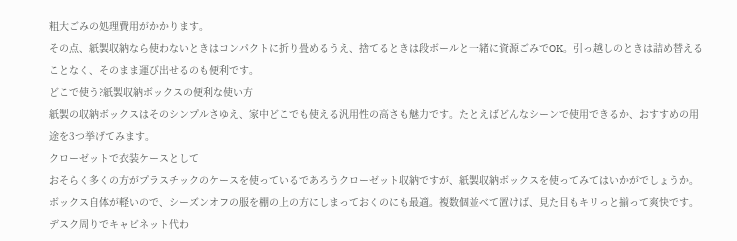粗大ごみの処理費用がかかります。
その点、紙製収納なら使わないときはコンパクトに折り畳めるうえ、捨てるときは段ボールと一緒に資源ごみでOK。引っ越しのときは詰め替えることなく、そのまま運び出せるのも便利です。
どこで使う?紙製収納ボックスの便利な使い方
紙製の収納ボックスはそのシンプルさゆえ、家中どこでも使える汎用性の高さも魅力です。たとえばどんなシーンで使用できるか、おすすめの用途を3つ挙げてみます。
クローゼットで衣装ケースとして
おそらく多くの方がプラスチックのケースを使っているであろうクローゼット収納ですが、紙製収納ボックスを使ってみてはいかがでしょうか。
ボックス自体が軽いので、シーズンオフの服を棚の上の方にしまっておくのにも最適。複数個並べて置けば、見た目もキリっと揃って爽快です。
デスク周りでキャビネット代わ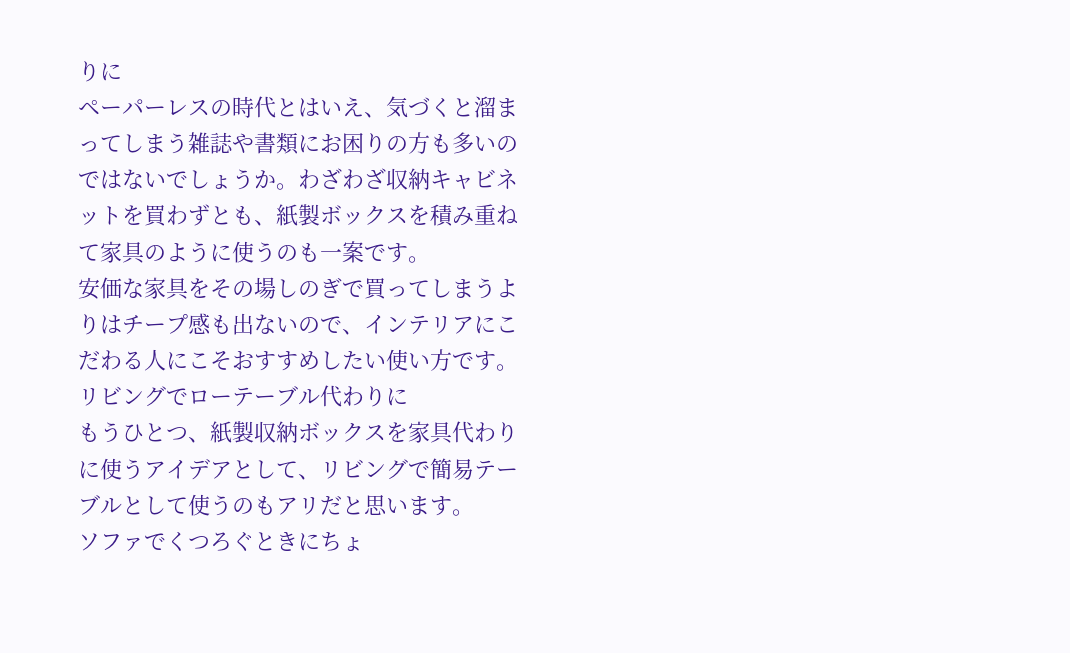りに
ペーパーレスの時代とはいえ、気づくと溜まってしまう雑誌や書類にお困りの方も多いのではないでしょうか。わざわざ収納キャビネットを買わずとも、紙製ボックスを積み重ねて家具のように使うのも一案です。
安価な家具をその場しのぎで買ってしまうよりはチープ感も出ないので、インテリアにこだわる人にこそおすすめしたい使い方です。
リビングでローテーブル代わりに
もうひとつ、紙製収納ボックスを家具代わりに使うアイデアとして、リビングで簡易テーブルとして使うのもアリだと思います。
ソファでくつろぐときにちょ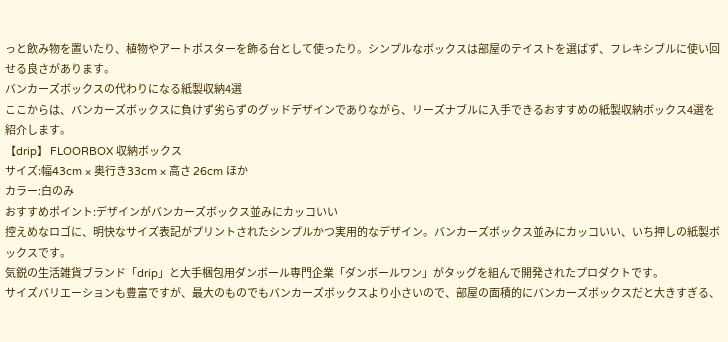っと飲み物を置いたり、植物やアートポスターを飾る台として使ったり。シンプルなボックスは部屋のテイストを選ばず、フレキシブルに使い回せる良さがあります。
バンカーズボックスの代わりになる紙製収納4選
ここからは、バンカーズボックスに負けず劣らずのグッドデザインでありながら、リーズナブルに入手できるおすすめの紙製収納ボックス4選を紹介します。
【drip】 FLOORBOX 収納ボックス
サイズ:幅43cm × 奥行き33cm × 高さ 26cm ほか
カラー:白のみ
おすすめポイント:デザインがバンカーズボックス並みにカッコいい
控えめなロゴに、明快なサイズ表記がプリントされたシンプルかつ実用的なデザイン。バンカーズボックス並みにカッコいい、いち押しの紙製ボックスです。
気鋭の生活雑貨ブランド「drip」と大手梱包用ダンボール専門企業「ダンボールワン」がタッグを組んで開発されたプロダクトです。
サイズバリエーションも豊富ですが、最大のものでもバンカーズボックスより小さいので、部屋の面積的にバンカーズボックスだと大きすぎる、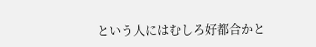という人にはむしろ好都合かと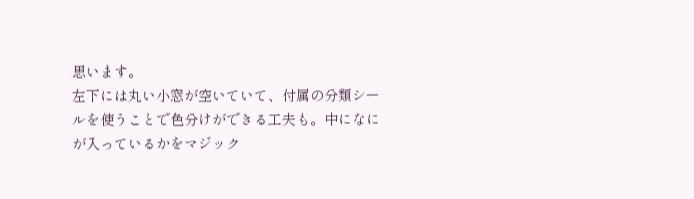思います。
左下には丸い小窓が空いていて、付属の分類シールを使うことで色分けができる工夫も。中になにが入っているかをマジック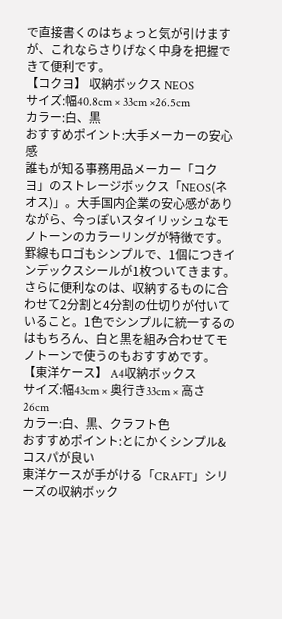で直接書くのはちょっと気が引けますが、これならさりげなく中身を把握できて便利です。
【コクヨ】 収納ボックス NEOS
サイズ:幅40.8cm × 33cm ×26.5cm
カラー:白、黒
おすすめポイント:大手メーカーの安心感
誰もが知る事務用品メーカー「コクヨ」のストレージボックス「NEOS(ネオス)」。大手国内企業の安心感がありながら、今っぽいスタイリッシュなモノトーンのカラーリングが特徴です。罫線もロゴもシンプルで、1個につきインデックスシールが1枚ついてきます。
さらに便利なのは、収納するものに合わせて2分割と4分割の仕切りが付いていること。1色でシンプルに統一するのはもちろん、白と黒を組み合わせてモノトーンで使うのもおすすめです。
【東洋ケース】 A4収納ボックス
サイズ:幅43cm × 奥行き33cm × 高さ 26cm
カラー:白、黒、クラフト色
おすすめポイント:とにかくシンプル&コスパが良い
東洋ケースが手がける「CRAFT」シリーズの収納ボック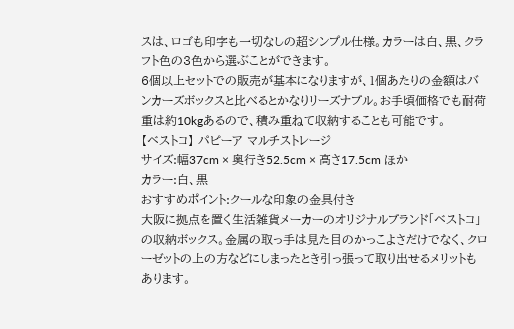スは、ロゴも印字も一切なしの超シンプル仕様。カラーは白、黒、クラフト色の3色から選ぶことができます。
6個以上セットでの販売が基本になりますが、1個あたりの金額はバンカーズボックスと比べるとかなりリーズナブル。お手頃価格でも耐荷重は約10kgあるので、積み重ねて収納することも可能です。
【ベストコ】 パピーア マルチストレージ
サイズ:幅37cm × 奥行き52.5cm × 高さ17.5cm ほか
カラー:白、黒
おすすめポイント:クールな印象の金具付き
大阪に拠点を置く生活雑貨メーカーのオリジナルブランド「ベストコ」の収納ボックス。金属の取っ手は見た目のかっこよさだけでなく、クローゼットの上の方などにしまったとき引っ張って取り出せるメリットもあります。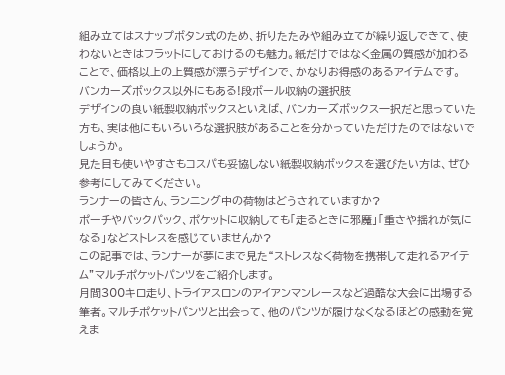組み立てはスナップボタン式のため、折りたたみや組み立てが繰り返しできて、使わないときはフラットにしておけるのも魅力。紙だけではなく金属の質感が加わることで、価格以上の上質感が漂うデザインで、かなりお得感のあるアイテムです。
バンカーズボックス以外にもある!段ボール収納の選択肢
デザインの良い紙製収納ボックスといえば、バンカーズボックス一択だと思っていた方も、実は他にもいろいろな選択肢があることを分かっていただけたのではないでしょうか。
見た目も使いやすさもコスパも妥協しない紙製収納ボックスを選びたい方は、ぜひ参考にしてみてください。
ランナーの皆さん、ランニング中の荷物はどうされていますか?
ポーチやバックパック、ポケットに収納しても「走るときに邪魔」「重さや揺れが気になる」などストレスを感じていませんか?
この記事では、ランナーが夢にまで見た“ストレスなく荷物を携帯して走れるアイテム”マルチポケットパンツをご紹介します。
月間300キロ走り、トライアスロンのアイアンマンレースなど過酷な大会に出場する筆者。マルチポケットパンツと出会って、他のパンツが履けなくなるほどの感動を覚えま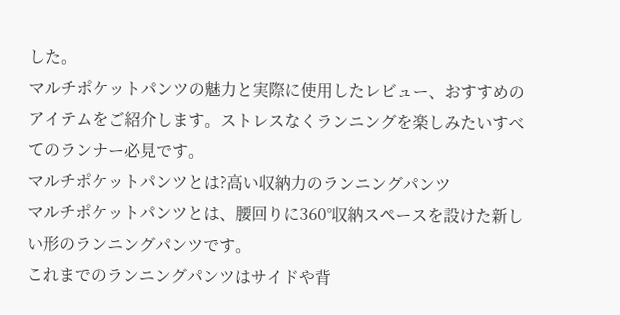した。
マルチポケットパンツの魅力と実際に使用したレビュー、おすすめのアイテムをご紹介します。ストレスなくランニングを楽しみたいすべてのランナー必見です。
マルチポケットパンツとは?高い収納力のランニングパンツ
マルチポケットパンツとは、腰回りに360°収納スペースを設けた新しい形のランニングパンツです。
これまでのランニングパンツはサイドや背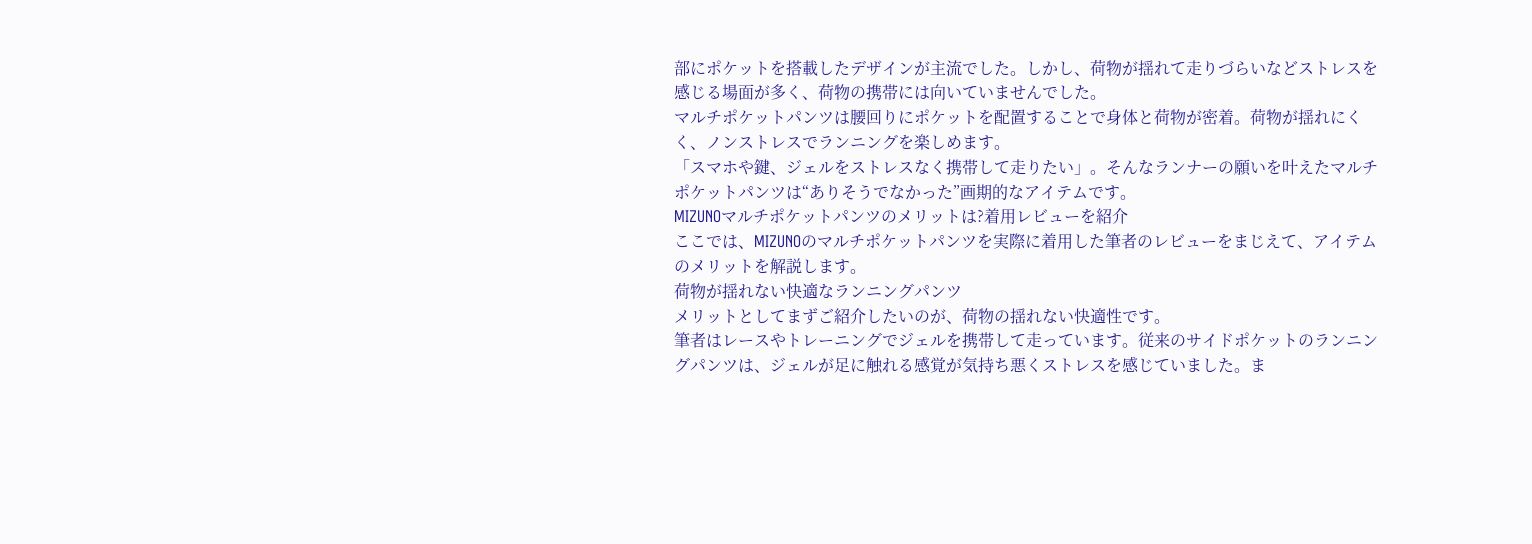部にポケットを搭載したデザインが主流でした。しかし、荷物が揺れて走りづらいなどストレスを感じる場面が多く、荷物の携帯には向いていませんでした。
マルチポケットパンツは腰回りにポケットを配置することで身体と荷物が密着。荷物が揺れにくく、ノンストレスでランニングを楽しめます。
「スマホや鍵、ジェルをストレスなく携帯して走りたい」。そんなランナーの願いを叶えたマルチポケットパンツは“ありそうでなかった”画期的なアイテムです。
MIZUNOマルチポケットパンツのメリットは?着用レビューを紹介
ここでは、MIZUNOのマルチポケットパンツを実際に着用した筆者のレビューをまじえて、アイテムのメリットを解説します。
荷物が揺れない快適なランニングパンツ
メリットとしてまずご紹介したいのが、荷物の揺れない快適性です。
筆者はレースやトレーニングでジェルを携帯して走っています。従来のサイドポケットのランニングパンツは、ジェルが足に触れる感覚が気持ち悪くストレスを感じていました。ま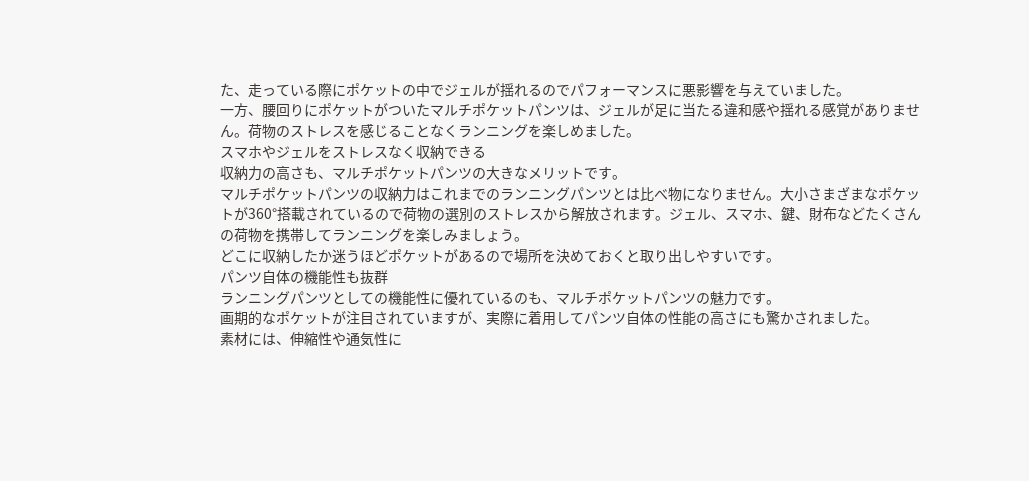た、走っている際にポケットの中でジェルが揺れるのでパフォーマンスに悪影響を与えていました。
一方、腰回りにポケットがついたマルチポケットパンツは、ジェルが足に当たる違和感や揺れる感覚がありません。荷物のストレスを感じることなくランニングを楽しめました。
スマホやジェルをストレスなく収納できる
収納力の高さも、マルチポケットパンツの大きなメリットです。
マルチポケットパンツの収納力はこれまでのランニングパンツとは比べ物になりません。大小さまざまなポケットが360°搭載されているので荷物の選別のストレスから解放されます。ジェル、スマホ、鍵、財布などたくさんの荷物を携帯してランニングを楽しみましょう。
どこに収納したか迷うほどポケットがあるので場所を決めておくと取り出しやすいです。
パンツ自体の機能性も抜群
ランニングパンツとしての機能性に優れているのも、マルチポケットパンツの魅力です。
画期的なポケットが注目されていますが、実際に着用してパンツ自体の性能の高さにも驚かされました。
素材には、伸縮性や通気性に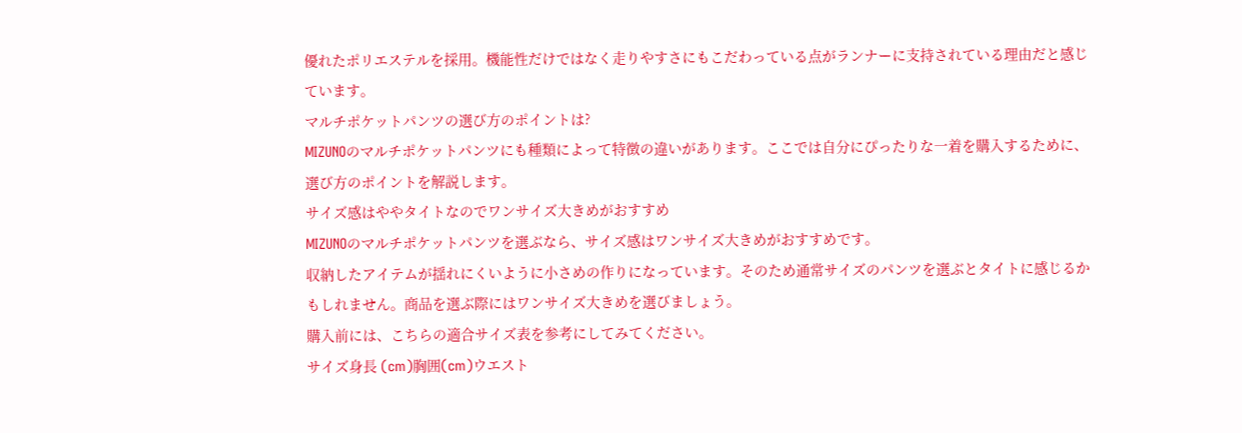優れたポリエステルを採用。機能性だけではなく走りやすさにもこだわっている点がランナーに支持されている理由だと感じています。
マルチポケットパンツの選び方のポイントは?
MIZUNOのマルチポケットパンツにも種類によって特徴の違いがあります。ここでは自分にぴったりな一着を購入するために、選び方のポイントを解説します。
サイズ感はややタイトなのでワンサイズ大きめがおすすめ
MIZUNOのマルチポケットパンツを選ぶなら、サイズ感はワンサイズ大きめがおすすめです。
収納したアイテムが揺れにくいように小さめの作りになっています。そのため通常サイズのパンツを選ぶとタイトに感じるかもしれません。商品を選ぶ際にはワンサイズ大きめを選びましょう。
購入前には、こちらの適合サイズ表を参考にしてみてください。
サイズ身長 (cm)胸囲(cm)ウエスト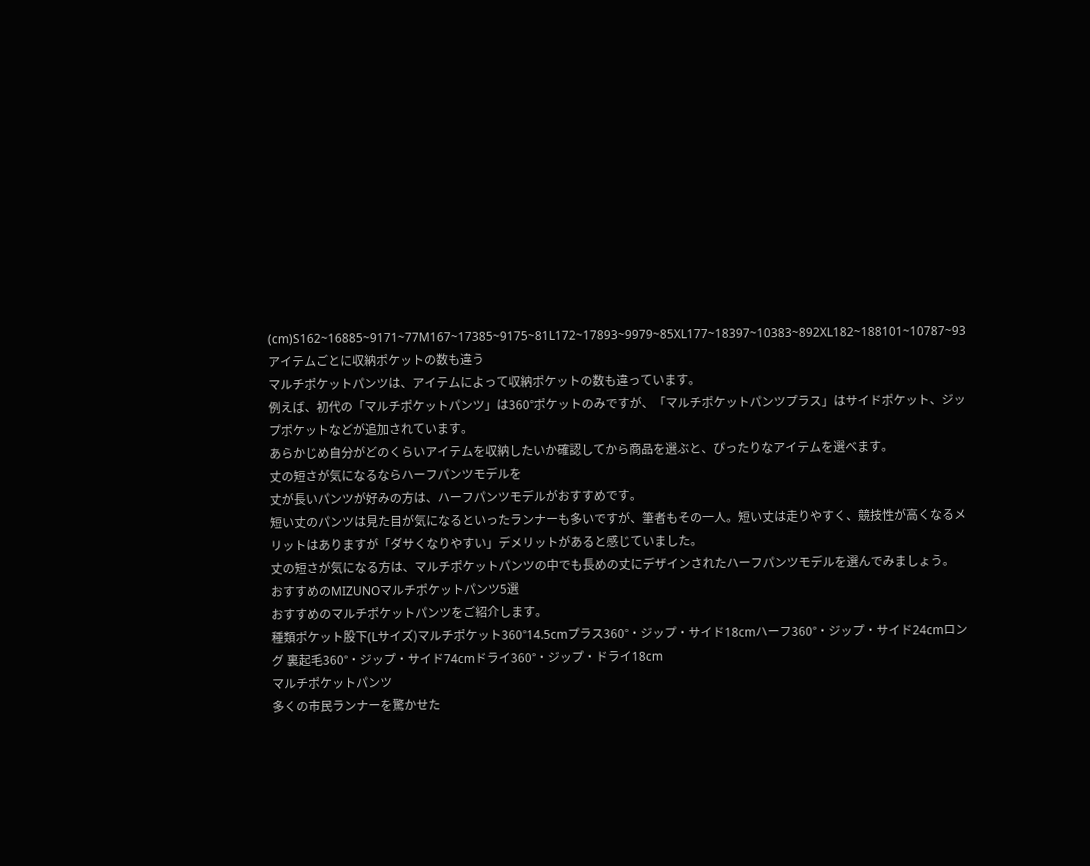(cm)S162~16885~9171~77M167~17385~9175~81L172~17893~9979~85XL177~18397~10383~892XL182~188101~10787~93
アイテムごとに収納ポケットの数も違う
マルチポケットパンツは、アイテムによって収納ポケットの数も違っています。
例えば、初代の「マルチポケットパンツ」は360°ポケットのみですが、「マルチポケットパンツプラス」はサイドポケット、ジップポケットなどが追加されています。
あらかじめ自分がどのくらいアイテムを収納したいか確認してから商品を選ぶと、ぴったりなアイテムを選べます。
丈の短さが気になるならハーフパンツモデルを
丈が長いパンツが好みの方は、ハーフパンツモデルがおすすめです。
短い丈のパンツは見た目が気になるといったランナーも多いですが、筆者もその一人。短い丈は走りやすく、競技性が高くなるメリットはありますが「ダサくなりやすい」デメリットがあると感じていました。
丈の短さが気になる方は、マルチポケットパンツの中でも長めの丈にデザインされたハーフパンツモデルを選んでみましょう。
おすすめのMIZUNOマルチポケットパンツ5選
おすすめのマルチポケットパンツをご紹介します。
種類ポケット股下(Lサイズ)マルチポケット360°14.5cmプラス360°・ジップ・サイド18cmハーフ360°・ジップ・サイド24cmロング 裏起毛360°・ジップ・サイド74cmドライ360°・ジップ・ドライ18cm
マルチポケットパンツ
多くの市民ランナーを驚かせた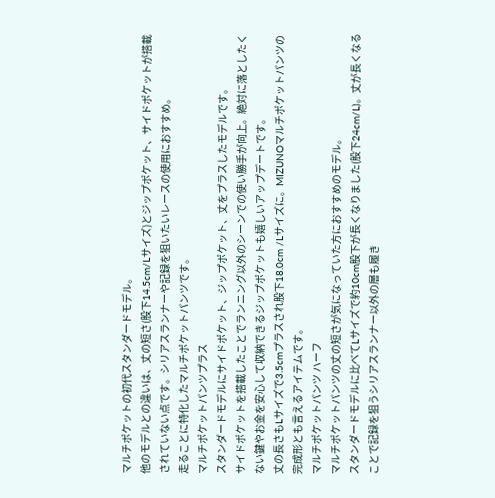マルチポケットの初代スタンダードモデル。
他のモデルとの違いは、丈の短さ(股下14.5cm/Lサイズ)とジップポケット、サイドポケットが搭載されていない点です。シリアスランナーや記録を狙いたいレースの使用におすすめ。
走ることに特化したマルチポケットパンツです。
マルチポケットパンツプラス
スタンダードモデルにサイドポケット、ジップポケット、丈をプラスしたモデルです。
サイドポケットを搭載したことでランニング以外のシーンでの使い勝手が向上。絶対に落としたくない鍵やお金を安心して収納できるジップポケットも嬉しいアップデートです。
丈の長さもLサイズで3.5cmプラスされ股下18.0cm /Lサイズに。MIZUNOマルチポケットパンツの完成形とも言えるアイテムです。
マルチポケットパンツ ハーフ
マルチポケットパンツの丈の短さが気になっていた方におすすめのモデル。
スタンダードモデルに比べてLサイズで約10cm股下が長くなりました(股下24cm/L)。丈が長くなることで記録を狙うシリアスランナー以外の層も履き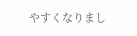やすくなりまし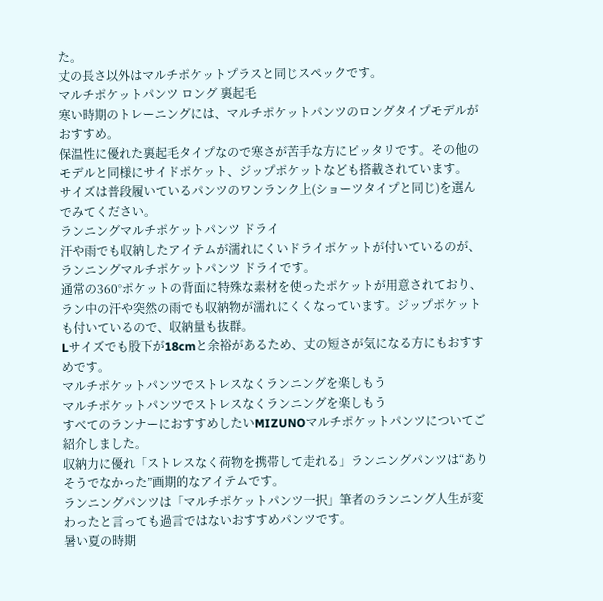た。
丈の長さ以外はマルチポケットプラスと同じスペックです。
マルチポケットパンツ ロング 裏起毛
寒い時期のトレーニングには、マルチポケットパンツのロングタイプモデルがおすすめ。
保温性に優れた裏起毛タイプなので寒さが苦手な方にピッタリです。その他のモデルと同様にサイドポケット、ジップポケットなども搭載されています。
サイズは普段履いているパンツのワンランク上(ショーツタイプと同じ)を選んでみてください。
ランニングマルチポケットパンツ ドライ
汗や雨でも収納したアイテムが濡れにくいドライポケットが付いているのが、ランニングマルチポケットパンツ ドライです。
通常の360°ポケットの背面に特殊な素材を使ったポケットが用意されており、ラン中の汗や突然の雨でも収納物が濡れにくくなっています。ジップポケットも付いているので、収納量も抜群。
Lサイズでも股下が18cmと余裕があるため、丈の短さが気になる方にもおすすめです。
マルチポケットパンツでストレスなくランニングを楽しもう
マルチポケットパンツでストレスなくランニングを楽しもう
すべてのランナーにおすすめしたいMIZUNOマルチポケットパンツについてご紹介しました。
収納力に優れ「ストレスなく荷物を携帯して走れる」ランニングパンツは“ありそうでなかった”画期的なアイテムです。
ランニングパンツは「マルチポケットパンツ一択」筆者のランニング人生が変わったと言っても過言ではないおすすめパンツです。
暑い夏の時期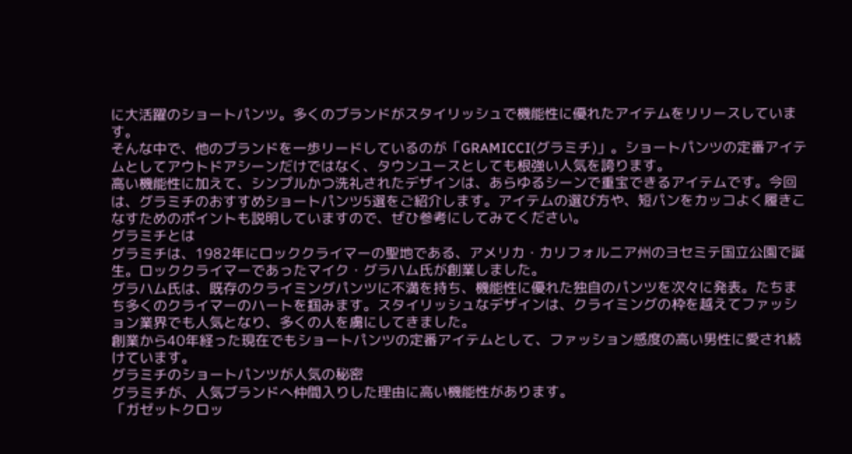に大活躍のショートパンツ。多くのブランドがスタイリッシュで機能性に優れたアイテムをリリースしています。
そんな中で、他のブランドを一歩リードしているのが「GRAMICCI(グラミチ)」。ショートパンツの定番アイテムとしてアウトドアシーンだけではなく、タウンユースとしても根強い人気を誇ります。
高い機能性に加えて、シンプルかつ洗礼されたデザインは、あらゆるシーンで重宝できるアイテムです。今回は、グラミチのおすすめショートパンツ5選をご紹介します。アイテムの選び方や、短パンをカッコよく履きこなすためのポイントも説明していますので、ぜひ参考にしてみてください。
グラミチとは
グラミチは、1982年にロッククライマーの聖地である、アメリカ・カリフォルニア州のヨセミテ国立公園で誕生。ロッククライマーであったマイク・グラハム氏が創業しました。
グラハム氏は、既存のクライミングパンツに不満を持ち、機能性に優れた独自のパンツを次々に発表。たちまち多くのクライマーのハートを掴みます。スタイリッシュなデザインは、クライミングの枠を越えてファッション業界でも人気となり、多くの人を虜にしてきました。
創業から40年経った現在でもショートパンツの定番アイテムとして、ファッション感度の高い男性に愛され続けています。
グラミチのショートパンツが人気の秘密
グラミチが、人気ブランドへ仲間入りした理由に高い機能性があります。
「ガゼットクロッ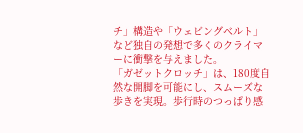チ」構造や「ウェビングベルト」など独自の発想で多くのクライマーに衝撃を与えました。
「ガゼットクロッチ」は、180度自然な開脚を可能にし、スムーズな歩きを実現。歩行時のつっぱり感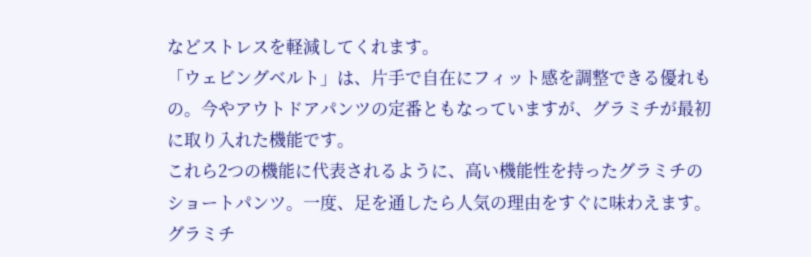などストレスを軽減してくれます。
「ウェビングベルト」は、片手で自在にフィット感を調整できる優れもの。今やアウトドアパンツの定番ともなっていますが、グラミチが最初に取り入れた機能です。
これら2つの機能に代表されるように、高い機能性を持ったグラミチのショートパンツ。一度、足を通したら人気の理由をすぐに味わえます。
グラミチ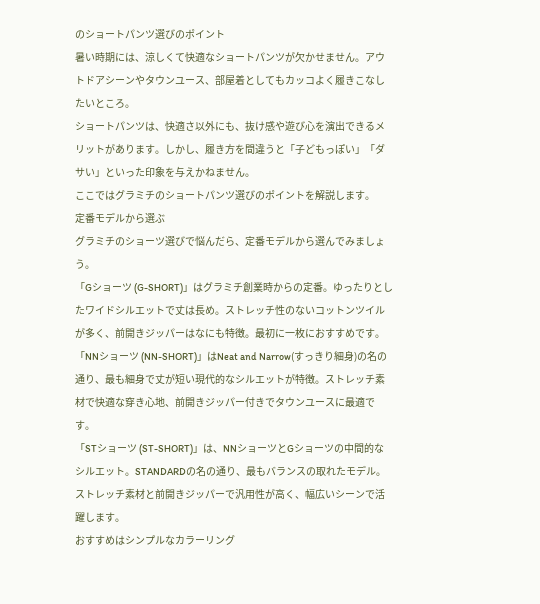のショートパンツ選びのポイント
暑い時期には、涼しくて快適なショートパンツが欠かせません。アウトドアシーンやタウンユース、部屋着としてもカッコよく履きこなしたいところ。
ショートパンツは、快適さ以外にも、抜け感や遊び心を演出できるメリットがあります。しかし、履き方を間違うと「子どもっぽい」「ダサい」といった印象を与えかねません。
ここではグラミチのショートパンツ選びのポイントを解説します。
定番モデルから選ぶ
グラミチのショーツ選びで悩んだら、定番モデルから選んでみましょう。
「Gショーツ (G-SHORT)」はグラミチ創業時からの定番。ゆったりとしたワイドシルエットで丈は長め。ストレッチ性のないコットンツイルが多く、前開きジッパーはなにも特徴。最初に一枚におすすめです。
「NNショーツ (NN-SHORT)」はNeat and Narrow(すっきり細身)の名の通り、最も細身で丈が短い現代的なシルエットが特徴。ストレッチ素材で快適な穿き心地、前開きジッパー付きでタウンユースに最適です。
「STショーツ (ST-SHORT)」は、NNショーツとGショーツの中間的なシルエット。STANDARDの名の通り、最もバランスの取れたモデル。ストレッチ素材と前開きジッパーで汎用性が高く、幅広いシーンで活躍します。
おすすめはシンプルなカラーリング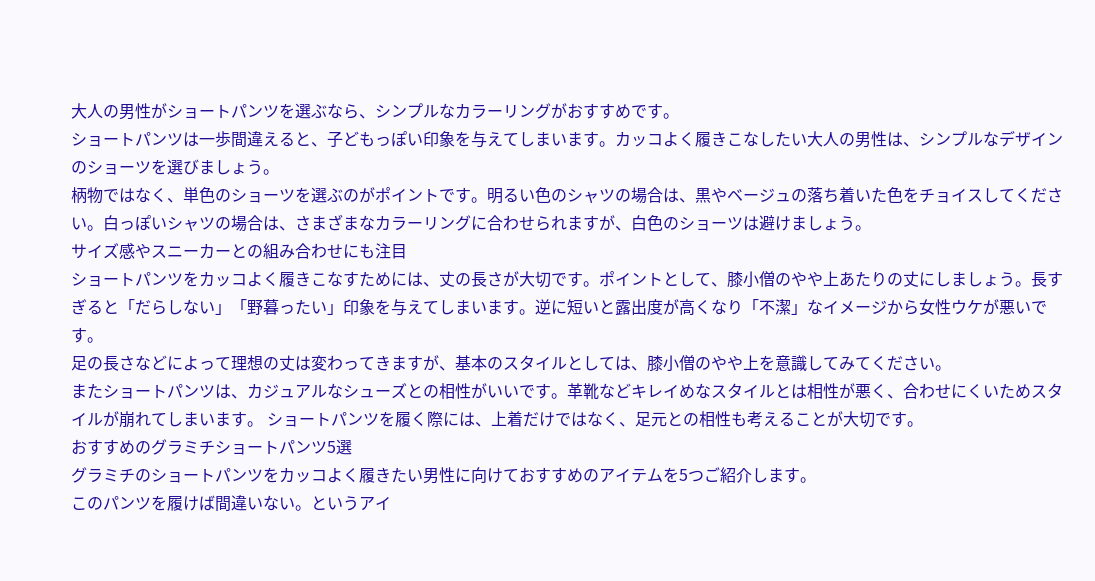大人の男性がショートパンツを選ぶなら、シンプルなカラーリングがおすすめです。
ショートパンツは一歩間違えると、子どもっぽい印象を与えてしまいます。カッコよく履きこなしたい大人の男性は、シンプルなデザインのショーツを選びましょう。
柄物ではなく、単色のショーツを選ぶのがポイントです。明るい色のシャツの場合は、黒やベージュの落ち着いた色をチョイスしてください。白っぽいシャツの場合は、さまざまなカラーリングに合わせられますが、白色のショーツは避けましょう。
サイズ感やスニーカーとの組み合わせにも注目
ショートパンツをカッコよく履きこなすためには、丈の長さが大切です。ポイントとして、膝小僧のやや上あたりの丈にしましょう。長すぎると「だらしない」「野暮ったい」印象を与えてしまいます。逆に短いと露出度が高くなり「不潔」なイメージから女性ウケが悪いです。
足の長さなどによって理想の丈は変わってきますが、基本のスタイルとしては、膝小僧のやや上を意識してみてください。
またショートパンツは、カジュアルなシューズとの相性がいいです。革靴などキレイめなスタイルとは相性が悪く、合わせにくいためスタイルが崩れてしまいます。 ショートパンツを履く際には、上着だけではなく、足元との相性も考えることが大切です。
おすすめのグラミチショートパンツ5選
グラミチのショートパンツをカッコよく履きたい男性に向けておすすめのアイテムを5つご紹介します。
このパンツを履けば間違いない。というアイ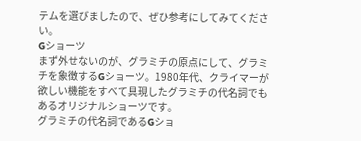テムを選びましたので、ぜひ参考にしてみてください。
Gショーツ
まず外せないのが、グラミチの原点にして、グラミチを象徴するGショーツ。1980年代、クライマーが欲しい機能をすべて具現したグラミチの代名詞でもあるオリジナルショーツです。
グラミチの代名詞であるGショ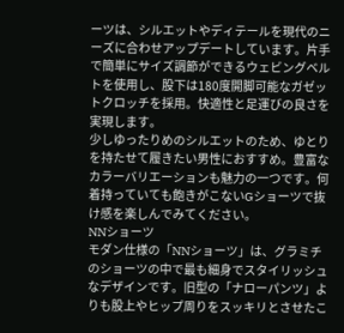ーツは、シルエットやディテールを現代のニーズに合わせアップデートしています。片手で簡単にサイズ調節ができるウェビングベルトを使用し、股下は180度開脚可能なガゼットクロッチを採用。快適性と足運びの良さを実現します。
少しゆったりめのシルエットのため、ゆとりを持たせて履きたい男性におすすめ。豊富なカラーバリエーションも魅力の一つです。何着持っていても飽きがこないGショーツで抜け感を楽しんでみてください。
NNショーツ
モダン仕様の「NNショーツ」は、グラミチのショーツの中で最も細身でスタイリッシュなデザインです。旧型の「ナローパンツ」よりも股上やヒップ周りをスッキリとさせたこ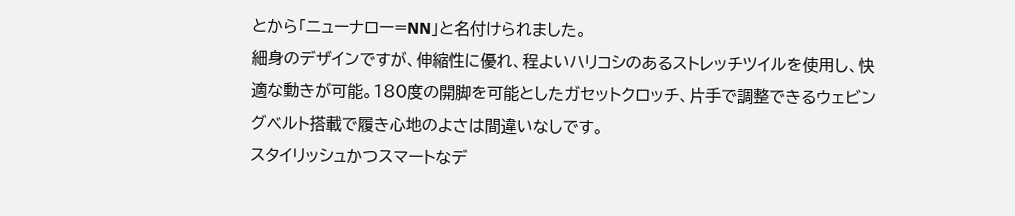とから「ニューナロー=NN」と名付けられました。
細身のデザインですが、伸縮性に優れ、程よいハリコシのあるストレッチツイルを使用し、快適な動きが可能。180度の開脚を可能としたガセットクロッチ、片手で調整できるウェビングベルト搭載で履き心地のよさは間違いなしです。
スタイリッシュかつスマートなデ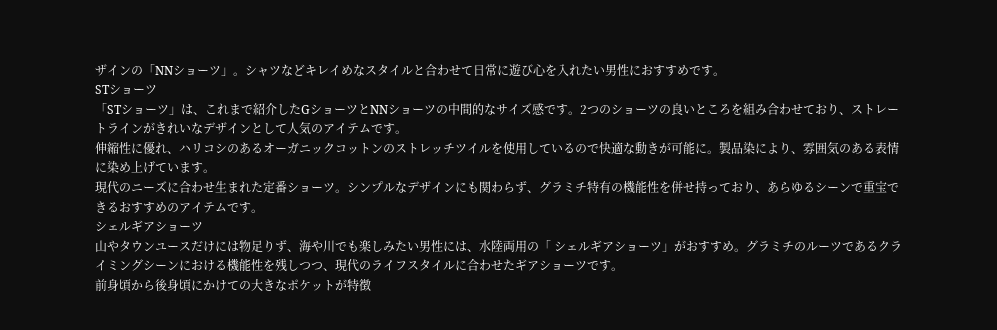ザインの「NNショーツ」。シャツなどキレイめなスタイルと合わせて日常に遊び心を入れたい男性におすすめです。
STショーツ
「STショーツ」は、これまで紹介したGショーツとNNショーツの中間的なサイズ感です。2つのショーツの良いところを組み合わせており、ストレートラインがきれいなデザインとして人気のアイテムです。
伸縮性に優れ、ハリコシのあるオーガニックコットンのストレッチツイルを使用しているので快適な動きが可能に。製品染により、雰囲気のある表情に染め上げています。
現代のニーズに合わせ生まれた定番ショーツ。シンプルなデザインにも関わらず、グラミチ特有の機能性を併せ持っており、あらゆるシーンで重宝できるおすすめのアイテムです。
シェルギアショーツ
山やタウンユースだけには物足りず、海や川でも楽しみたい男性には、水陸両用の「 シェルギアショーツ」がおすすめ。グラミチのルーツであるクライミングシーンにおける機能性を残しつつ、現代のライフスタイルに合わせたギアショーツです。
前身頃から後身頃にかけての大きなポケットが特徴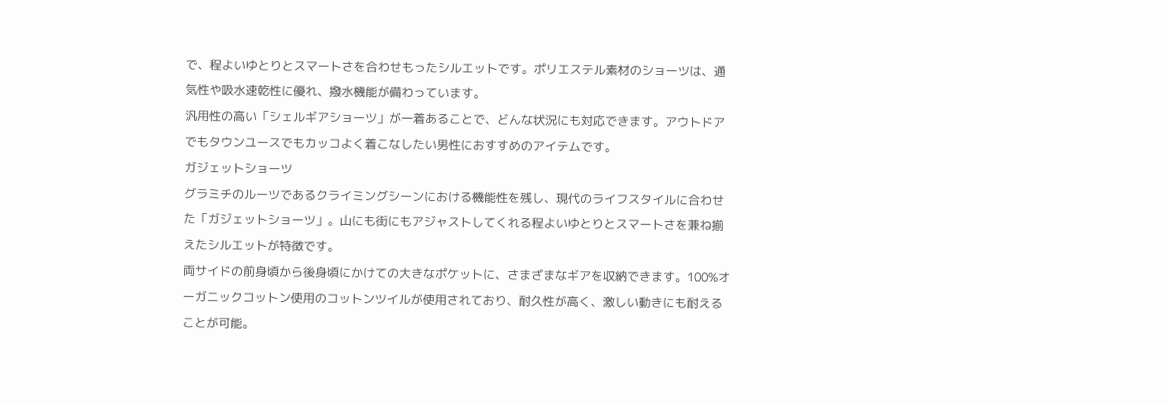で、程よいゆとりとスマートさを合わせもったシルエットです。ポリエステル素材のショーツは、通気性や吸水速乾性に優れ、撥水機能が備わっています。
汎用性の高い「シェルギアショーツ」が一着あることで、どんな状況にも対応できます。アウトドアでもタウンユースでもカッコよく着こなしたい男性におすすめのアイテムです。
ガジェットショーツ
グラミチのルーツであるクライミングシーンにおける機能性を残し、現代のライフスタイルに合わせた「ガジェットショーツ」。山にも街にもアジャストしてくれる程よいゆとりとスマートさを兼ね揃えたシルエットが特徴です。
両サイドの前身頃から後身頃にかけての大きなポケットに、さまざまなギアを収納できます。100%オーガニックコットン使用のコットンツイルが使用されており、耐久性が高く、激しい動きにも耐えることが可能。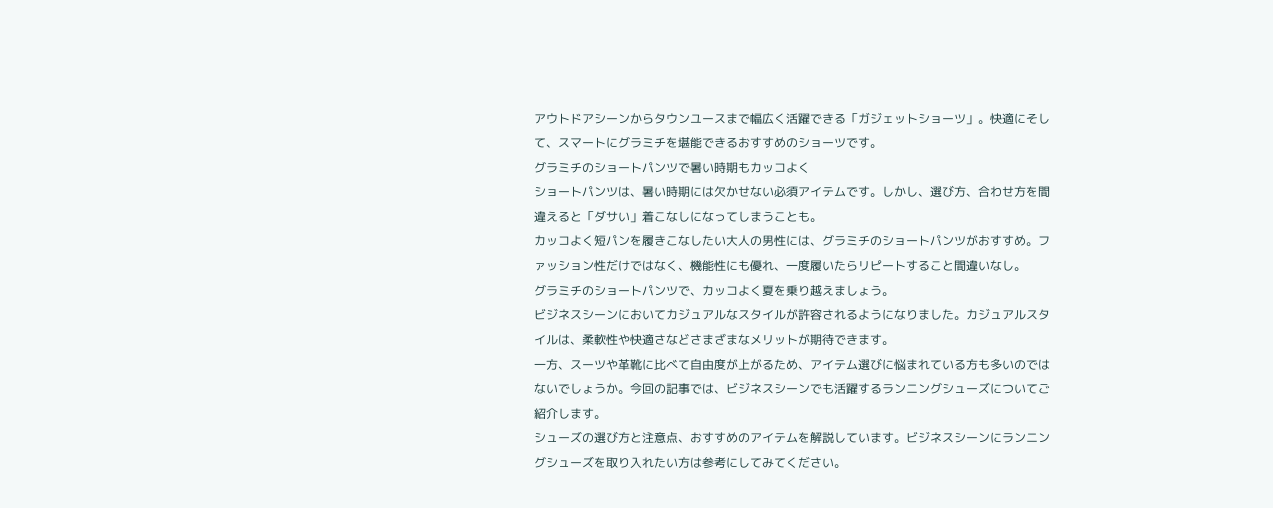アウトドアシーンからタウンユースまで幅広く活躍できる「ガジェットショーツ」。快適にそして、スマートにグラミチを堪能できるおすすめのショーツです。
グラミチのショートパンツで暑い時期もカッコよく
ショートパンツは、暑い時期には欠かせない必須アイテムです。しかし、選び方、合わせ方を間違えると「ダサい」着こなしになってしまうことも。
カッコよく短パンを履きこなしたい大人の男性には、グラミチのショートパンツがおすすめ。ファッション性だけではなく、機能性にも優れ、一度履いたらリピートすること間違いなし。
グラミチのショートパンツで、カッコよく夏を乗り越えましょう。
ビジネスシーンにおいてカジュアルなスタイルが許容されるようになりました。カジュアルスタイルは、柔軟性や快適さなどさまざまなメリットが期待できます。
一方、スーツや革靴に比べて自由度が上がるため、アイテム選びに悩まれている方も多いのではないでしょうか。今回の記事では、ビジネスシーンでも活躍するランニングシューズについてご紹介します。
シューズの選び方と注意点、おすすめのアイテムを解説しています。ビジネスシーンにランニングシューズを取り入れたい方は参考にしてみてください。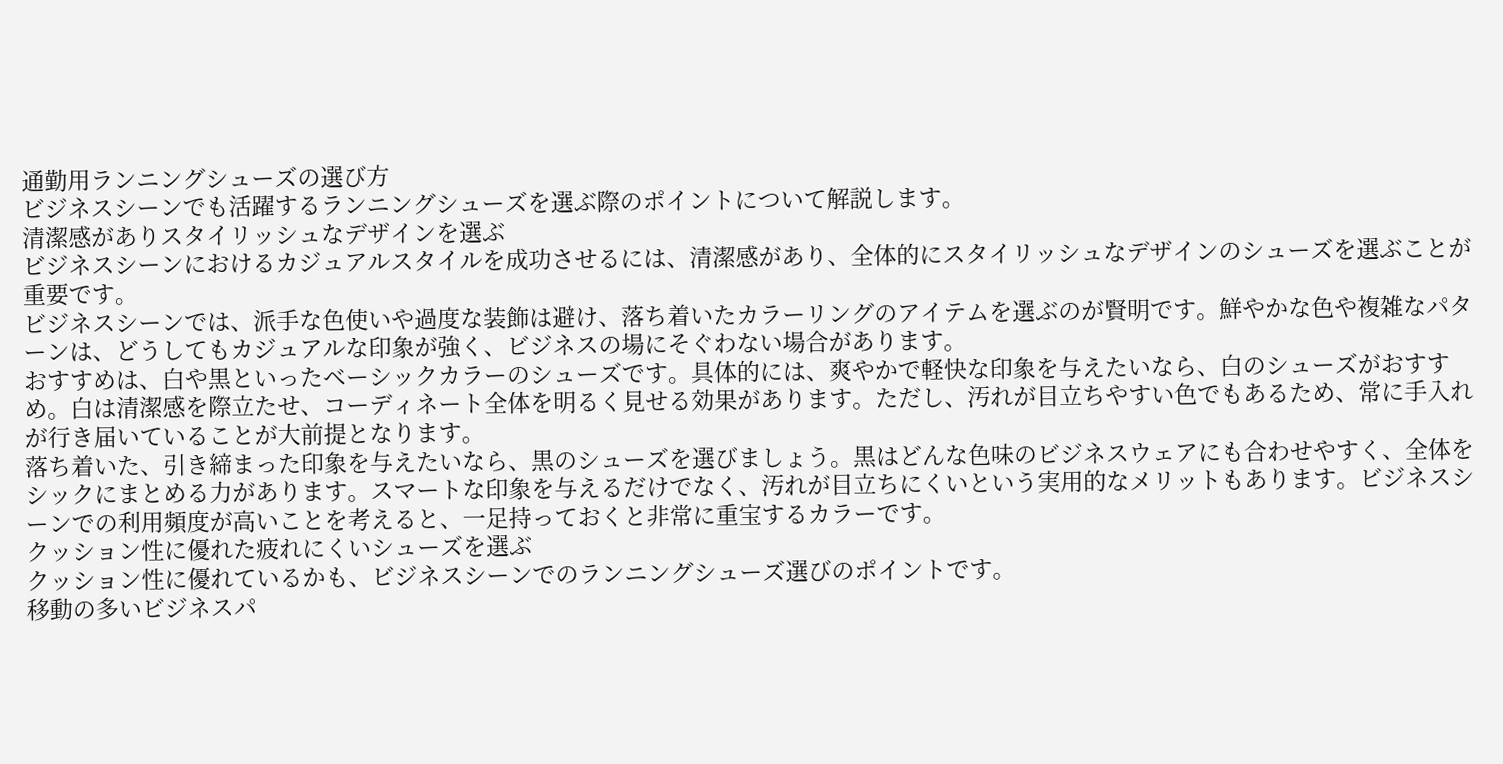通勤用ランニングシューズの選び方
ビジネスシーンでも活躍するランニングシューズを選ぶ際のポイントについて解説します。
清潔感がありスタイリッシュなデザインを選ぶ
ビジネスシーンにおけるカジュアルスタイルを成功させるには、清潔感があり、全体的にスタイリッシュなデザインのシューズを選ぶことが重要です。
ビジネスシーンでは、派手な色使いや過度な装飾は避け、落ち着いたカラーリングのアイテムを選ぶのが賢明です。鮮やかな色や複雑なパターンは、どうしてもカジュアルな印象が強く、ビジネスの場にそぐわない場合があります。
おすすめは、白や黒といったベーシックカラーのシューズです。具体的には、爽やかで軽快な印象を与えたいなら、白のシューズがおすすめ。白は清潔感を際立たせ、コーディネート全体を明るく見せる効果があります。ただし、汚れが目立ちやすい色でもあるため、常に手入れが行き届いていることが大前提となります。
落ち着いた、引き締まった印象を与えたいなら、黒のシューズを選びましょう。黒はどんな色味のビジネスウェアにも合わせやすく、全体をシックにまとめる力があります。スマートな印象を与えるだけでなく、汚れが目立ちにくいという実用的なメリットもあります。ビジネスシーンでの利用頻度が高いことを考えると、一足持っておくと非常に重宝するカラーです。
クッション性に優れた疲れにくいシューズを選ぶ
クッション性に優れているかも、ビジネスシーンでのランニングシューズ選びのポイントです。
移動の多いビジネスパ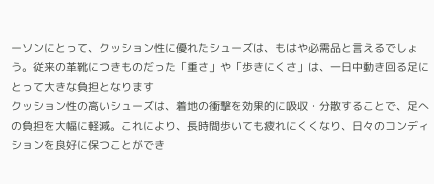ーソンにとって、クッション性に優れたシューズは、もはや必需品と言えるでしょう。従来の革靴につきものだった「重さ」や「歩きにくさ」は、一日中動き回る足にとって大きな負担となります
クッション性の高いシューズは、着地の衝撃を効果的に吸収・分散することで、足への負担を大幅に軽減。これにより、長時間歩いても疲れにくくなり、日々のコンディションを良好に保つことができ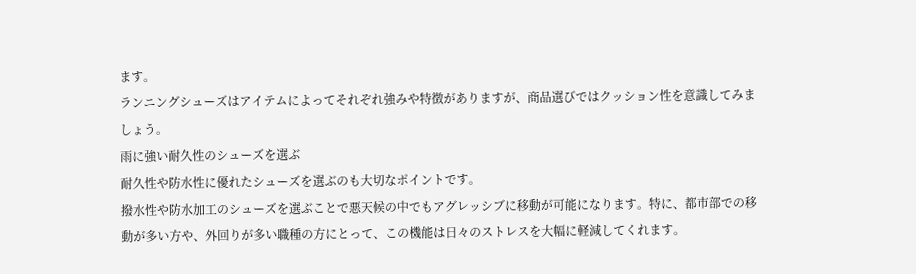ます。
ランニングシューズはアイテムによってそれぞれ強みや特徴がありますが、商品選びではクッション性を意識してみましょう。
雨に強い耐久性のシューズを選ぶ
耐久性や防水性に優れたシューズを選ぶのも大切なポイントです。
撥水性や防水加工のシューズを選ぶことで悪天候の中でもアグレッシブに移動が可能になります。特に、都市部での移動が多い方や、外回りが多い職種の方にとって、この機能は日々のストレスを大幅に軽減してくれます。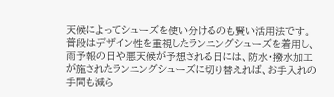天候によってシューズを使い分けるのも賢い活用法です。普段はデザイン性を重視したランニングシューズを着用し、雨予報の日や悪天候が予想される日には、防水・撥水加工が施されたランニングシューズに切り替えれば、お手入れの手間も減ら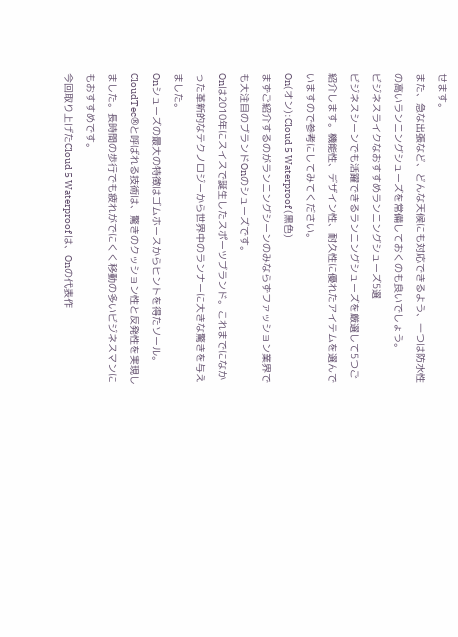せます。
また、急な出張など、どんな天候にも対応できるよう、一つは防水性の高いランニングシューズを常備しておくのも良いでしょう。
ビジネスライクなおすすめランニングシューズ5選
ビジネスシーンでも活躍できるランニングシューズを厳選して5つご紹介します。機能性、デザイン性、耐久性に優れたアイテムを選んでいますので参考にしてみてください。
On(オン):Cloud 5 Waterproof (黒色)
まずご紹介するのがランニングシーンのみならずファッション業界でも大注目のブランドOnのシューズです。
Onは2010年にスイスで誕生したスポーツブランド。これまでになかった革新的なテクノロジーから世界中のランナーに大きな驚きを与えました。
Onシューズの最大の特徴はゴムホースからヒントを得たソール。CloudTec®と呼ばれる技術は、驚きのクッション性と反発性を実現しました。長時間の歩行でも疲れがでにくく移動の多いビジネスマンにもおすすめです。
今回取り上げたCloud 5 Waterproof は、Onの代表作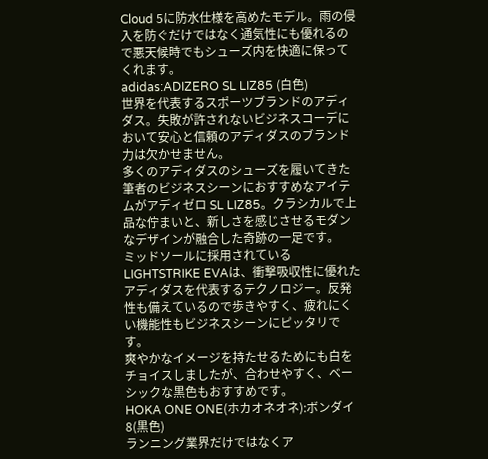Cloud 5に防水仕様を高めたモデル。雨の侵入を防ぐだけではなく通気性にも優れるので悪天候時でもシューズ内を快適に保ってくれます。
adidas:ADIZERO SL LIZ85 (白色)
世界を代表するスポーツブランドのアディダス。失敗が許されないビジネスコーデにおいて安心と信頼のアディダスのブランド力は欠かせません。
多くのアディダスのシューズを履いてきた筆者のビジネスシーンにおすすめなアイテムがアディゼロ SL LIZ85。クラシカルで上品な佇まいと、新しさを感じさせるモダンなデザインが融合した奇跡の一足です。
ミッドソールに採用されているLIGHTSTRIKE EVAは、衝撃吸収性に優れたアディダスを代表するテクノロジー。反発性も備えているので歩きやすく、疲れにくい機能性もビジネスシーンにピッタリです。
爽やかなイメージを持たせるためにも白をチョイスしましたが、合わせやすく、ベーシックな黒色もおすすめです。
HOKA ONE ONE(ホカオネオネ):ボンダイ 8(黒色)
ランニング業界だけではなくア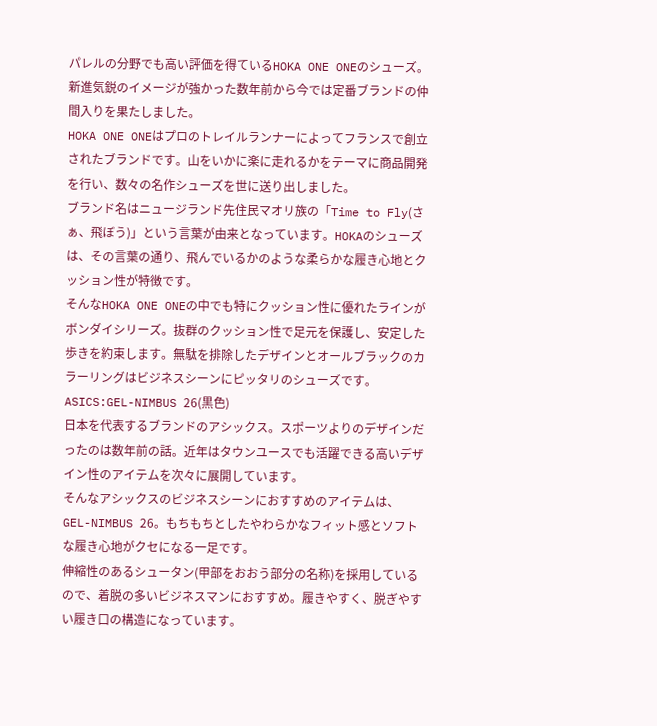パレルの分野でも高い評価を得ているHOKA ONE ONEのシューズ。新進気鋭のイメージが強かった数年前から今では定番ブランドの仲間入りを果たしました。
HOKA ONE ONEはプロのトレイルランナーによってフランスで創立されたブランドです。山をいかに楽に走れるかをテーマに商品開発を行い、数々の名作シューズを世に送り出しました。
ブランド名はニュージランド先住民マオリ族の「Time to Fly(さぁ、飛ぼう)」という言葉が由来となっています。HOKAのシューズは、その言葉の通り、飛んでいるかのような柔らかな履き心地とクッション性が特徴です。
そんなHOKA ONE ONEの中でも特にクッション性に優れたラインがボンダイシリーズ。抜群のクッション性で足元を保護し、安定した歩きを約束します。無駄を排除したデザインとオールブラックのカラーリングはビジネスシーンにピッタリのシューズです。
ASICS:GEL-NIMBUS 26(黒色)
日本を代表するブランドのアシックス。スポーツよりのデザインだったのは数年前の話。近年はタウンユースでも活躍できる高いデザイン性のアイテムを次々に展開しています。
そんなアシックスのビジネスシーンにおすすめのアイテムは、GEL-NIMBUS 26。もちもちとしたやわらかなフィット感とソフトな履き心地がクセになる一足です。
伸縮性のあるシュータン(甲部をおおう部分の名称)を採用しているので、着脱の多いビジネスマンにおすすめ。履きやすく、脱ぎやすい履き口の構造になっています。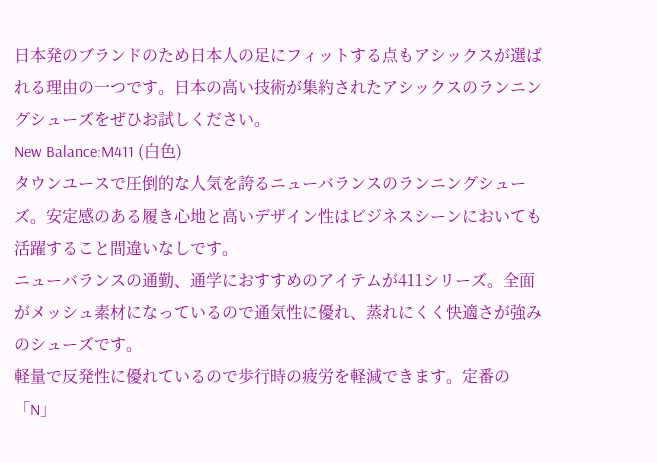日本発のブランドのため日本人の足にフィットする点もアシックスが選ばれる理由の一つです。日本の高い技術が集約されたアシックスのランニングシューズをぜひお試しください。
New Balance:M411 (白色)
タウンユースで圧倒的な人気を誇るニューバランスのランニングシューズ。安定感のある履き心地と高いデザイン性はビジネスシーンにおいても活躍すること間違いなしです。
ニューバランスの通勤、通学におすすめのアイテムが411シリーズ。全面がメッシュ素材になっているので通気性に優れ、蒸れにくく快適さが強みのシューズです。
軽量で反発性に優れているので歩行時の疲労を軽減できます。定番の「N」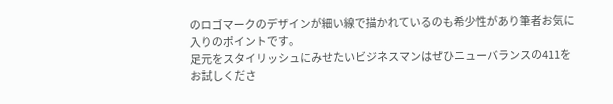のロゴマークのデザインが細い線で描かれているのも希少性があり筆者お気に入りのポイントです。
足元をスタイリッシュにみせたいビジネスマンはぜひニューバランスの411をお試しくださ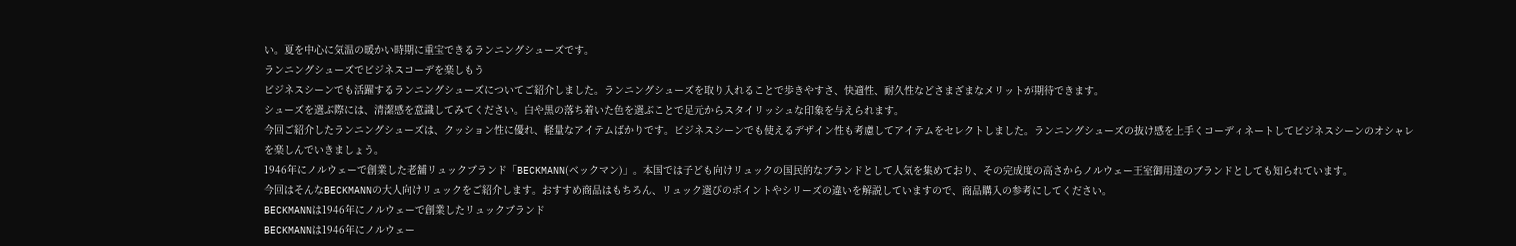い。夏を中心に気温の暖かい時期に重宝できるランニングシューズです。
ランニングシューズでビジネスコーデを楽しもう
ビジネスシーンでも活躍するランニングシューズについてご紹介しました。ランニングシューズを取り入れることで歩きやすさ、快適性、耐久性などさまざまなメリットが期待できます。
シューズを選ぶ際には、清潔感を意識してみてください。白や黒の落ち着いた色を選ぶことで足元からスタイリッシュな印象を与えられます。
今回ご紹介したランニングシューズは、クッション性に優れ、軽量なアイテムばかりです。ビジネスシーンでも使えるデザイン性も考慮してアイテムをセレクトしました。ランニングシューズの抜け感を上手くコーディネートしてビジネスシーンのオシャレを楽しんでいきましょう。
1946年にノルウェーで創業した老舗リュックブランド「BECKMANN(ベックマン)」。本国では子ども向けリュックの国民的なブランドとして人気を集めており、その完成度の高さからノルウェー王室御用達のブランドとしても知られています。
今回はそんなBECKMANNの大人向けリュックをご紹介します。おすすめ商品はもちろん、リュック選びのポイントやシリーズの違いを解説していますので、商品購入の参考にしてください。
BECKMANNは1946年にノルウェーで創業したリュックブランド
BECKMANNは1946年にノルウェー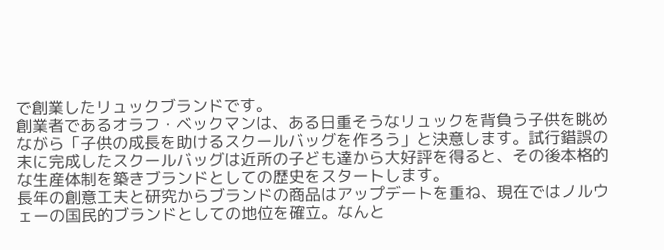で創業したリュックブランドです。
創業者であるオラフ・ベックマンは、ある日重そうなリュックを背負う子供を眺めながら「子供の成長を助けるスクールバッグを作ろう」と決意します。試行錯誤の末に完成したスクールバッグは近所の子ども達から大好評を得ると、その後本格的な生産体制を築きブランドとしての歴史をスタートします。
長年の創意工夫と研究からブランドの商品はアップデートを重ね、現在ではノルウェーの国民的ブランドとしての地位を確立。なんと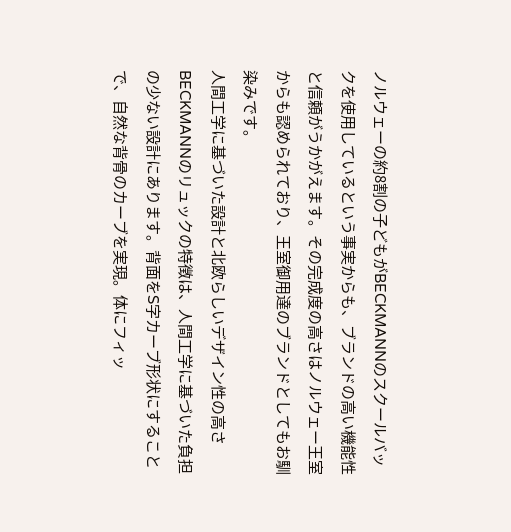ノルウェーの約8割の子どもがBECKMANNのスクールバックを使用しているという事実からも、ブランドの高い機能性と信頼がうかがえます。その完成度の高さはノルウェー王室からも認められており、王室御用達のブランドとしてもお馴染みです。
人間工学に基づいた設計と北欧らしいデザイン性の高さ
BECKMANNのリュックの特徴は、人間工学に基づいた負担の少ない設計にあります。背面をS字カーブ形状にすることで、自然な背骨のカーブを実現。体にフィッ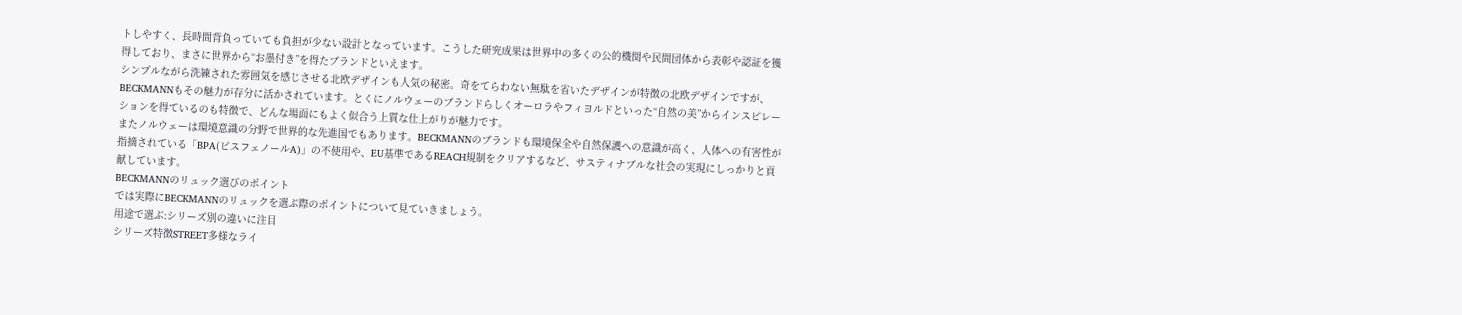トしやすく、長時間背負っていても負担が少ない設計となっています。こうした研究成果は世界中の多くの公的機関や民間団体から表彰や認証を獲得しており、まさに世界から“お墨付き”を得たブランドといえます。
シンプルながら洗練された雰囲気を感じさせる北欧デザインも人気の秘密。奇をてらわない無駄を省いたデザインが特徴の北欧デザインですが、BECKMANNもその魅力が存分に活かされています。とくにノルウェーのブランドらしくオーロラやフィヨルドといった“自然の美”からインスピレーションを得ているのも特徴で、どんな場面にもよく似合う上質な仕上がりが魅力です。
またノルウェーは環境意識の分野で世界的な先進国でもあります。BECKMANNのブランドも環境保全や自然保護への意識が高く、人体への有害性が指摘されている「BPA(ビスフェノールA)」の不使用や、EU基準であるREACH規制をクリアするなど、サスティナブルな社会の実現にしっかりと貢献しています。
BECKMANNのリュック選びのポイント
では実際にBECKMANNのリュックを選ぶ際のポイントについて見ていきましょう。
用途で選ぶ:シリーズ別の違いに注目
シリーズ特徴STREET多様なライ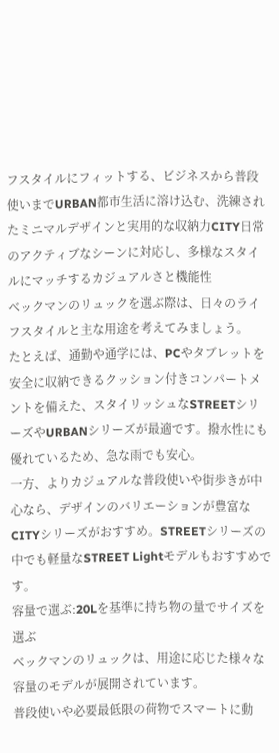フスタイルにフィットする、ビジネスから普段使いまでURBAN都市生活に溶け込む、洗練されたミニマルデザインと実用的な収納力CITY日常のアクティブなシーンに対応し、多様なスタイルにマッチするカジュアルさと機能性
ベックマンのリュックを選ぶ際は、日々のライフスタイルと主な用途を考えてみましょう。
たとえば、通勤や通学には、PCやタブレットを安全に収納できるクッション付きコンパートメントを備えた、スタイリッシュなSTREETシリーズやURBANシリーズが最適です。撥水性にも優れているため、急な雨でも安心。
一方、よりカジュアルな普段使いや街歩きが中心なら、デザインのバリエーションが豊富なCITYシリーズがおすすめ。STREETシリーズの中でも軽量なSTREET Lightモデルもおすすめです。
容量で選ぶ:20Lを基準に持ち物の量でサイズを選ぶ
ベックマンのリュックは、用途に応じた様々な容量のモデルが展開されています。
普段使いや必要最低限の荷物でスマートに動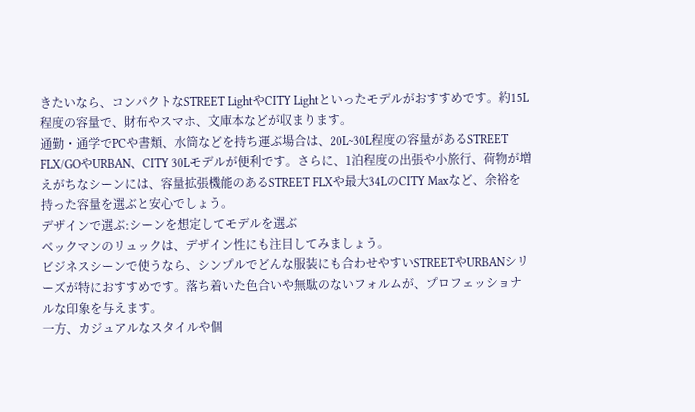きたいなら、コンパクトなSTREET LightやCITY Lightといったモデルがおすすめです。約15L程度の容量で、財布やスマホ、文庫本などが収まります。
通勤・通学でPCや書類、水筒などを持ち運ぶ場合は、20L~30L程度の容量があるSTREET FLX/GOやURBAN、CITY 30Lモデルが便利です。さらに、1泊程度の出張や小旅行、荷物が増えがちなシーンには、容量拡張機能のあるSTREET FLXや最大34LのCITY Maxなど、余裕を持った容量を選ぶと安心でしょう。
デザインで選ぶ:シーンを想定してモデルを選ぶ
ベックマンのリュックは、デザイン性にも注目してみましょう。
ビジネスシーンで使うなら、シンプルでどんな服装にも合わせやすいSTREETやURBANシリーズが特におすすめです。落ち着いた色合いや無駄のないフォルムが、プロフェッショナルな印象を与えます。
一方、カジュアルなスタイルや個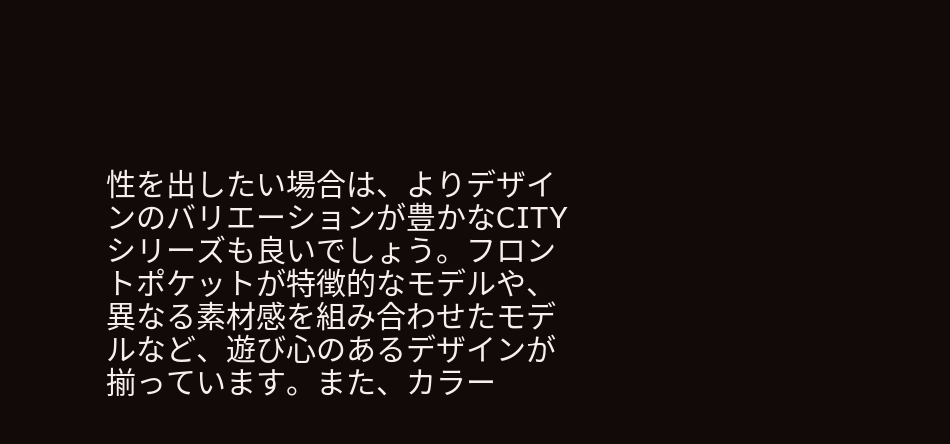性を出したい場合は、よりデザインのバリエーションが豊かなCITYシリーズも良いでしょう。フロントポケットが特徴的なモデルや、異なる素材感を組み合わせたモデルなど、遊び心のあるデザインが揃っています。また、カラー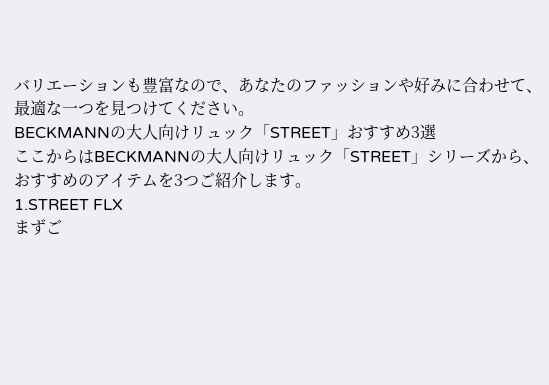バリエーションも豊富なので、あなたのファッションや好みに合わせて、最適な一つを見つけてください。
BECKMANNの大人向けリュック「STREET」おすすめ3選
ここからはBECKMANNの大人向けリュック「STREET」シリーズから、おすすめのアイテムを3つご紹介します。
1.STREET FLX
まずご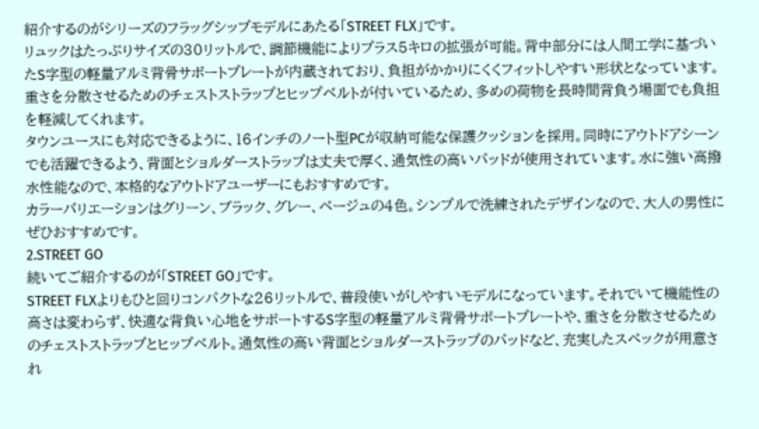紹介するのがシリーズのフラッグシップモデルにあたる「STREET FLX」です。
リュックはたっぷりサイズの30リットルで、調節機能によりプラス5キロの拡張が可能。背中部分には人間工学に基づいたS字型の軽量アルミ背骨サポートプレートが内蔵されており、負担がかかりにくくフィットしやすい形状となっています。重さを分散させるためのチェストストラップとヒップベルトが付いているため、多めの荷物を長時間背負う場面でも負担を軽減してくれます。
タウンユースにも対応できるように、16インチのノート型PCが収納可能な保護クッションを採用。同時にアウトドアシーンでも活躍できるよう、背面とショルダーストラップは丈夫で厚く、通気性の高いパッドが使用されています。水に強い高撥水性能なので、本格的なアウトドアユーザーにもおすすめです。
カラーバリエーションはグリーン、ブラック、グレー、ベージュの4色。シンプルで洗練されたデザインなので、大人の男性にぜひおすすめです。
2.STREET GO
続いてご紹介するのが「STREET GO」です。
STREET FLXよりもひと回りコンパクトな26リットルで、普段使いがしやすいモデルになっています。それでいて機能性の高さは変わらず、快適な背負い心地をサポートするS字型の軽量アルミ背骨サポートプレートや、重さを分散させるためのチェストストラップとヒップベルト。通気性の高い背面とショルダーストラップのパッドなど、充実したスペックが用意され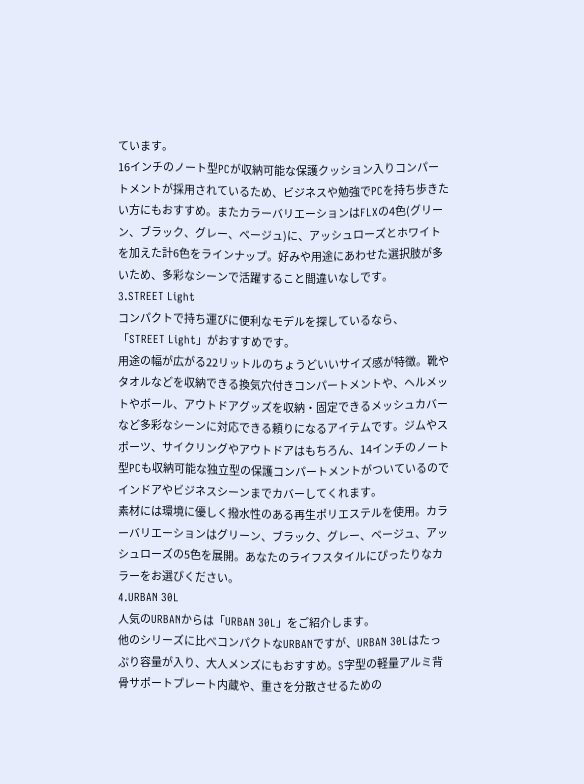ています。
16インチのノート型PCが収納可能な保護クッション入りコンパートメントが採用されているため、ビジネスや勉強でPCを持ち歩きたい方にもおすすめ。またカラーバリエーションはFLXの4色(グリーン、ブラック、グレー、ベージュ)に、アッシュローズとホワイトを加えた計6色をラインナップ。好みや用途にあわせた選択肢が多いため、多彩なシーンで活躍すること間違いなしです。
3.STREET Light
コンパクトで持ち運びに便利なモデルを探しているなら、「STREET Light」がおすすめです。
用途の幅が広がる22リットルのちょうどいいサイズ感が特徴。靴やタオルなどを収納できる換気穴付きコンパートメントや、ヘルメットやボール、アウトドアグッズを収納・固定できるメッシュカバーなど多彩なシーンに対応できる頼りになるアイテムです。ジムやスポーツ、サイクリングやアウトドアはもちろん、14インチのノート型PCも収納可能な独立型の保護コンパートメントがついているのでインドアやビジネスシーンまでカバーしてくれます。
素材には環境に優しく撥水性のある再生ポリエステルを使用。カラーバリエーションはグリーン、ブラック、グレー、ベージュ、アッシュローズの5色を展開。あなたのライフスタイルにぴったりなカラーをお選びください。
4.URBAN 30L
人気のURBANからは「URBAN 30L」をご紹介します。
他のシリーズに比べコンパクトなURBANですが、URBAN 30Lはたっぷり容量が入り、大人メンズにもおすすめ。S字型の軽量アルミ背骨サポートプレート内蔵や、重さを分散させるための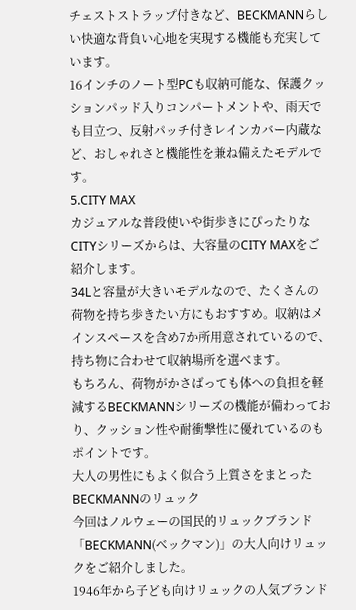チェストストラップ付きなど、BECKMANNらしい快適な背負い心地を実現する機能も充実しています。
16インチのノート型PCも収納可能な、保護クッションパッド入りコンパートメントや、雨天でも目立つ、反射パッチ付きレインカバー内蔵など、おしゃれさと機能性を兼ね備えたモデルです。
5.CITY MAX
カジュアルな普段使いや街歩きにぴったりなCITYシリーズからは、大容量のCITY MAXをご紹介します。
34Lと容量が大きいモデルなので、たくさんの荷物を持ち歩きたい方にもおすすめ。収納はメインスペースを含め7か所用意されているので、持ち物に合わせて収納場所を選べます。
もちろん、荷物がかさばっても体への負担を軽減するBECKMANNシリーズの機能が備わっており、クッション性や耐衝撃性に優れているのもポイントです。
大人の男性にもよく似合う上質さをまとったBECKMANNのリュック
今回はノルウェーの国民的リュックブランド「BECKMANN(ベックマン)」の大人向けリュックをご紹介しました。
1946年から子ども向けリュックの人気ブランド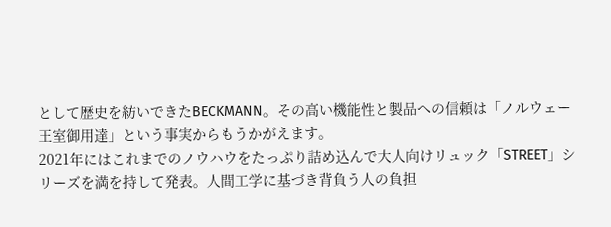として歴史を紡いできたBECKMANN。その高い機能性と製品への信頼は「ノルウェー王室御用達」という事実からもうかがえます。
2021年にはこれまでのノウハウをたっぷり詰め込んで大人向けリュック「STREET」シリーズを満を持して発表。人間工学に基づき背負う人の負担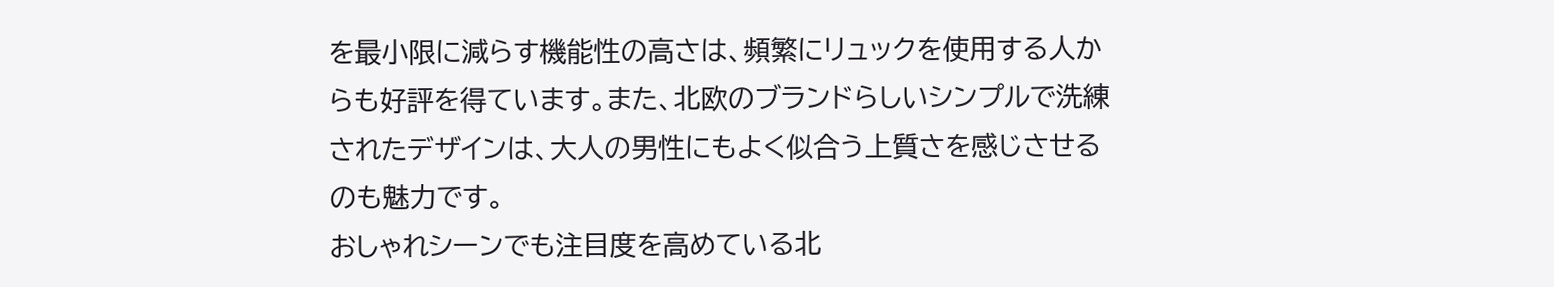を最小限に減らす機能性の高さは、頻繁にリュックを使用する人からも好評を得ています。また、北欧のブランドらしいシンプルで洗練されたデザインは、大人の男性にもよく似合う上質さを感じさせるのも魅力です。
おしゃれシーンでも注目度を高めている北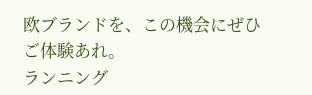欧ブランドを、この機会にぜひご体験あれ。
ランニング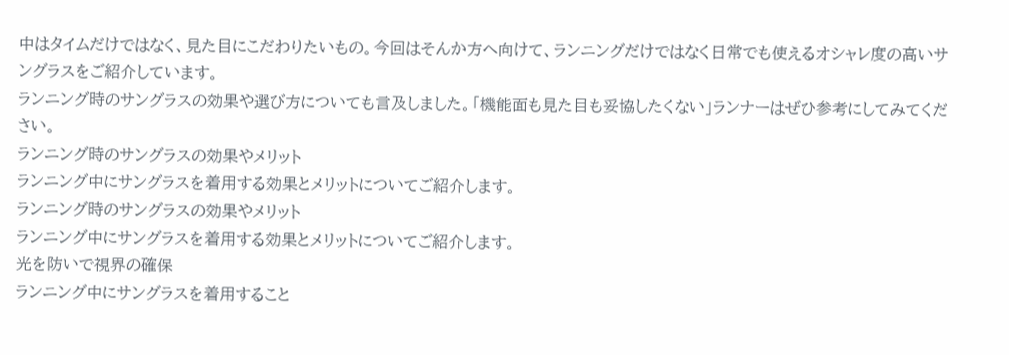中はタイムだけではなく、見た目にこだわりたいもの。今回はそんか方へ向けて、ランニングだけではなく日常でも使えるオシャレ度の高いサングラスをご紹介しています。
ランニング時のサングラスの効果や選び方についても言及しました。「機能面も見た目も妥協したくない」ランナーはぜひ参考にしてみてください。
ランニング時のサングラスの効果やメリット
ランニング中にサングラスを着用する効果とメリットについてご紹介します。
ランニング時のサングラスの効果やメリット
ランニング中にサングラスを着用する効果とメリットについてご紹介します。
光を防いで視界の確保
ランニング中にサングラスを着用すること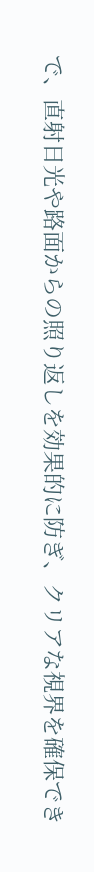で、直射日光や路面からの照り返しを効果的に防ぎ、クリアな視界を確保でき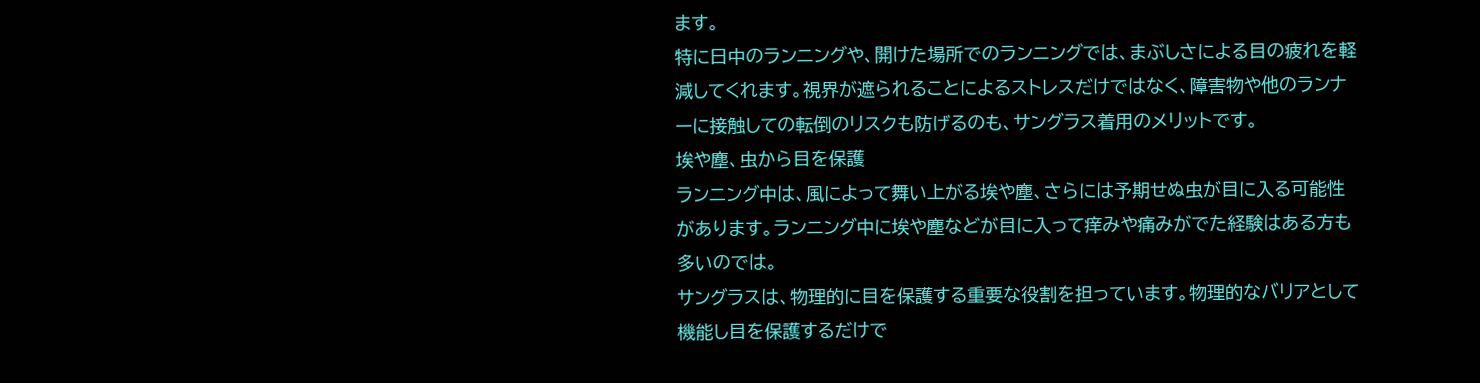ます。
特に日中のランニングや、開けた場所でのランニングでは、まぶしさによる目の疲れを軽減してくれます。視界が遮られることによるストレスだけではなく、障害物や他のランナーに接触しての転倒のリスクも防げるのも、サングラス着用のメリットです。
埃や塵、虫から目を保護
ランニング中は、風によって舞い上がる埃や塵、さらには予期せぬ虫が目に入る可能性があります。ランニング中に埃や塵などが目に入って痒みや痛みがでた経験はある方も多いのでは。
サングラスは、物理的に目を保護する重要な役割を担っています。物理的なバリアとして機能し目を保護するだけで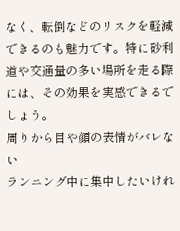なく、転倒などのリスクを軽減できるのも魅力です。特に砂利道や交通量の多い場所を走る際には、その効果を実感できるでしょう。
周りから目や顔の表情がバレない
ランニング中に集中したいけれ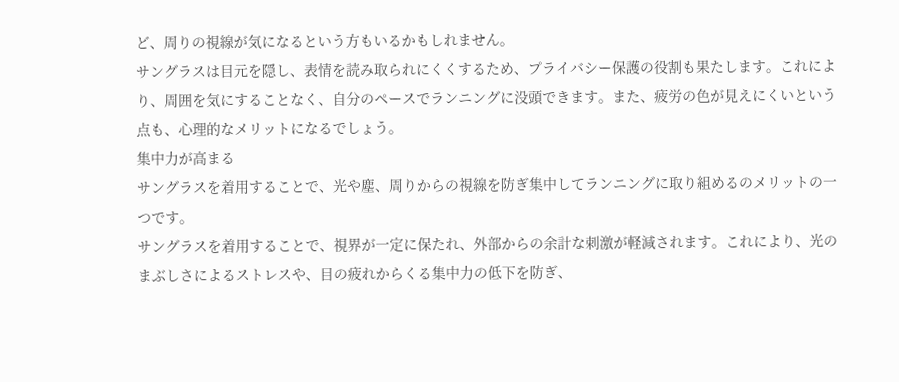ど、周りの視線が気になるという方もいるかもしれません。
サングラスは目元を隠し、表情を読み取られにくくするため、プライバシー保護の役割も果たします。これにより、周囲を気にすることなく、自分のペースでランニングに没頭できます。また、疲労の色が見えにくいという点も、心理的なメリットになるでしょう。
集中力が高まる
サングラスを着用することで、光や塵、周りからの視線を防ぎ集中してランニングに取り組めるのメリットの一つです。
サングラスを着用することで、視界が一定に保たれ、外部からの余計な刺激が軽減されます。これにより、光のまぶしさによるストレスや、目の疲れからくる集中力の低下を防ぎ、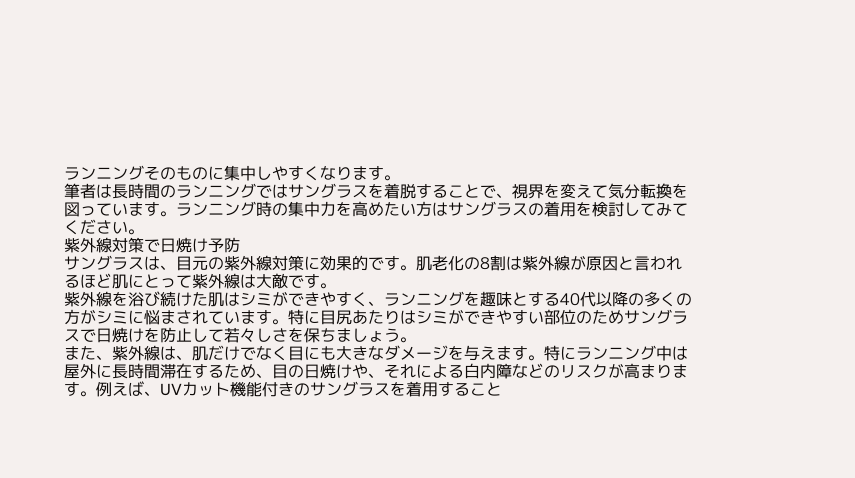ランニングそのものに集中しやすくなります。
筆者は長時間のランニングではサングラスを着脱することで、視界を変えて気分転換を図っています。ランニング時の集中力を高めたい方はサングラスの着用を検討してみてください。
紫外線対策で日焼け予防
サングラスは、目元の紫外線対策に効果的です。肌老化の8割は紫外線が原因と言われるほど肌にとって紫外線は大敵です。
紫外線を浴び続けた肌はシミができやすく、ランニングを趣味とする40代以降の多くの方がシミに悩まされています。特に目尻あたりはシミができやすい部位のためサングラスで日焼けを防止して若々しさを保ちましょう。
また、紫外線は、肌だけでなく目にも大きなダメージを与えます。特にランニング中は屋外に長時間滞在するため、目の日焼けや、それによる白内障などのリスクが高まります。例えば、UVカット機能付きのサングラスを着用すること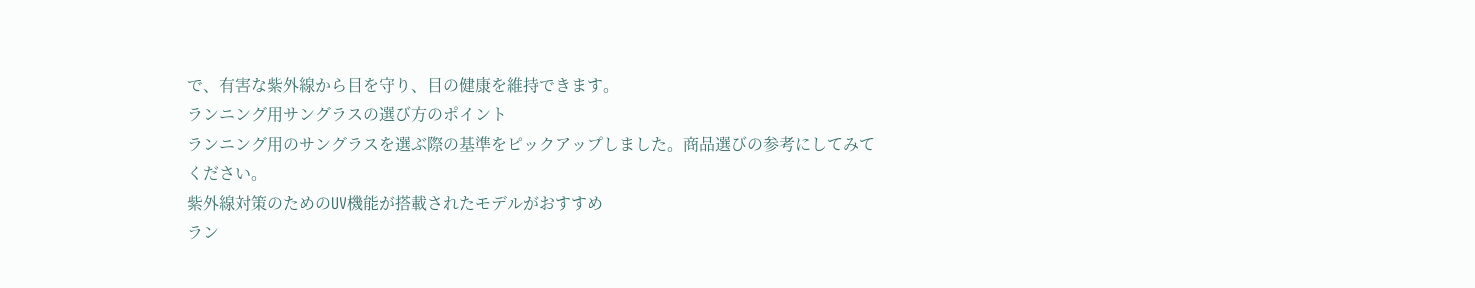で、有害な紫外線から目を守り、目の健康を維持できます。
ランニング用サングラスの選び方のポイント
ランニング用のサングラスを選ぶ際の基準をピックアップしました。商品選びの参考にしてみてください。
紫外線対策のためのUV機能が搭載されたモデルがおすすめ
ラン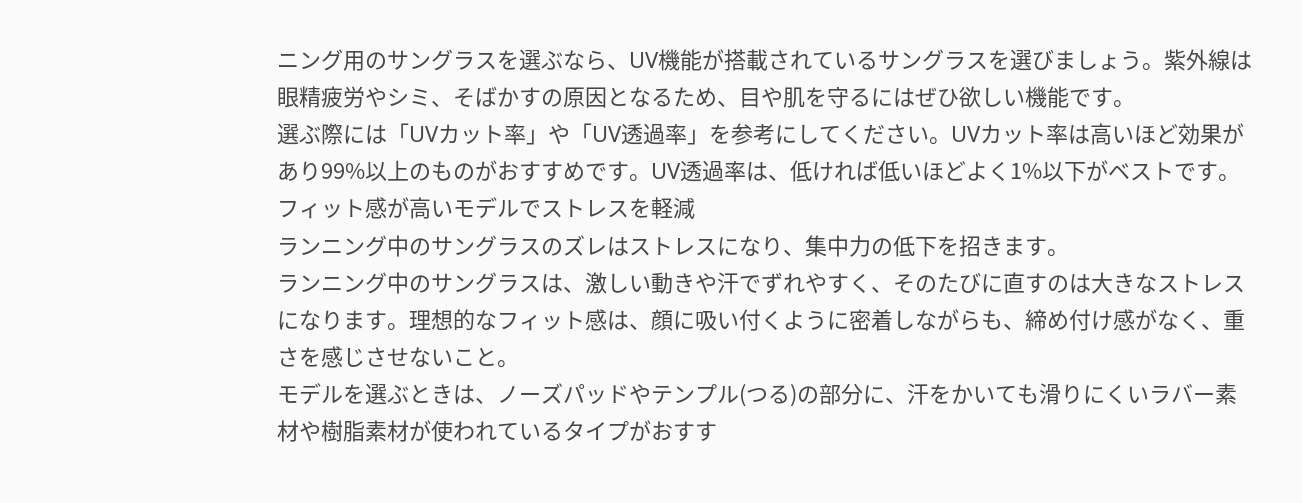ニング用のサングラスを選ぶなら、UV機能が搭載されているサングラスを選びましょう。紫外線は眼精疲労やシミ、そばかすの原因となるため、目や肌を守るにはぜひ欲しい機能です。
選ぶ際には「UVカット率」や「UV透過率」を参考にしてください。UVカット率は高いほど効果があり99%以上のものがおすすめです。UV透過率は、低ければ低いほどよく1%以下がベストです。
フィット感が高いモデルでストレスを軽減
ランニング中のサングラスのズレはストレスになり、集中力の低下を招きます。
ランニング中のサングラスは、激しい動きや汗でずれやすく、そのたびに直すのは大きなストレスになります。理想的なフィット感は、顔に吸い付くように密着しながらも、締め付け感がなく、重さを感じさせないこと。
モデルを選ぶときは、ノーズパッドやテンプル(つる)の部分に、汗をかいても滑りにくいラバー素材や樹脂素材が使われているタイプがおすす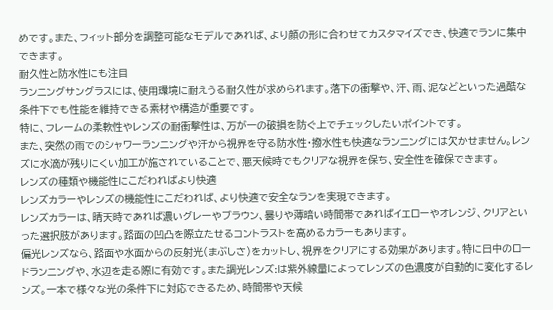めです。また、フィット部分を調整可能なモデルであれば、より顔の形に合わせてカスタマイズでき、快適でランに集中できます。
耐久性と防水性にも注目
ランニングサングラスには、使用環境に耐えうる耐久性が求められます。落下の衝撃や、汗、雨、泥などといった過酷な条件下でも性能を維持できる素材や構造が重要です。
特に、フレームの柔軟性やレンズの耐衝撃性は、万が一の破損を防ぐ上でチェックしたいポイントです。
また、突然の雨でのシャワーランニングや汗から視界を守る防水性・撥水性も快適なランニングには欠かせません。レンズに水滴が残りにくい加工が施されていることで、悪天候時でもクリアな視界を保ち、安全性を確保できます。
レンズの種類や機能性にこだわればより快適
レンズカラーやレンズの機能性にこだわれば、より快適で安全なランを実現できます。
レンズカラーは、晴天時であれば濃いグレーやブラウン、曇りや薄暗い時間帯であればイエローやオレンジ、クリアといった選択肢があります。路面の凹凸を際立たせるコントラストを高めるカラーもあります。
偏光レンズなら、路面や水面からの反射光(まぶしさ)をカットし、視界をクリアにする効果があります。特に日中のロードランニングや、水辺を走る際に有効です。また調光レンズ:は紫外線量によってレンズの色濃度が自動的に変化するレンズ。一本で様々な光の条件下に対応できるため、時間帯や天候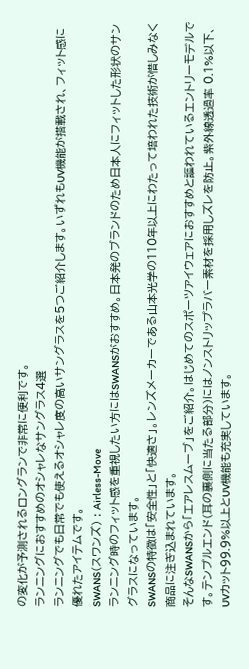の変化が予測されるロングランで非常に便利です。
ランニングにおすすめのオシャレなサングラス4選
ランニングでも日常でも使えるオシャレ度の高いサングラスを5つご紹介します。いずれもUV機能が搭載され、フィット感に優れたアイテムです。
SWANS(スワンズ) : Airless-Move
ランニング時のフィット感を重視したい方にはSWANSがおすすめ。日本発のブランドのため日本人にフィットした形状のサングラスになっています。
SWANSの特徴は「安全性」と「快適さ」。レンズメーカーである山本光学の110年以上にわたって培われた技術が惜しみなく商品に注ぎ込まれています。
そんなSWANSから「エアレスムーブ」をご紹介。はじめてのスポーツアイウェアにおすすめと謳われているエントリーモデルです。テンプルエンド(耳の裏側に当たる部分)にはノンストリップラバー素材を採用しズレを防止。紫外線透過率 0.1%以下、UVカット99.9%以上とUV機能も充実しています。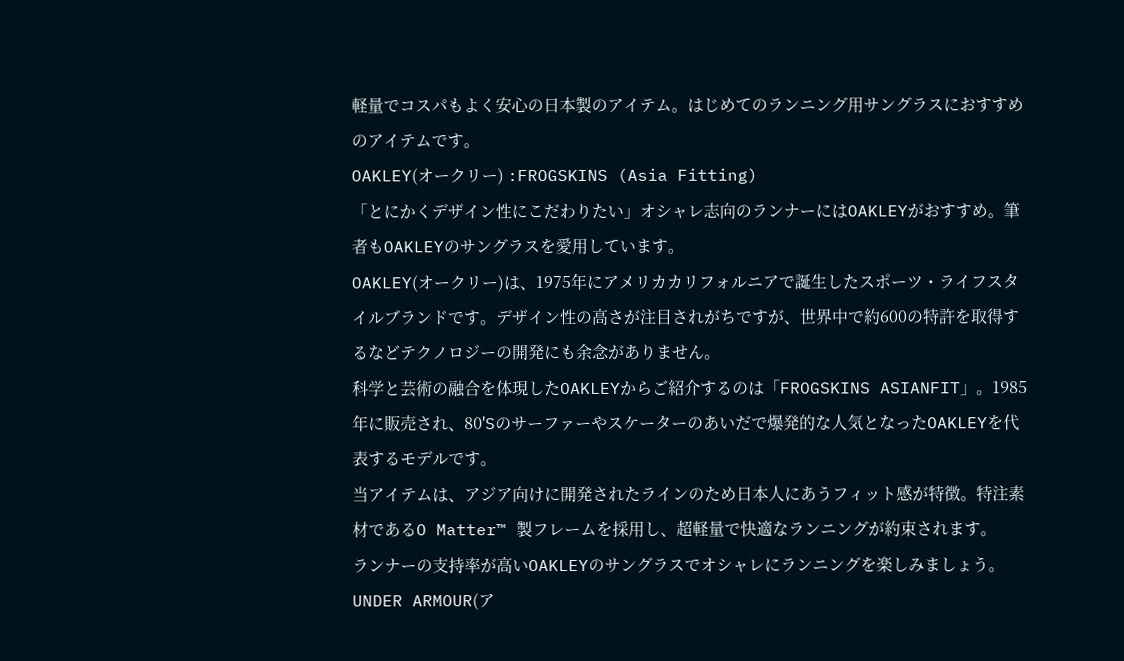軽量でコスパもよく安心の日本製のアイテム。はじめてのランニング用サングラスにおすすめのアイテムです。
OAKLEY(オークリー) :FROGSKINS (Asia Fitting)
「とにかくデザイン性にこだわりたい」オシャレ志向のランナーにはOAKLEYがおすすめ。筆者もOAKLEYのサングラスを愛用しています。
OAKLEY(オークリー)は、1975年にアメリカカリフォルニアで誕生したスポーツ・ライフスタイルブランドです。デザイン性の高さが注目されがちですが、世界中で約600の特許を取得するなどテクノロジーの開発にも余念がありません。
科学と芸術の融合を体現したOAKLEYからご紹介するのは「FROGSKINS ASIANFIT」。1985年に販売され、80'Sのサーファーやスケーターのあいだで爆発的な人気となったOAKLEYを代表するモデルです。
当アイテムは、アジア向けに開発されたラインのため日本人にあうフィット感が特徴。特注素材であるO Matter™ 製フレームを採用し、超軽量で快適なランニングが約束されます。
ランナーの支持率が高いOAKLEYのサングラスでオシャレにランニングを楽しみましょう。
UNDER ARMOUR(ア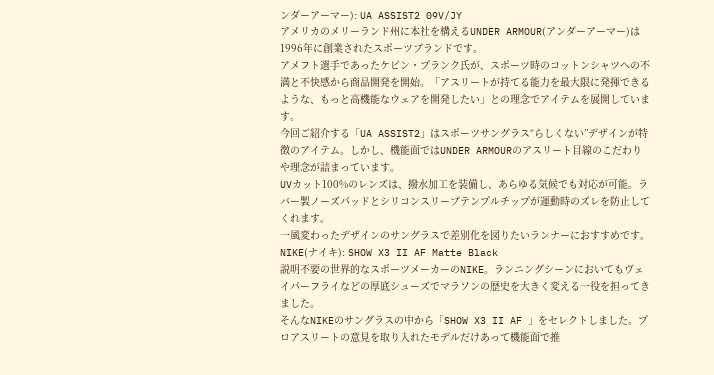ンダーアーマー): UA ASSIST2 09V/JY
アメリカのメリーランド州に本社を構えるUNDER ARMOUR(アンダーアーマー)は1996年に創業されたスポーツブランドです。
アメフト選手であったケビン・プランク氏が、スポーツ時のコットンシャツへの不満と不快感から商品開発を開始。「アスリートが持てる能力を最大限に発揮できるような、もっと高機能なウェアを開発したい」との理念でアイテムを展開しています。
今回ご紹介する「UA ASSIST2」はスポーツサングラス“らしくない”デザインが特徴のアイテム。しかし、機能面ではUNDER ARMOURのアスリート目線のこだわりや理念が詰まっています。
UVカット100%のレンズは、撥水加工を装備し、あらゆる気候でも対応が可能。ラバー製ノーズパッドとシリコンスリーブテンプルチップが運動時のズレを防止してくれます。
一風変わったデザインのサングラスで差別化を図りたいランナーにおすすめです。
NIKE(ナイキ): SHOW X3 II AF Matte Black
説明不要の世界的なスポーツメーカーのNIKE。ランニングシーンにおいてもヴェイパーフライなどの厚底シューズでマラソンの歴史を大きく変える一役を担ってきました。
そんなNIKEのサングラスの中から「SHOW X3 II AF 」をセレクトしました。プロアスリートの意見を取り入れたモデルだけあって機能面で推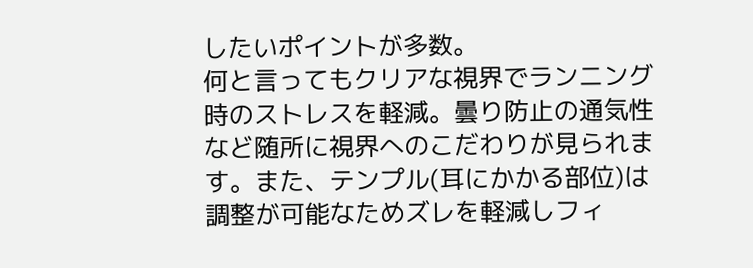したいポイントが多数。
何と言ってもクリアな視界でランニング時のストレスを軽減。曇り防止の通気性など随所に視界へのこだわりが見られます。また、テンプル(耳にかかる部位)は調整が可能なためズレを軽減しフィ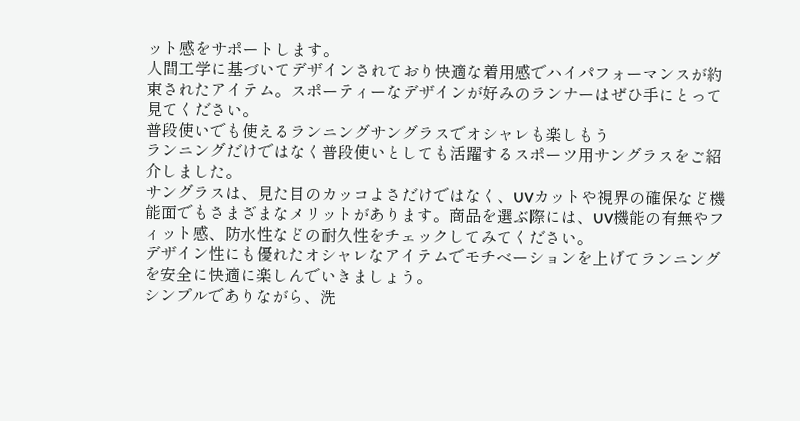ット感をサポートします。
人間工学に基づいてデザインされており快適な着用感でハイパフォーマンスが約束されたアイテム。スポーティーなデザインが好みのランナーはぜひ手にとって見てください。
普段使いでも使えるランニングサングラスでオシャレも楽しもう
ランニングだけではなく普段使いとしても活躍するスポーツ用サングラスをご紹介しました。
サングラスは、見た目のカッコよさだけではなく、UVカットや視界の確保など機能面でもさまざまなメリットがあります。商品を選ぶ際には、UV機能の有無やフィット感、防水性などの耐久性をチェックしてみてください。
デザイン性にも優れたオシャレなアイテムでモチベーションを上げてランニングを安全に快適に楽しんでいきましょう。
シンプルでありながら、洗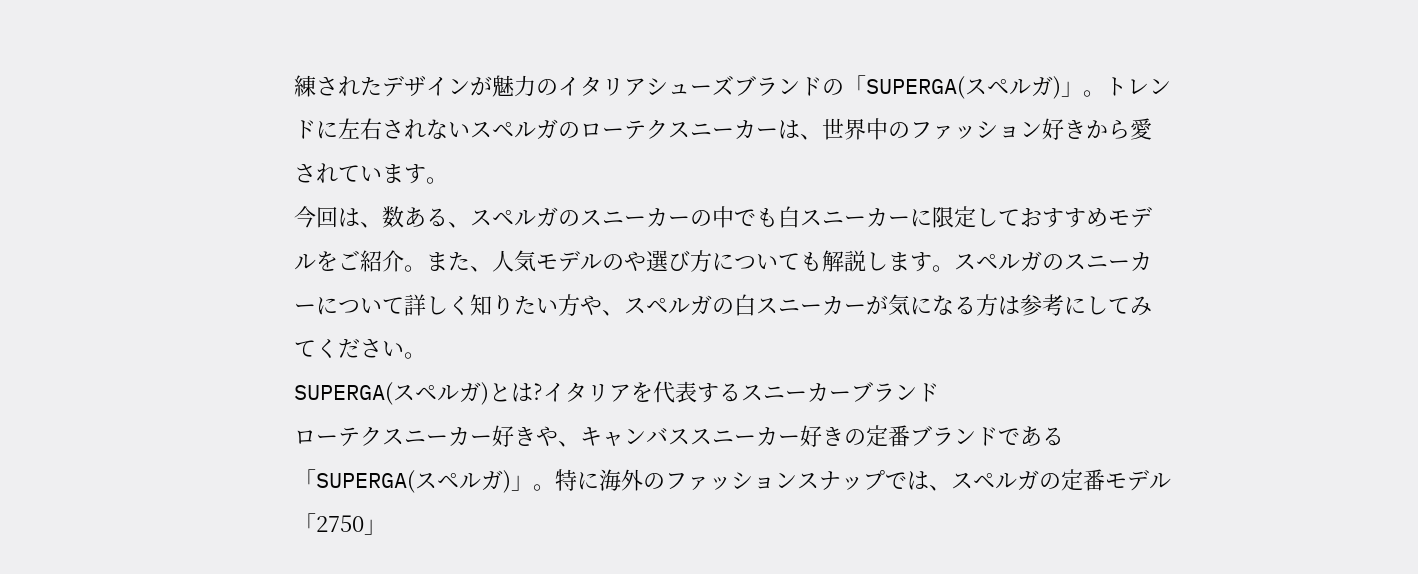練されたデザインが魅力のイタリアシューズブランドの「SUPERGA(スペルガ)」。トレンドに左右されないスペルガのローテクスニーカーは、世界中のファッション好きから愛されています。
今回は、数ある、スペルガのスニーカーの中でも白スニーカーに限定しておすすめモデルをご紹介。また、人気モデルのや選び方についても解説します。スペルガのスニーカーについて詳しく知りたい方や、スペルガの白スニーカーが気になる方は参考にしてみてください。
SUPERGA(スペルガ)とは?イタリアを代表するスニーカーブランド
ローテクスニーカー好きや、キャンバススニーカー好きの定番ブランドである「SUPERGA(スペルガ)」。特に海外のファッションスナップでは、スペルガの定番モデル「2750」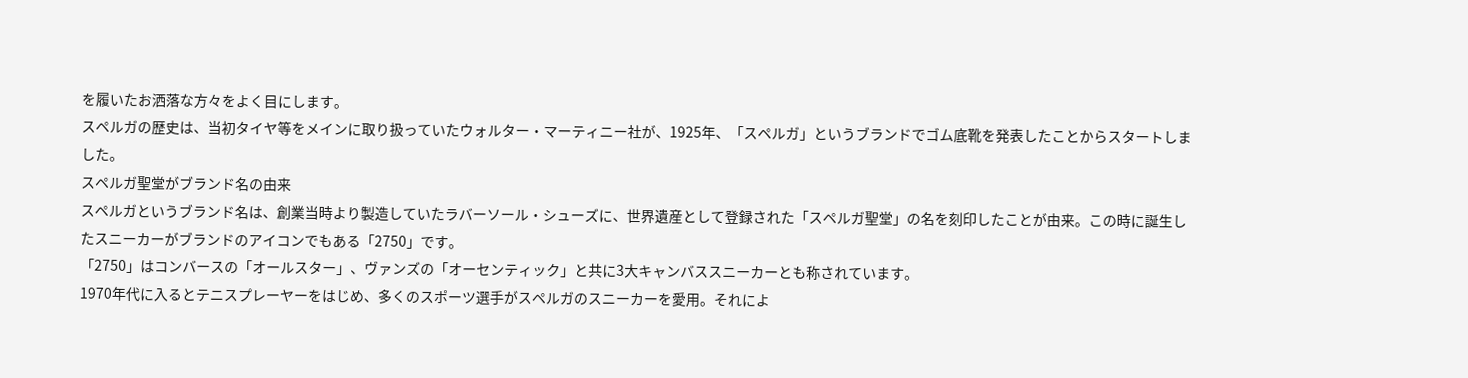を履いたお洒落な方々をよく目にします。
スペルガの歴史は、当初タイヤ等をメインに取り扱っていたウォルター・マーティニー社が、1925年、「スペルガ」というブランドでゴム底靴を発表したことからスタートしました。
スペルガ聖堂がブランド名の由来
スペルガというブランド名は、創業当時より製造していたラバーソール・シューズに、世界遺産として登録された「スペルガ聖堂」の名を刻印したことが由来。この時に誕生したスニーカーがブランドのアイコンでもある「2750」です。
「2750」はコンバースの「オールスター」、ヴァンズの「オーセンティック」と共に3大キャンバススニーカーとも称されています。
1970年代に入るとテニスプレーヤーをはじめ、多くのスポーツ選手がスペルガのスニーカーを愛用。それによ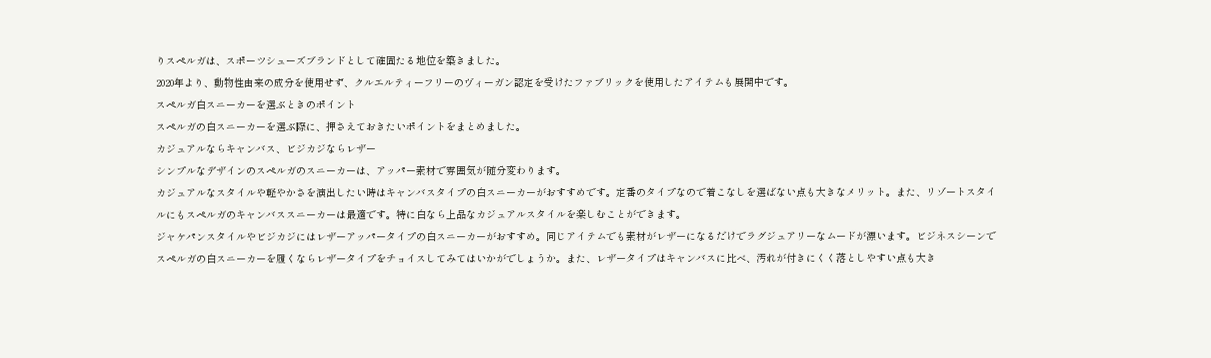りスペルガは、スポーツシューズブランドとして確固たる地位を築きました。
2020年より、動物性由来の成分を使用せず、クルエルティーフリーのヴィーガン認定を受けたファブリックを使用したアイテムも展開中です。
スペルガ白スニーカーを選ぶときのポイント
スペルガの白スニーカーを選ぶ際に、押さえておきたいポイントをまとめました。
カジュアルならキャンバス、ビジカジならレザー
シンプルなデザインのスペルガのスニーカーは、アッパー素材で雰囲気が随分変わります。
カジュアルなスタイルや軽やかさを演出したい時はキャンバスタイプの白スニーカーがおすすめです。定番のタイプなので着こなしを選ばない点も大きなメリット。また、リゾートスタイルにもスペルガのキャンバススニーカーは最適です。特に白なら上品なカジュアルスタイルを楽しむことができます。
ジャケパンスタイルやビジカジにはレザーアッパータイプの白スニーカーがおすすめ。同じアイテムでも素材がレザーになるだけでラグジュアリーなムードが漂います。ビジネスシーンでスペルガの白スニーカーを履くならレザータイプをチョイスしてみてはいかがでしょうか。また、レザータイプはキャンバスに比べ、汚れが付きにくく落としやすい点も大き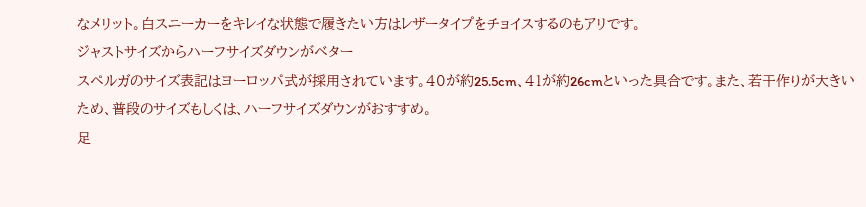なメリット。白スニーカーをキレイな状態で履きたい方はレザータイプをチョイスするのもアリです。
ジャストサイズからハーフサイズダウンがベター
スペルガのサイズ表記はヨーロッパ式が採用されています。40が約25.5cm、41が約26cmといった具合です。また、若干作りが大きいため、普段のサイズもしくは、ハーフサイズダウンがおすすめ。
足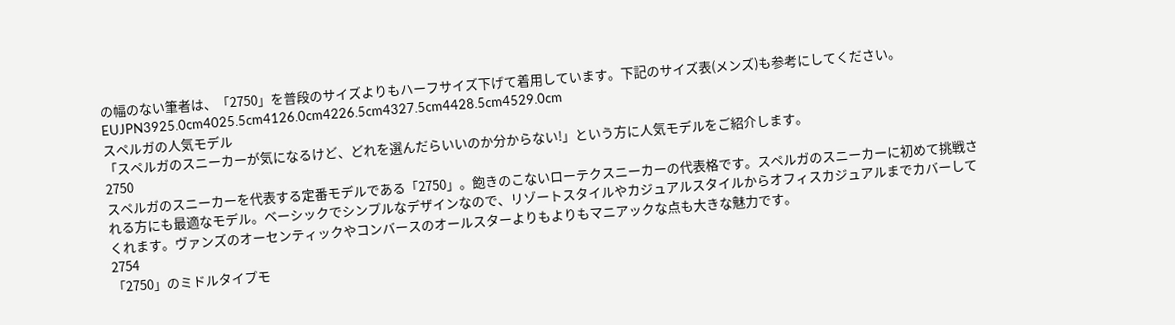の幅のない筆者は、「2750」を普段のサイズよりもハーフサイズ下げて着用しています。下記のサイズ表(メンズ)も参考にしてください。
EUJPN3925.0cm4025.5cm4126.0cm4226.5cm4327.5cm4428.5cm4529.0cm
スペルガの人気モデル
「スペルガのスニーカーが気になるけど、どれを選んだらいいのか分からない!」という方に人気モデルをご紹介します。
2750
スペルガのスニーカーを代表する定番モデルである「2750」。飽きのこないローテクスニーカーの代表格です。スペルガのスニーカーに初めて挑戦される方にも最適なモデル。ベーシックでシンプルなデザインなので、リゾートスタイルやカジュアルスタイルからオフィスカジュアルまでカバーしてくれます。ヴァンズのオーセンティックやコンバースのオールスターよりもよりもマニアックな点も大きな魅力です。
2754
「2750」のミドルタイプモ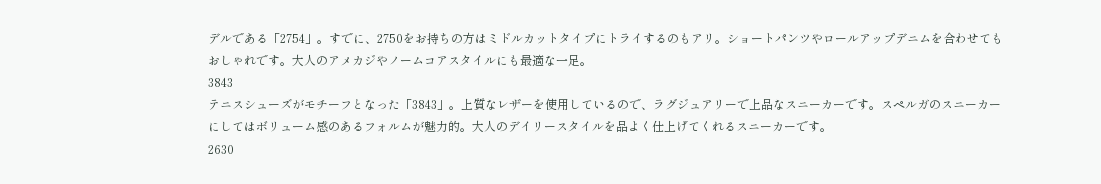デルである「2754」。すでに、2750をお持ちの方はミドルカットタイプにトライするのもアリ。ショートパンツやロールアップデニムを合わせてもおしゃれです。大人のアメカジやノームコアスタイルにも最適な一足。
3843
テニスシューズがモチーフとなった「3843」。上質なレザーを使用しているので、ラグジュアリーで上品なスニーカーです。スペルガのスニーカーにしてはボリューム感のあるフォルムが魅力的。大人のデイリースタイルを品よく仕上げてくれるスニーカーです。
2630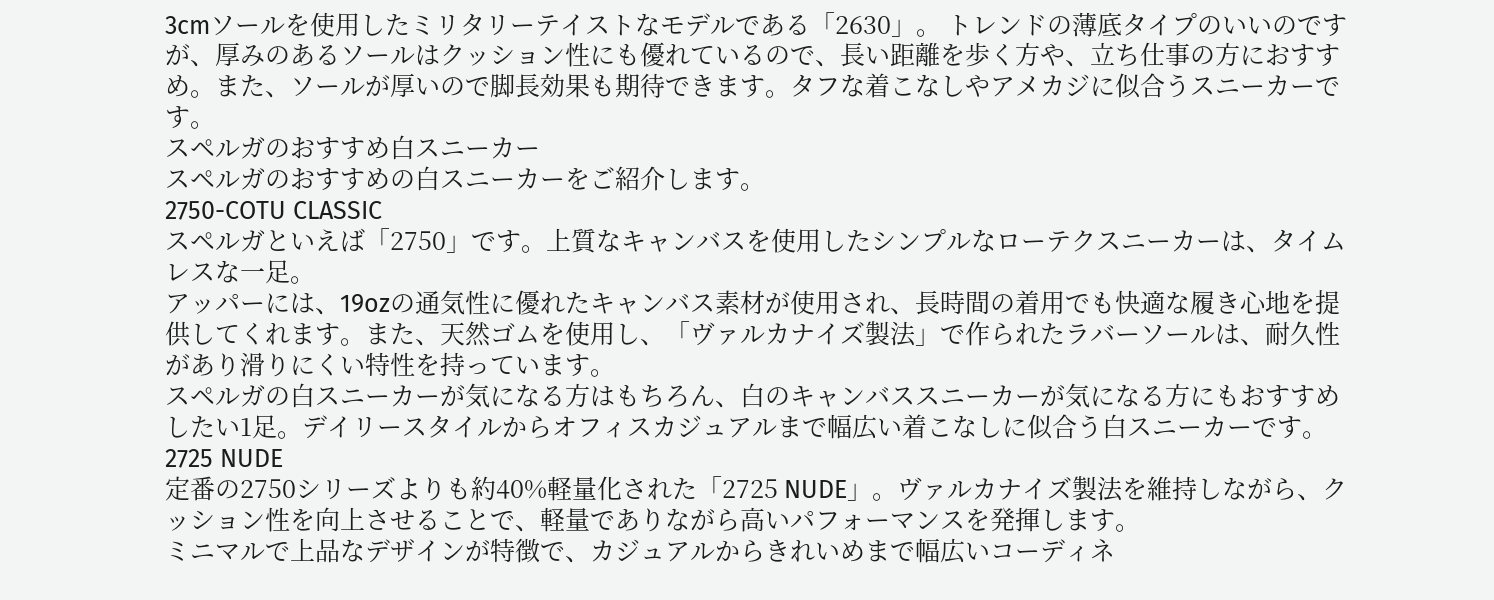3cmソールを使用したミリタリーテイストなモデルである「2630」。 トレンドの薄底タイプのいいのですが、厚みのあるソールはクッション性にも優れているので、長い距離を歩く方や、立ち仕事の方におすすめ。また、ソールが厚いので脚長効果も期待できます。タフな着こなしやアメカジに似合うスニーカーです。
スペルガのおすすめ白スニーカー
スペルガのおすすめの白スニーカーをご紹介します。
2750-COTU CLASSIC
スペルガといえば「2750」です。上質なキャンバスを使用したシンプルなローテクスニーカーは、タイムレスな一足。
アッパーには、19ozの通気性に優れたキャンバス素材が使用され、長時間の着用でも快適な履き心地を提供してくれます。また、天然ゴムを使用し、「ヴァルカナイズ製法」で作られたラバーソールは、耐久性があり滑りにくい特性を持っています。
スペルガの白スニーカーが気になる方はもちろん、白のキャンバススニーカーが気になる方にもおすすめしたい1足。デイリースタイルからオフィスカジュアルまで幅広い着こなしに似合う白スニーカーです。
2725 NUDE
定番の2750シリーズよりも約40%軽量化された「2725 NUDE」。ヴァルカナイズ製法を維持しながら、クッション性を向上させることで、軽量でありながら高いパフォーマンスを発揮します。
ミニマルで上品なデザインが特徴で、カジュアルからきれいめまで幅広いコーディネ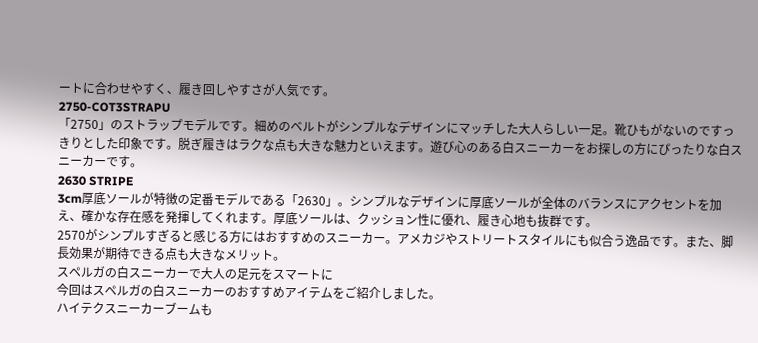ートに合わせやすく、履き回しやすさが人気です。
2750-COT3STRAPU
「2750」のストラップモデルです。細めのベルトがシンプルなデザインにマッチした大人らしい一足。靴ひもがないのですっきりとした印象です。脱ぎ履きはラクな点も大きな魅力といえます。遊び心のある白スニーカーをお探しの方にぴったりな白スニーカーです。
2630 STRIPE
3cm厚底ソールが特徴の定番モデルである「2630」。シンプルなデザインに厚底ソールが全体のバランスにアクセントを加え、確かな存在感を発揮してくれます。厚底ソールは、クッション性に優れ、履き心地も抜群です。
2570がシンプルすぎると感じる方にはおすすめのスニーカー。アメカジやストリートスタイルにも似合う逸品です。また、脚長効果が期待できる点も大きなメリット。
スペルガの白スニーカーで大人の足元をスマートに
今回はスペルガの白スニーカーのおすすめアイテムをご紹介しました。
ハイテクスニーカーブームも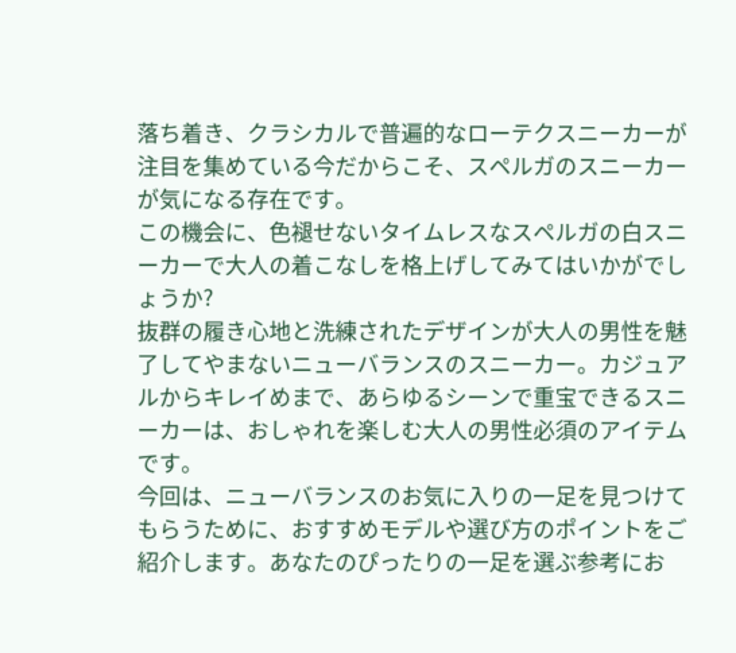落ち着き、クラシカルで普遍的なローテクスニーカーが注目を集めている今だからこそ、スペルガのスニーカーが気になる存在です。
この機会に、色褪せないタイムレスなスペルガの白スニーカーで大人の着こなしを格上げしてみてはいかがでしょうか?
抜群の履き心地と洗練されたデザインが大人の男性を魅了してやまないニューバランスのスニーカー。カジュアルからキレイめまで、あらゆるシーンで重宝できるスニーカーは、おしゃれを楽しむ大人の男性必須のアイテムです。
今回は、ニューバランスのお気に入りの一足を見つけてもらうために、おすすめモデルや選び方のポイントをご紹介します。あなたのぴったりの一足を選ぶ参考にお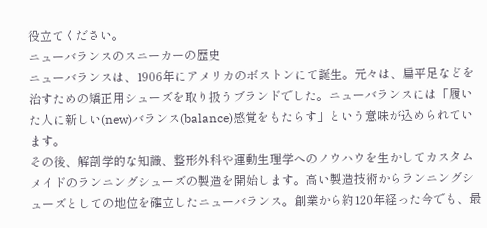役立てください。
ニューバランスのスニーカーの歴史
ニューバランスは、1906年にアメリカのボストンにて誕生。元々は、扁平足などを治すための矯正用シューズを取り扱うブランドでした。ニューバランスには「履いた人に新しい(new)バランス(balance)感覚をもたらす」という意味が込められています。
その後、解剖学的な知識、整形外科や運動生理学へのノウハウを生かしてカスタムメイドのランニングシューズの製造を開始します。高い製造技術からランニングシューズとしての地位を確立したニューバランス。創業から約120年経った今でも、最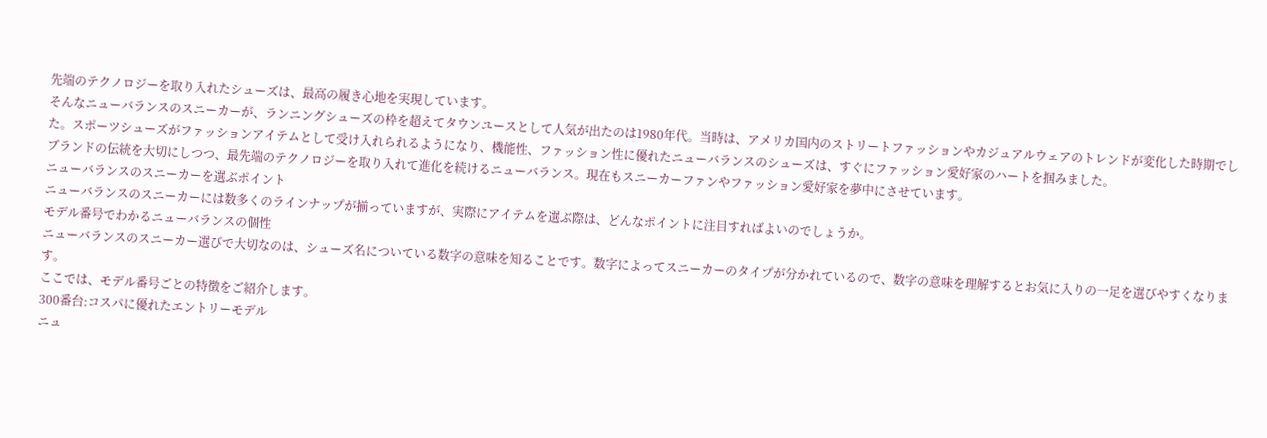先端のテクノロジーを取り入れたシューズは、最高の履き心地を実現しています。
そんなニューバランスのスニーカーが、ランニングシューズの枠を超えてタウンユースとして人気が出たのは1980年代。当時は、アメリカ国内のストリートファッションやカジュアルウェアのトレンドが変化した時期でした。スポーツシューズがファッションアイテムとして受け入れられるようになり、機能性、ファッション性に優れたニューバランスのシューズは、すぐにファッション愛好家のハートを掴みました。
ブランドの伝統を大切にしつつ、最先端のテクノロジーを取り入れて進化を続けるニューバランス。現在もスニーカーファンやファッション愛好家を夢中にさせています。
ニューバランスのスニーカーを選ぶポイント
ニューバランスのスニーカーには数多くのラインナップが揃っていますが、実際にアイテムを選ぶ際は、どんなポイントに注目すればよいのでしょうか。
モデル番号でわかるニューバランスの個性
ニューバランスのスニーカー選びで大切なのは、シューズ名についている数字の意味を知ることです。数字によってスニーカーのタイプが分かれているので、数字の意味を理解するとお気に入りの一足を選びやすくなります。
ここでは、モデル番号ごとの特徴をご紹介します。
300番台:コスパに優れたエントリーモデル
ニュ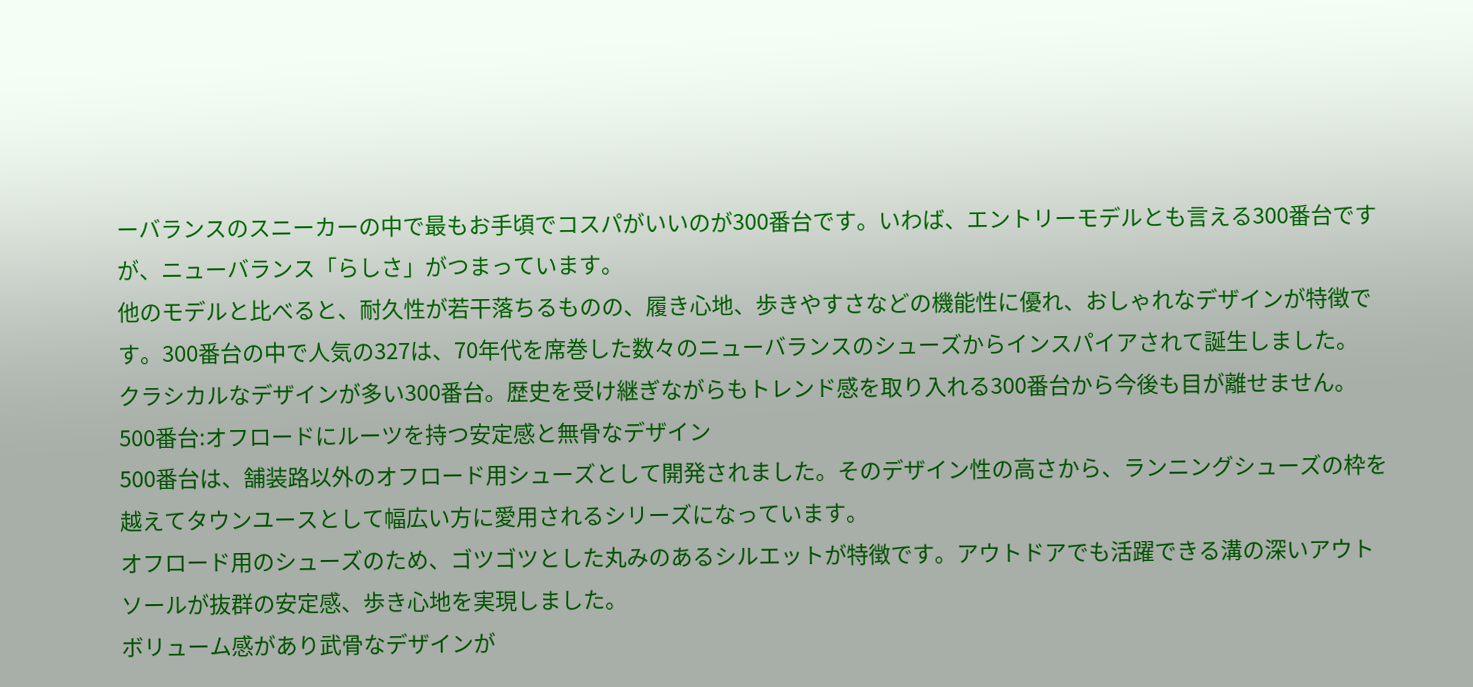ーバランスのスニーカーの中で最もお手頃でコスパがいいのが300番台です。いわば、エントリーモデルとも言える300番台ですが、ニューバランス「らしさ」がつまっています。
他のモデルと比べると、耐久性が若干落ちるものの、履き心地、歩きやすさなどの機能性に優れ、おしゃれなデザインが特徴です。300番台の中で人気の327は、70年代を席巻した数々のニューバランスのシューズからインスパイアされて誕生しました。
クラシカルなデザインが多い300番台。歴史を受け継ぎながらもトレンド感を取り入れる300番台から今後も目が離せません。
500番台:オフロードにルーツを持つ安定感と無骨なデザイン
500番台は、舗装路以外のオフロード用シューズとして開発されました。そのデザイン性の高さから、ランニングシューズの枠を越えてタウンユースとして幅広い方に愛用されるシリーズになっています。
オフロード用のシューズのため、ゴツゴツとした丸みのあるシルエットが特徴です。アウトドアでも活躍できる溝の深いアウトソールが抜群の安定感、歩き心地を実現しました。
ボリューム感があり武骨なデザインが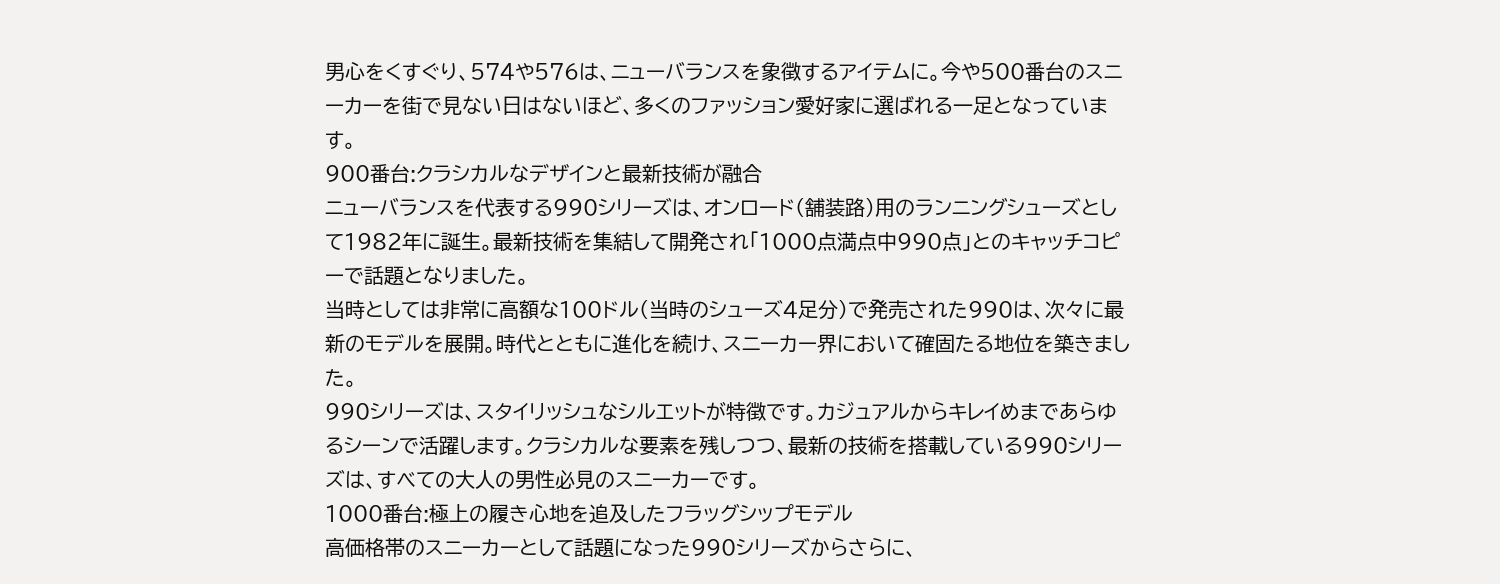男心をくすぐり、574や576は、ニューバランスを象徴するアイテムに。今や500番台のスニーカーを街で見ない日はないほど、多くのファッション愛好家に選ばれる一足となっています。
900番台:クラシカルなデザインと最新技術が融合
ニューバランスを代表する990シリーズは、オンロード(舗装路)用のランニングシューズとして1982年に誕生。最新技術を集結して開発され「1000点満点中990点」とのキャッチコピーで話題となりました。
当時としては非常に高額な100ドル(当時のシューズ4足分)で発売された990は、次々に最新のモデルを展開。時代とともに進化を続け、スニーカー界において確固たる地位を築きました。
990シリーズは、スタイリッシュなシルエットが特徴です。カジュアルからキレイめまであらゆるシーンで活躍します。クラシカルな要素を残しつつ、最新の技術を搭載している990シリーズは、すべての大人の男性必見のスニーカーです。
1000番台:極上の履き心地を追及したフラッグシップモデル
高価格帯のスニーカーとして話題になった990シリーズからさらに、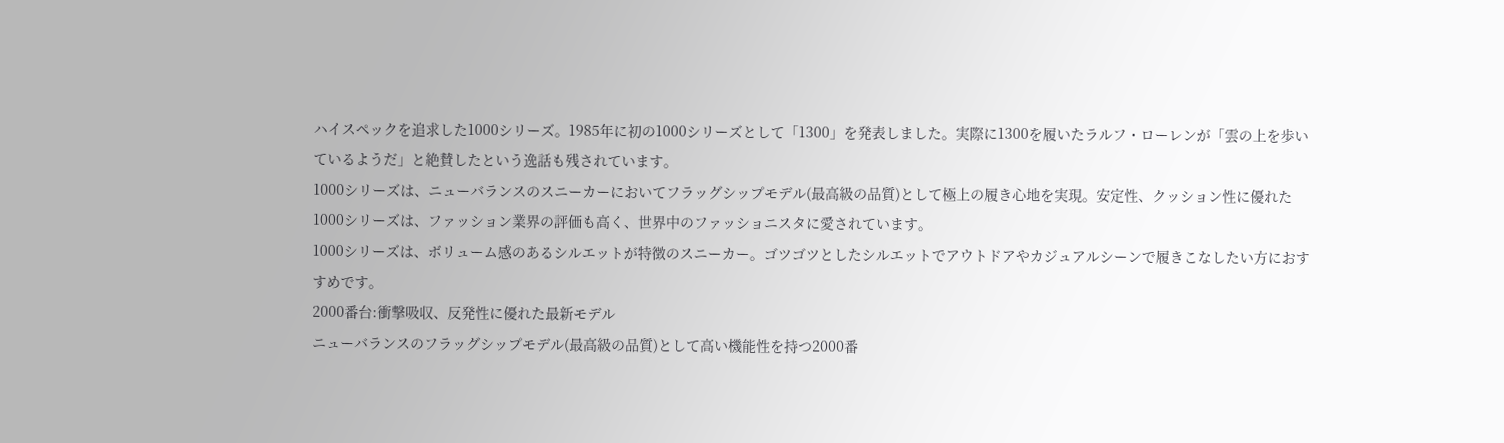ハイスペックを追求した1000シリーズ。1985年に初の1000シリーズとして「1300」を発表しました。実際に1300を履いたラルフ・ローレンが「雲の上を歩いているようだ」と絶賛したという逸話も残されています。
1000シリーズは、ニューバランスのスニーカーにおいてフラッグシップモデル(最高級の品質)として極上の履き心地を実現。安定性、クッション性に優れた1000シリーズは、ファッション業界の評価も高く、世界中のファッショニスタに愛されています。
1000シリーズは、ボリューム感のあるシルエットが特徴のスニーカー。ゴツゴツとしたシルエットでアウトドアやカジュアルシーンで履きこなしたい方におすすめです。
2000番台:衝撃吸収、反発性に優れた最新モデル
ニューバランスのフラッグシップモデル(最高級の品質)として高い機能性を持つ2000番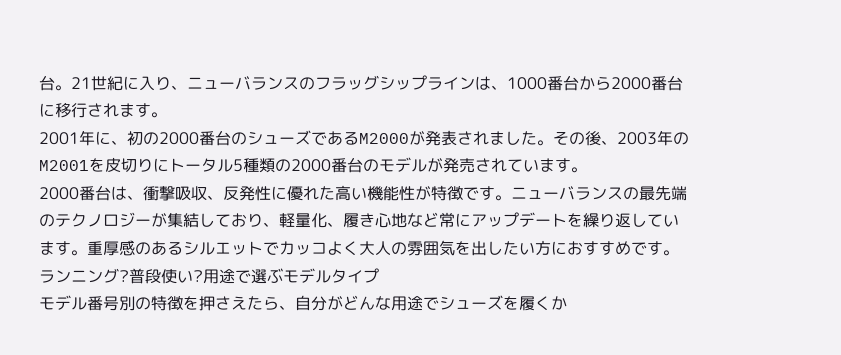台。21世紀に入り、ニューバランスのフラッグシップラインは、1000番台から2000番台に移行されます。
2001年に、初の2000番台のシューズであるM2000が発表されました。その後、2003年のM2001を皮切りにトータル5種類の2000番台のモデルが発売されています。
2000番台は、衝撃吸収、反発性に優れた高い機能性が特徴です。ニューバランスの最先端のテクノロジーが集結しており、軽量化、履き心地など常にアップデートを繰り返しています。重厚感のあるシルエットでカッコよく大人の雰囲気を出したい方におすすめです。
ランニング?普段使い?用途で選ぶモデルタイプ
モデル番号別の特徴を押さえたら、自分がどんな用途でシューズを履くか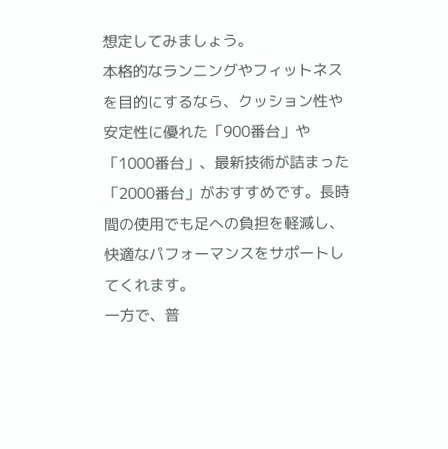想定してみましょう。
本格的なランニングやフィットネスを目的にするなら、クッション性や安定性に優れた「900番台」や「1000番台」、最新技術が詰まった「2000番台」がおすすめです。長時間の使用でも足への負担を軽減し、快適なパフォーマンスをサポートしてくれます。
一方で、普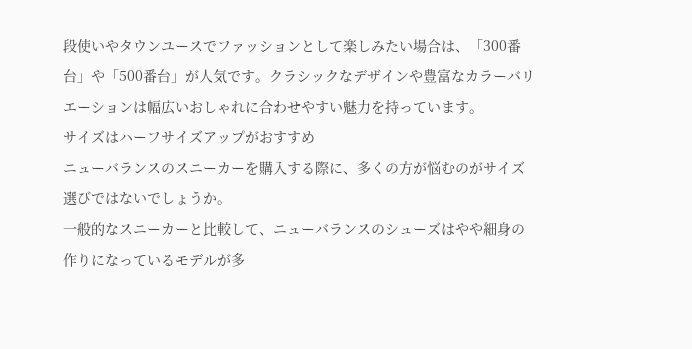段使いやタウンユースでファッションとして楽しみたい場合は、「300番台」や「500番台」が人気です。クラシックなデザインや豊富なカラーバリエーションは幅広いおしゃれに合わせやすい魅力を持っています。
サイズはハーフサイズアップがおすすめ
ニューバランスのスニーカーを購入する際に、多くの方が悩むのがサイズ選びではないでしょうか。
一般的なスニーカーと比較して、ニューバランスのシューズはやや細身の作りになっているモデルが多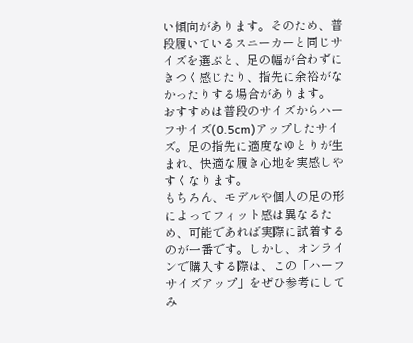い傾向があります。そのため、普段履いているスニーカーと同じサイズを選ぶと、足の幅が合わずにきつく感じたり、指先に余裕がなかったりする場合があります。
おすすめは普段のサイズからハーフサイズ(0.5cm)アップしたサイズ。足の指先に適度なゆとりが生まれ、快適な履き心地を実感しやすくなります。
もちろん、モデルや個人の足の形によってフィット感は異なるため、可能であれば実際に試着するのが一番です。しかし、オンラインで購入する際は、この「ハーフサイズアップ」をぜひ参考にしてみ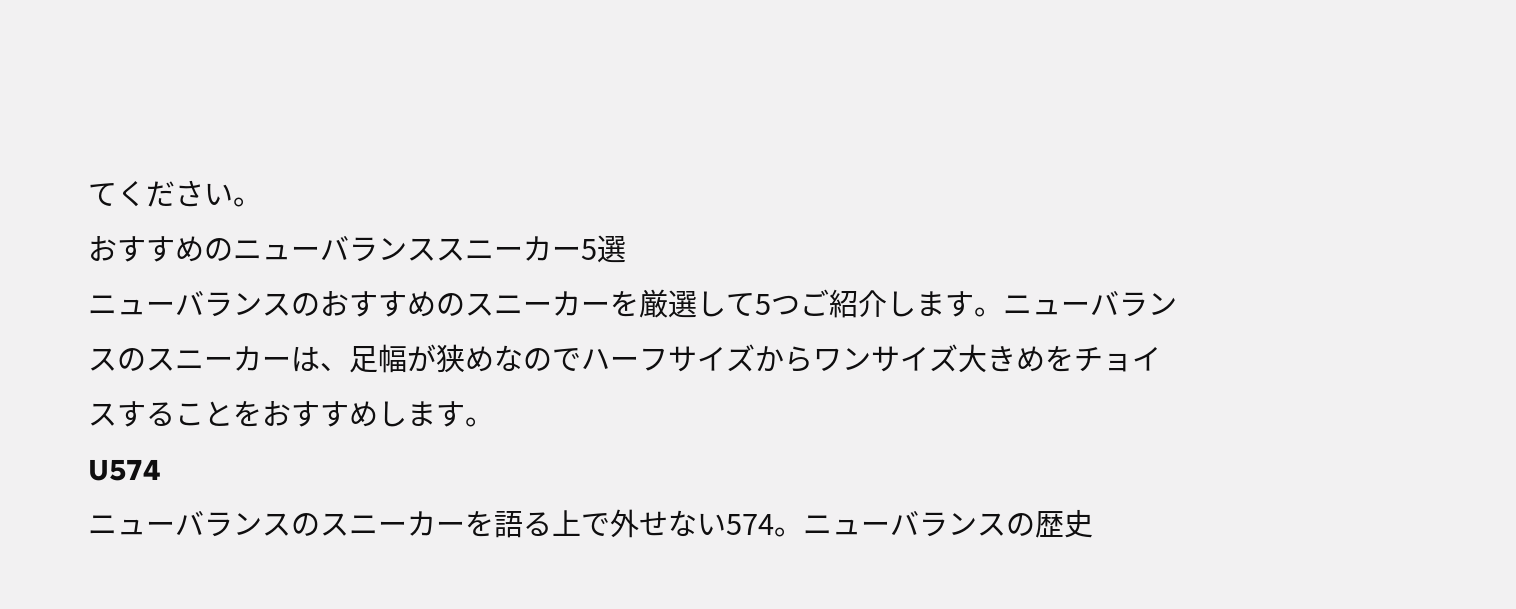てください。
おすすめのニューバランススニーカー5選
ニューバランスのおすすめのスニーカーを厳選して5つご紹介します。ニューバランスのスニーカーは、足幅が狭めなのでハーフサイズからワンサイズ大きめをチョイスすることをおすすめします。
U574
ニューバランスのスニーカーを語る上で外せない574。ニューバランスの歴史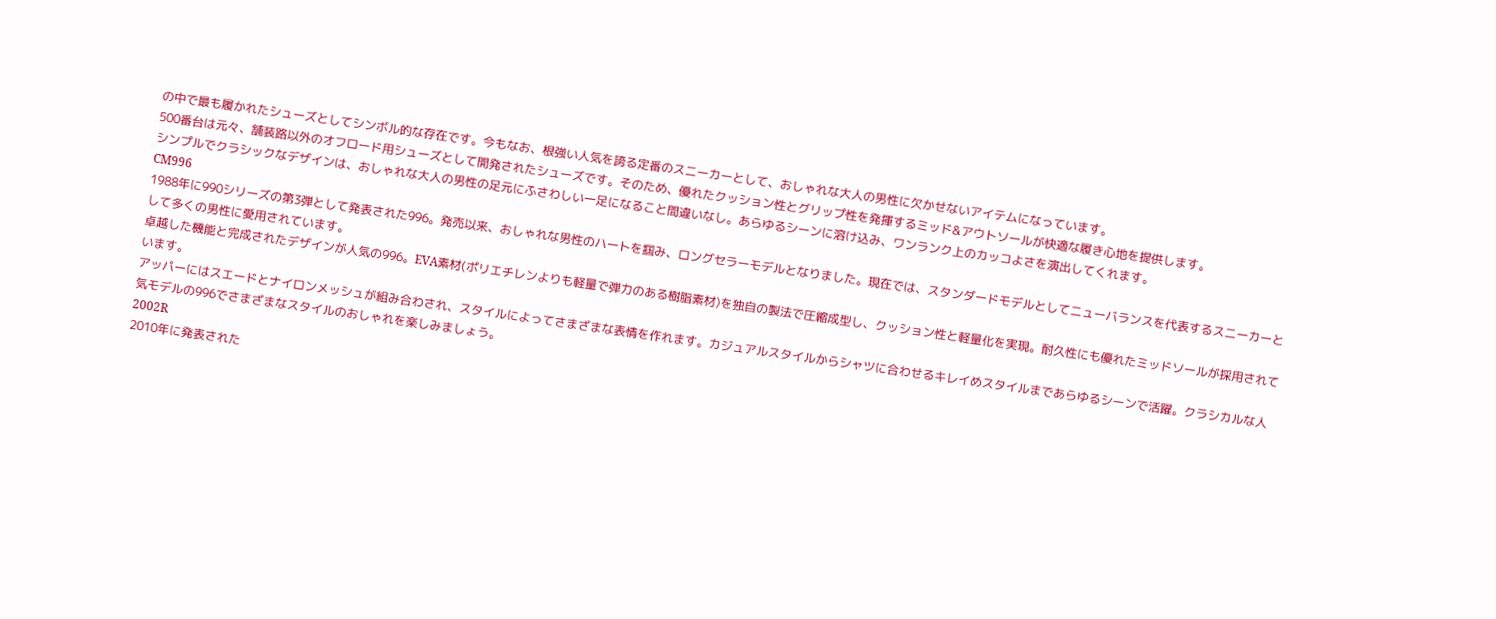の中で最も履かれたシューズとしてシンボル的な存在です。今もなお、根強い人気を誇る定番のスニーカーとして、おしゃれな大人の男性に欠かせないアイテムになっています。
500番台は元々、舗装路以外のオフロード用シューズとして開発されたシューズです。そのため、優れたクッション性とグリップ性を発揮するミッド&アウトソールが快適な履き心地を提供します。
シンプルでクラシックなデザインは、おしゃれな大人の男性の足元にふさわしい一足になること間違いなし。あらゆるシーンに溶け込み、ワンランク上のカッコよさを演出してくれます。
CM996
1988年に990シリーズの第3弾として発表された996。発売以来、おしゃれな男性のハートを掴み、ロングセラーモデルとなりました。現在では、スタンダードモデルとしてニューバランスを代表するスニーカーとして多くの男性に愛用されています。
卓越した機能と完成されたデザインが人気の996。EVA素材(ポリエチレンよりも軽量で弾力のある樹脂素材)を独自の製法で圧縮成型し、クッション性と軽量化を実現。耐久性にも優れたミッドソールが採用されています。
アッパーにはスエードとナイロンメッシュが組み合わされ、スタイルによってさまざまな表情を作れます。カジュアルスタイルからシャツに合わせるキレイめスタイルまであらゆるシーンで活躍。クラシカルな人気モデルの996でさまざまなスタイルのおしゃれを楽しみましょう。
2002R
2010年に発表された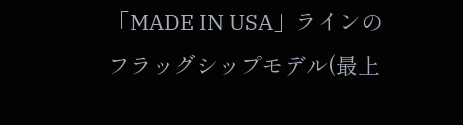「MADE IN USA」ラインのフラッグシップモデル(最上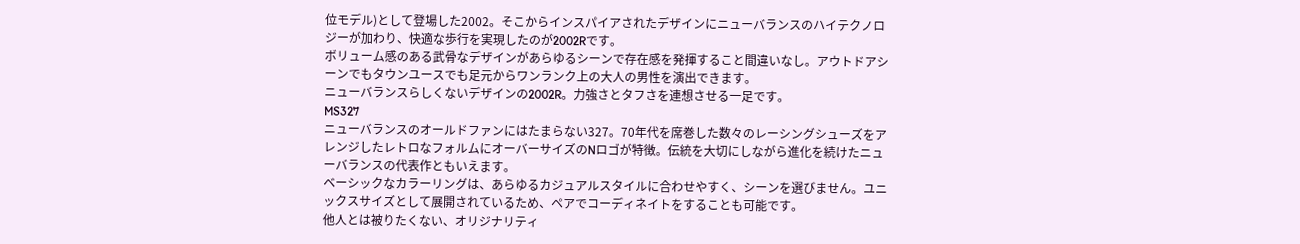位モデル)として登場した2002。そこからインスパイアされたデザインにニューバランスのハイテクノロジーが加わり、快適な歩行を実現したのが2002Rです。
ボリューム感のある武骨なデザインがあらゆるシーンで存在感を発揮すること間違いなし。アウトドアシーンでもタウンユースでも足元からワンランク上の大人の男性を演出できます。
ニューバランスらしくないデザインの2002R。力強さとタフさを連想させる一足です。
MS327
ニューバランスのオールドファンにはたまらない327。70年代を席巻した数々のレーシングシューズをアレンジしたレトロなフォルムにオーバーサイズのNロゴが特徴。伝統を大切にしながら進化を続けたニューバランスの代表作ともいえます。
ベーシックなカラーリングは、あらゆるカジュアルスタイルに合わせやすく、シーンを選びません。ユニックスサイズとして展開されているため、ペアでコーディネイトをすることも可能です。
他人とは被りたくない、オリジナリティ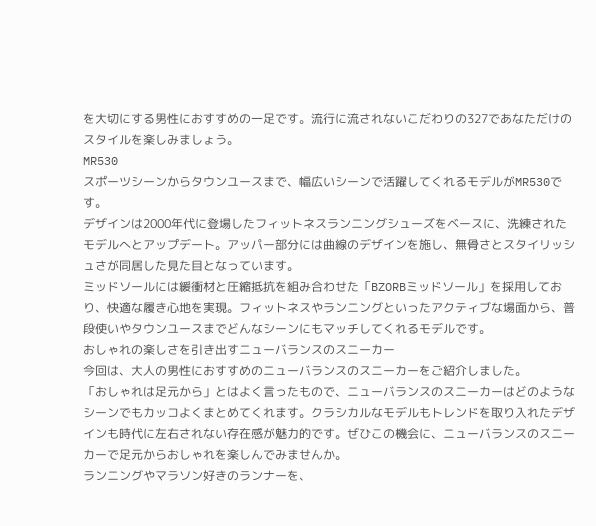を大切にする男性におすすめの一足です。流行に流されないこだわりの327であなただけのスタイルを楽しみましょう。
MR530
スポーツシーンからタウンユースまで、幅広いシーンで活躍してくれるモデルがMR530です。
デザインは2000年代に登場したフィットネスランニングシューズをベースに、洗練されたモデルへとアップデート。アッパー部分には曲線のデザインを施し、無骨さとスタイリッシュさが同居した見た目となっています。
ミッドソールには緩衝材と圧縮抵抗を組み合わせた「BZORBミッドソール」を採用しており、快適な履き心地を実現。フィットネスやランニングといったアクティブな場面から、普段使いやタウンユースまでどんなシーンにもマッチしてくれるモデルです。
おしゃれの楽しさを引き出すニューバランスのスニーカー
今回は、大人の男性におすすめのニューバランスのスニーカーをご紹介しました。
「おしゃれは足元から」とはよく言ったもので、ニューバランスのスニーカーはどのようなシーンでもカッコよくまとめてくれます。クラシカルなモデルもトレンドを取り入れたデザインも時代に左右されない存在感が魅力的です。ぜひこの機会に、ニューバランスのスニーカーで足元からおしゃれを楽しんでみませんか。
ランニングやマラソン好きのランナーを、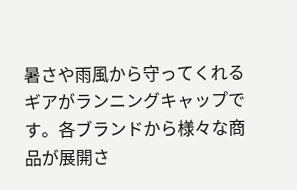暑さや雨風から守ってくれるギアがランニングキャップです。各ブランドから様々な商品が展開さ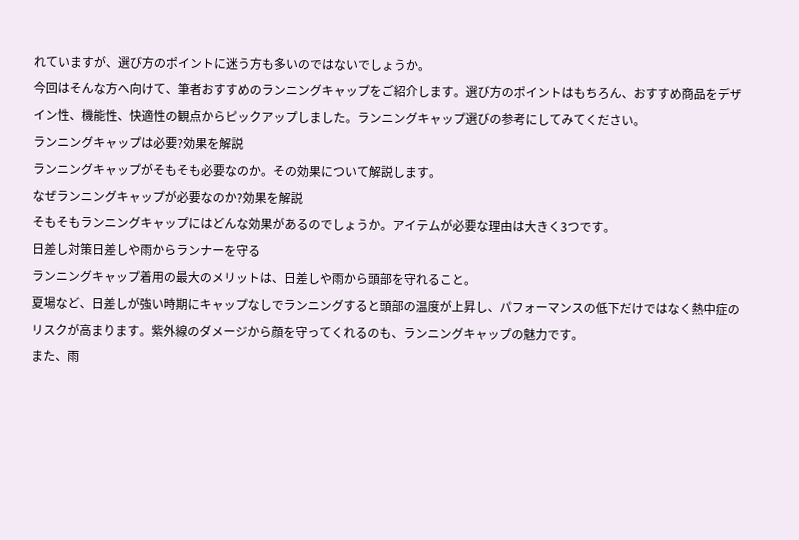れていますが、選び方のポイントに迷う方も多いのではないでしょうか。
今回はそんな方へ向けて、筆者おすすめのランニングキャップをご紹介します。選び方のポイントはもちろん、おすすめ商品をデザイン性、機能性、快適性の観点からピックアップしました。ランニングキャップ選びの参考にしてみてください。
ランニングキャップは必要?効果を解説
ランニングキャップがそもそも必要なのか。その効果について解説します。
なぜランニングキャップが必要なのか?効果を解説
そもそもランニングキャップにはどんな効果があるのでしょうか。アイテムが必要な理由は大きく3つです。
日差し対策日差しや雨からランナーを守る
ランニングキャップ着用の最大のメリットは、日差しや雨から頭部を守れること。
夏場など、日差しが強い時期にキャップなしでランニングすると頭部の温度が上昇し、パフォーマンスの低下だけではなく熱中症のリスクが高まります。紫外線のダメージから顔を守ってくれるのも、ランニングキャップの魅力です。
また、雨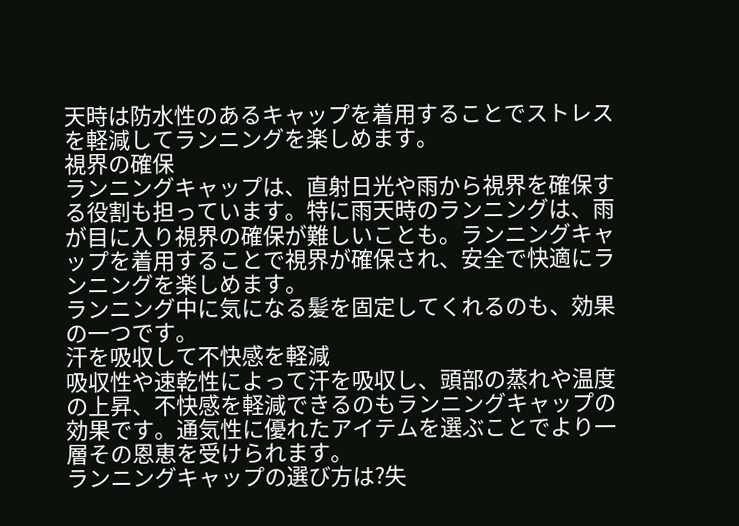天時は防水性のあるキャップを着用することでストレスを軽減してランニングを楽しめます。
視界の確保
ランニングキャップは、直射日光や雨から視界を確保する役割も担っています。特に雨天時のランニングは、雨が目に入り視界の確保が難しいことも。ランニングキャップを着用することで視界が確保され、安全で快適にランニングを楽しめます。
ランニング中に気になる髪を固定してくれるのも、効果の一つです。
汗を吸収して不快感を軽減
吸収性や速乾性によって汗を吸収し、頭部の蒸れや温度の上昇、不快感を軽減できるのもランニングキャップの効果です。通気性に優れたアイテムを選ぶことでより一層その恩恵を受けられます。
ランニングキャップの選び方は?失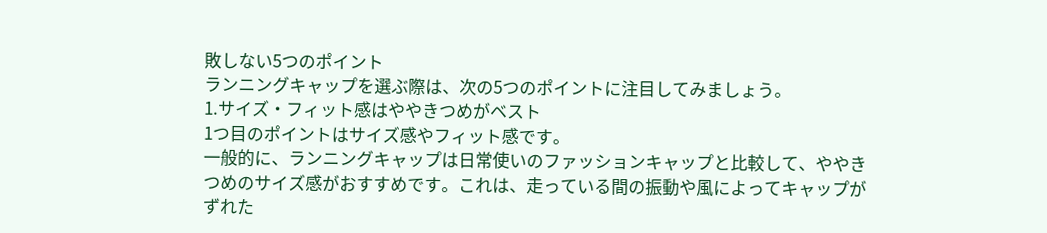敗しない5つのポイント
ランニングキャップを選ぶ際は、次の5つのポイントに注目してみましょう。
1.サイズ・フィット感はややきつめがベスト
1つ目のポイントはサイズ感やフィット感です。
一般的に、ランニングキャップは日常使いのファッションキャップと比較して、ややきつめのサイズ感がおすすめです。これは、走っている間の振動や風によってキャップがずれた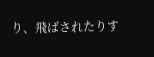り、飛ばされたりす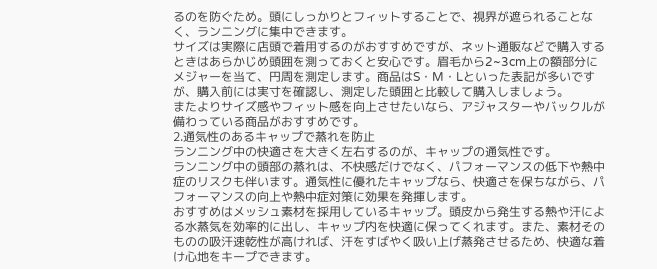るのを防ぐため。頭にしっかりとフィットすることで、視界が遮られることなく、ランニングに集中できます。
サイズは実際に店頭で着用するのがおすすめですが、ネット通販などで購入するときはあらかじめ頭囲を測っておくと安心です。眉毛から2~3cm上の額部分にメジャーを当て、円周を測定します。商品はS・M・Lといった表記が多いですが、購入前には実寸を確認し、測定した頭囲と比較して購入しましょう。
またよりサイズ感やフィット感を向上させたいなら、アジャスターやバックルが備わっている商品がおすすめです。
2.通気性のあるキャップで蒸れを防止
ランニング中の快適さを大きく左右するのが、キャップの通気性です。
ランニング中の頭部の蒸れは、不快感だけでなく、パフォーマンスの低下や熱中症のリスクも伴います。通気性に優れたキャップなら、快適さを保ちながら、パフォーマンスの向上や熱中症対策に効果を発揮します。
おすすめはメッシュ素材を採用しているキャップ。頭皮から発生する熱や汗による水蒸気を効率的に出し、キャップ内を快適に保ってくれます。また、素材そのものの吸汗速乾性が高ければ、汗をすばやく吸い上げ蒸発させるため、快適な着け心地をキープできます。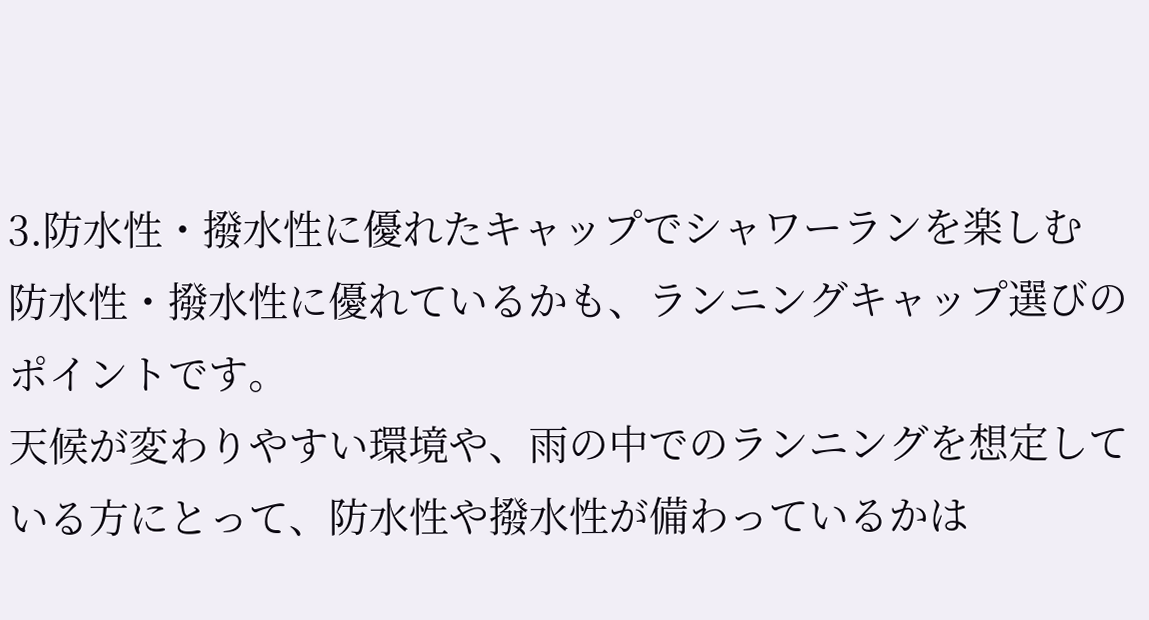3.防水性・撥水性に優れたキャップでシャワーランを楽しむ
防水性・撥水性に優れているかも、ランニングキャップ選びのポイントです。
天候が変わりやすい環境や、雨の中でのランニングを想定している方にとって、防水性や撥水性が備わっているかは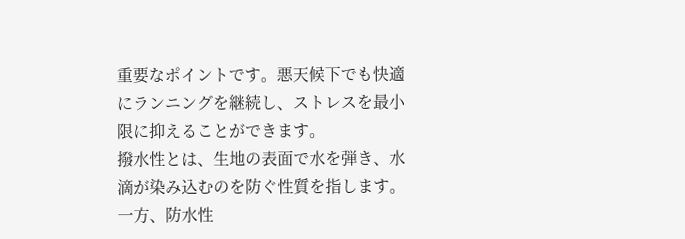重要なポイントです。悪天候下でも快適にランニングを継続し、ストレスを最小限に抑えることができます。
撥水性とは、生地の表面で水を弾き、水滴が染み込むのを防ぐ性質を指します。一方、防水性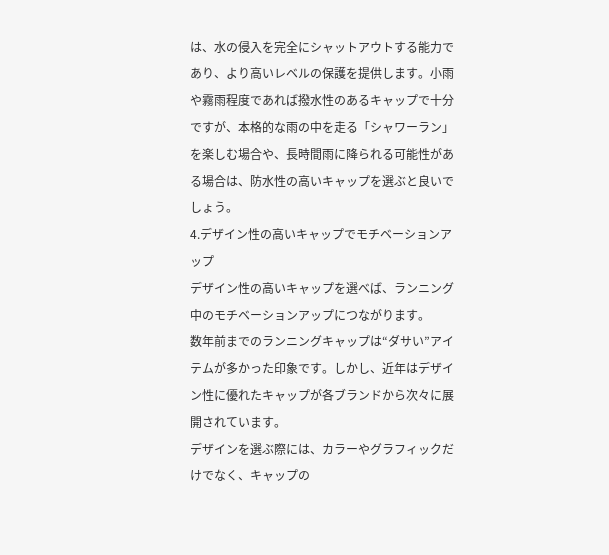は、水の侵入を完全にシャットアウトする能力であり、より高いレベルの保護を提供します。小雨や霧雨程度であれば撥水性のあるキャップで十分ですが、本格的な雨の中を走る「シャワーラン」を楽しむ場合や、長時間雨に降られる可能性がある場合は、防水性の高いキャップを選ぶと良いでしょう。
4.デザイン性の高いキャップでモチベーションアップ
デザイン性の高いキャップを選べば、ランニング中のモチベーションアップにつながります。
数年前までのランニングキャップは“ダサい”アイテムが多かった印象です。しかし、近年はデザイン性に優れたキャップが各ブランドから次々に展開されています。
デザインを選ぶ際には、カラーやグラフィックだけでなく、キャップの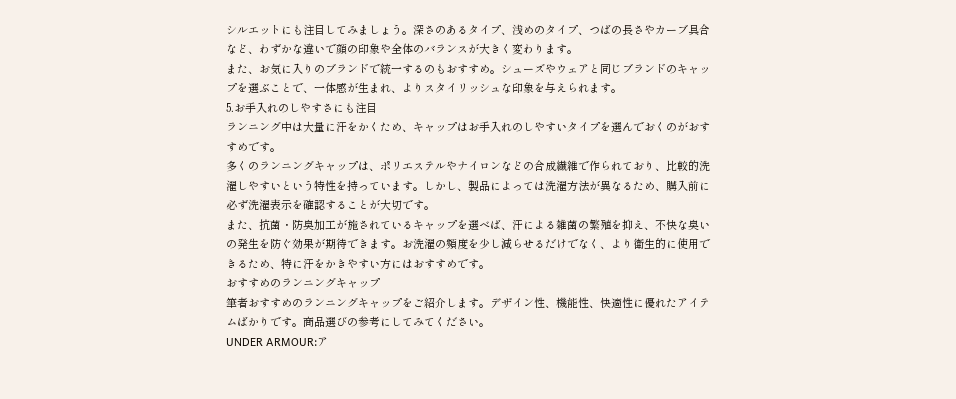シルエットにも注目してみましょう。深さのあるタイプ、浅めのタイプ、つばの長さやカーブ具合など、わずかな違いで顔の印象や全体のバランスが大きく変わります。
また、お気に入りのブランドで統一するのもおすすめ。シューズやウェアと同じブランドのキャップを選ぶことで、一体感が生まれ、よりスタイリッシュな印象を与えられます。
5.お手入れのしやすさにも注目
ランニング中は大量に汗をかくため、キャップはお手入れのしやすいタイプを選んでおくのがおすすめです。
多くのランニングキャップは、ポリエステルやナイロンなどの合成繊維で作られており、比較的洗濯しやすいという特性を持っています。しかし、製品によっては洗濯方法が異なるため、購入前に必ず洗濯表示を確認することが大切です。
また、抗菌・防臭加工が施されているキャップを選べば、汗による雑菌の繁殖を抑え、不快な臭いの発生を防ぐ効果が期待できます。お洗濯の頻度を少し減らせるだけでなく、より衛生的に使用できるため、特に汗をかきやすい方にはおすすめです。
おすすめのランニングキャップ
筆者おすすめのランニングキャップをご紹介します。デザイン性、機能性、快適性に優れたアイテムばかりです。商品選びの参考にしてみてください。
UNDER ARMOUR:ア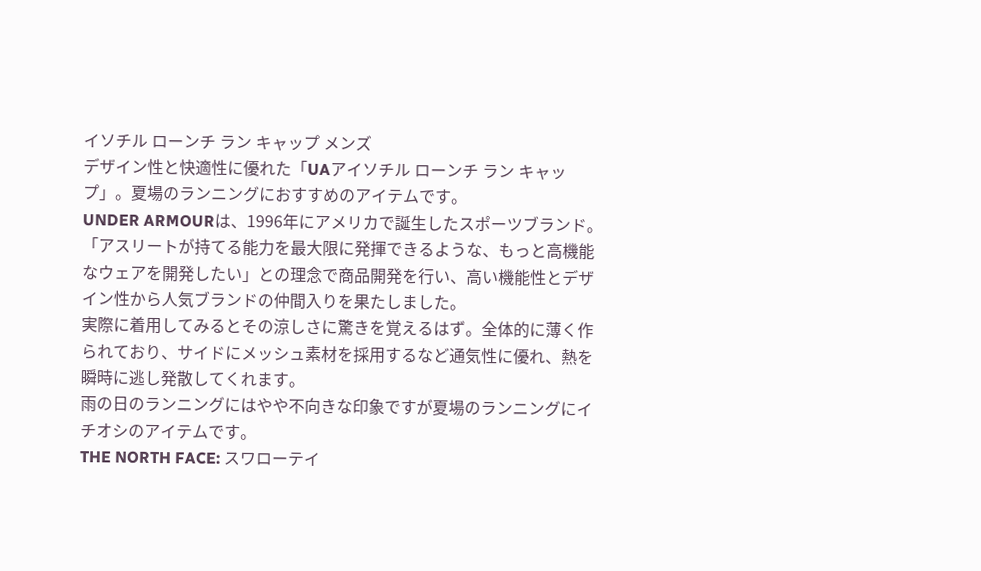イソチル ローンチ ラン キャップ メンズ
デザイン性と快適性に優れた「UAアイソチル ローンチ ラン キャップ」。夏場のランニングにおすすめのアイテムです。
UNDER ARMOURは、1996年にアメリカで誕生したスポーツブランド。「アスリートが持てる能力を最大限に発揮できるような、もっと高機能なウェアを開発したい」との理念で商品開発を行い、高い機能性とデザイン性から人気ブランドの仲間入りを果たしました。
実際に着用してみるとその涼しさに驚きを覚えるはず。全体的に薄く作られており、サイドにメッシュ素材を採用するなど通気性に優れ、熱を瞬時に逃し発散してくれます。
雨の日のランニングにはやや不向きな印象ですが夏場のランニングにイチオシのアイテムです。
THE NORTH FACE: スワローテイ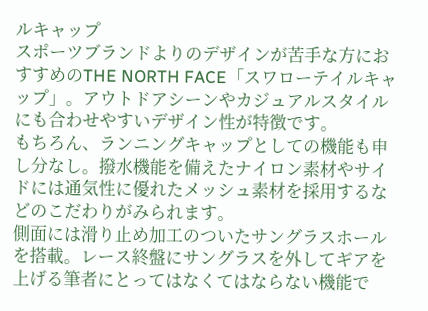ルキャップ
スポーツブランドよりのデザインが苦手な方におすすめのTHE NORTH FACE「スワローテイルキャップ」。アウトドアシーンやカジュアルスタイルにも合わせやすいデザイン性が特徴です。
もちろん、ランニングキャップとしての機能も申し分なし。撥水機能を備えたナイロン素材やサイドには通気性に優れたメッシュ素材を採用するなどのこだわりがみられます。
側面には滑り止め加工のついたサングラスホールを搭載。レース終盤にサングラスを外してギアを上げる筆者にとってはなくてはならない機能で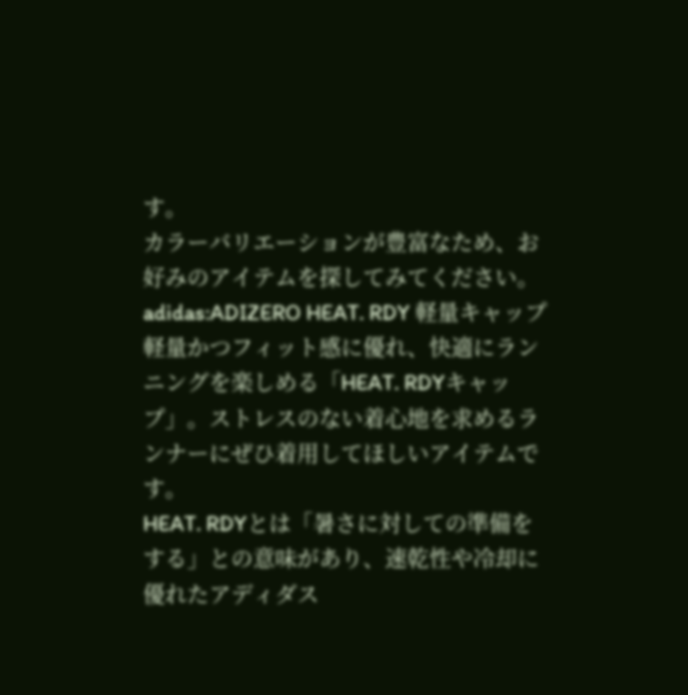す。
カラーバリエーションが豊富なため、お好みのアイテムを探してみてください。
adidas:ADIZERO HEAT. RDY 軽量キャップ
軽量かつフィット感に優れ、快適にランニングを楽しめる「HEAT. RDYキャップ」。ストレスのない着心地を求めるランナーにぜひ着用してほしいアイテムです。
HEAT. RDYとは「暑さに対しての準備をする」との意味があり、速乾性や冷却に優れたアディダス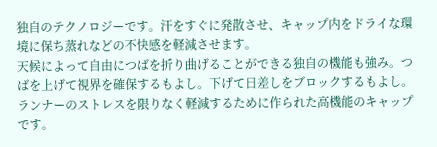独自のテクノロジーです。汗をすぐに発散させ、キャップ内をドライな環境に保ち蒸れなどの不快感を軽減させます。
天候によって自由につばを折り曲げることができる独自の機能も強み。つばを上げて視界を確保するもよし。下げて日差しをブロックするもよし。ランナーのストレスを限りなく軽減するために作られた高機能のキャップです。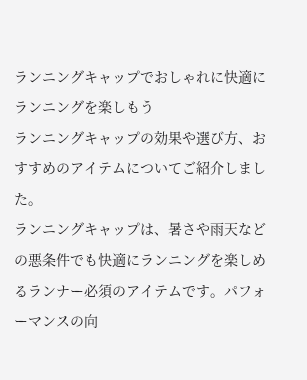ランニングキャップでおしゃれに快適にランニングを楽しもう
ランニングキャップの効果や選び方、おすすめのアイテムについてご紹介しました。
ランニングキャップは、暑さや雨天などの悪条件でも快適にランニングを楽しめるランナー必須のアイテムです。パフォーマンスの向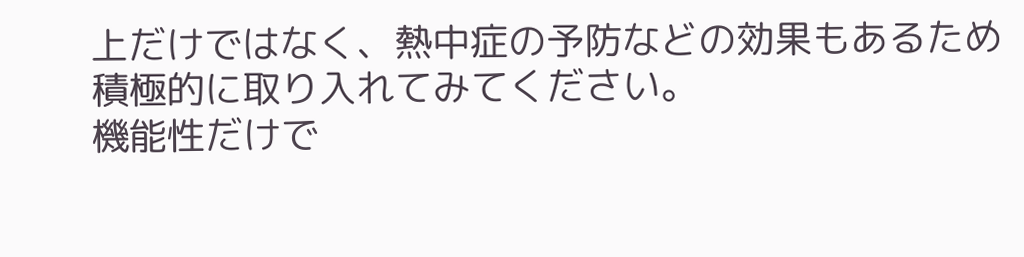上だけではなく、熱中症の予防などの効果もあるため積極的に取り入れてみてください。
機能性だけで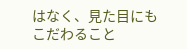はなく、見た目にもこだわること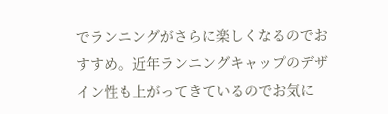でランニングがさらに楽しくなるのでおすすめ。近年ランニングキャップのデザイン性も上がってきているのでお気に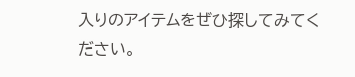入りのアイテムをぜひ探してみてください。